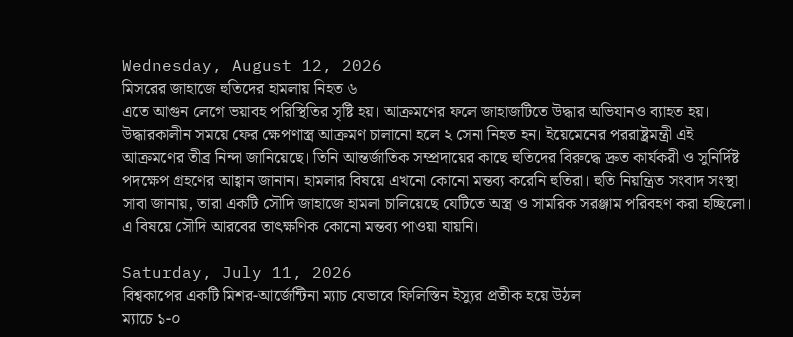Wednesday, August 12, 2026
মিসরের জাহাজে হুতিদের হামলায় নিহত ৬
এতে আগুন লেগে ভয়াবহ পরিস্থিতির সৃষ্টি হয়। আক্রমণের ফলে জাহাজটিতে উদ্ধার অভিযানও ব্যাহত হয়। উদ্ধারকালীন সময়ে ফের ক্ষেপণাস্ত্র আক্রমণ চালানো হলে ২ সেনা নিহত হন। ইয়েমেনের পররাষ্ট্রমন্ত্রী এই আক্রমণের তীব্র নিন্দা জানিয়েছে। তিনি আন্তর্জাতিক সম্প্রদায়ের কাছে হুতিদের বিরুদ্ধে দ্রুত কার্যকরী ও সুনির্দিষ্ট পদক্ষেপ গ্রহণের আহ্বান জানান। হামলার বিষয়ে এখনো কোনো মন্তব্য করেনি হুতিরা। হুতি নিয়ন্ত্রিত সংবাদ সংস্থা সাবা জানায়, তারা একটি সৌদি জাহাজে হামলা চালিয়েছে যেটিতে অস্ত্র ও সামরিক সরঞ্জাম পরিবহণ করা হচ্ছিলো। এ বিষয়ে সৌদি আরবের তাৎক্ষণিক কোনো মন্তব্য পাওয়া যায়নি।

Saturday, July 11, 2026
বিশ্বকাপের একটি মিশর-আর্জেন্টিনা ম্যাচ যেভাবে ফিলিস্তিন ইস্যুর প্রতীক হয়ে উঠল
ম্যাচে ১-০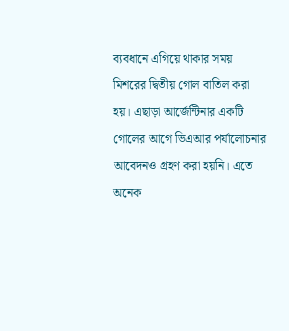ব্যবধানে এগিয়ে থাকার সময় মিশরের দ্বিতীয় গোল বাতিল করা হয়। এছাড়া আর্জেন্টিনার একটি গোলের আগে ভিএআর পর্যালোচনার আবেদনও গ্রহণ করা হয়নি। এতে অনেক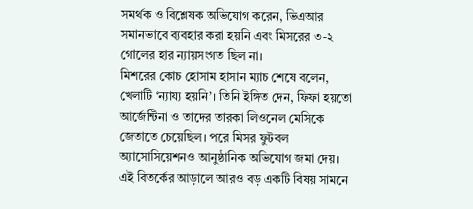সমর্থক ও বিশ্লেষক অভিযোগ করেন, ভিএআর সমানভাবে ব্যবহার করা হয়নি এবং মিসরের ৩-২ গোলের হার ন্যায়সংগত ছিল না।
মিশরের কোচ হোসাম হাসান ম্যাচ শেষে বলেন, খেলাটি ‘ন্যায্য হয়নি’। তিনি ইঙ্গিত দেন, ফিফা হয়তো আর্জেন্টিনা ও তাদের তারকা লিওনেল মেসিকে জেতাতে চেয়েছিল। পরে মিসর ফুটবল অ্যাসোসিয়েশনও আনুষ্ঠানিক অভিযোগ জমা দেয়।
এই বিতর্কের আড়ালে আরও বড় একটি বিষয় সামনে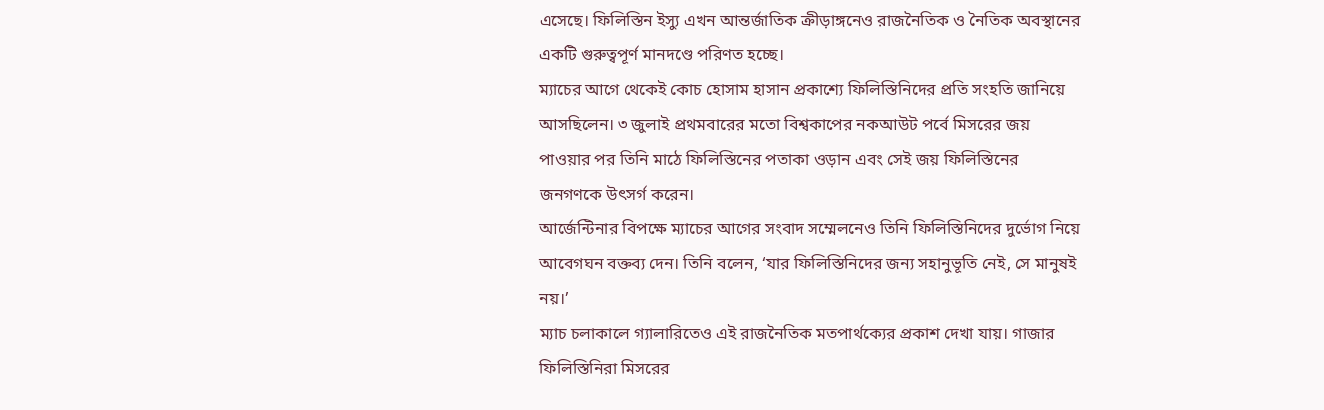এসেছে। ফিলিস্তিন ইস্যু এখন আন্তর্জাতিক ক্রীড়াঙ্গনেও রাজনৈতিক ও নৈতিক অবস্থানের একটি গুরুত্বপূর্ণ মানদণ্ডে পরিণত হচ্ছে।
ম্যাচের আগে থেকেই কোচ হোসাম হাসান প্রকাশ্যে ফিলিস্তিনিদের প্রতি সংহতি জানিয়ে আসছিলেন। ৩ জুলাই প্রথমবারের মতো বিশ্বকাপের নকআউট পর্বে মিসরের জয় পাওয়ার পর তিনি মাঠে ফিলিস্তিনের পতাকা ওড়ান এবং সেই জয় ফিলিস্তিনের জনগণকে উৎসর্গ করেন।
আর্জেন্টিনার বিপক্ষে ম্যাচের আগের সংবাদ সম্মেলনেও তিনি ফিলিস্তিনিদের দুর্ভোগ নিয়ে আবেগঘন বক্তব্য দেন। তিনি বলেন, ‘যার ফিলিস্তিনিদের জন্য সহানুভূতি নেই, সে মানুষই নয়।’
ম্যাচ চলাকালে গ্যালারিতেও এই রাজনৈতিক মতপার্থক্যের প্রকাশ দেখা যায়। গাজার ফিলিস্তিনিরা মিসরের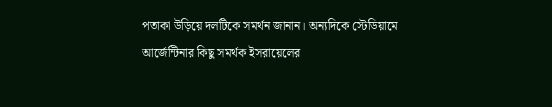পতাকা উড়িয়ে দলটিকে সমর্থন জানান। অন্যদিকে স্টেডিয়ামে আর্জেন্টিনার কিছু সমর্থক ইসরায়েলের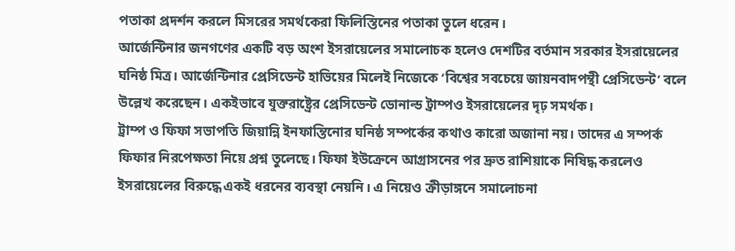পতাকা প্রদর্শন করলে মিসরের সমর্থকেরা ফিলিস্তিনের পতাকা তুলে ধরেন।
আর্জেন্টিনার জনগণের একটি বড় অংশ ইসরায়েলের সমালোচক হলেও দেশটির বর্তমান সরকার ইসরায়েলের ঘনিষ্ঠ মিত্র। আর্জেন্টিনার প্রেসিডেন্ট হাভিয়ের মিলেই নিজেকে ‘বিশ্বের সবচেয়ে জায়নবাদপন্থী প্রেসিডেন্ট’ বলে উল্লেখ করেছেন। একইভাবে যুক্তরাষ্ট্রের প্রেসিডেন্ট ডোনাল্ড ট্রাম্পও ইসরায়েলের দৃঢ় সমর্থক।
ট্রাম্প ও ফিফা সভাপতি জিয়ান্নি ইনফান্তিনোর ঘনিষ্ঠ সম্পর্কের কথাও কারো অজানা নয়। তাদের এ সম্পর্ক ফিফার নিরপেক্ষতা নিয়ে প্রশ্ন তুলেছে। ফিফা ইউক্রেনে আগ্রাসনের পর দ্রুত রাশিয়াকে নিষিদ্ধ করলেও ইসরায়েলের বিরুদ্ধে একই ধরনের ব্যবস্থা নেয়নি। এ নিয়েও ক্রীড়াঙ্গনে সমালোচনা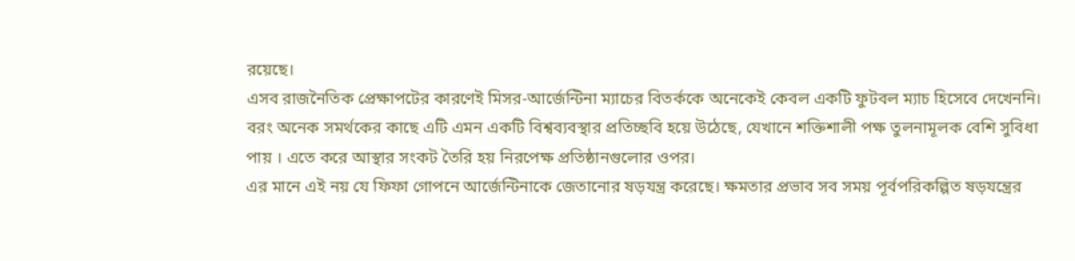রয়েছে।
এসব রাজনৈতিক প্রেক্ষাপটের কারণেই মিসর-আর্জেন্টিনা ম্যাচের বিতর্ককে অনেকেই কেবল একটি ফুটবল ম্যাচ হিসেবে দেখেননি। বরং অনেক সমর্থকের কাছে এটি এমন একটি বিশ্বব্যবস্থার প্রতিচ্ছবি হয়ে উঠেছে, যেখানে শক্তিশালী পক্ষ তুলনামূলক বেশি সুবিধা পায় । এতে করে আস্থার সংকট তৈরি হয় নিরপেক্ষ প্রতিষ্ঠানগুলোর ওপর।
এর মানে এই নয় যে ফিফা গোপনে আর্জেন্টিনাকে জেতানোর ষড়যন্ত্র করেছে। ক্ষমতার প্রভাব সব সময় পূর্বপরিকল্পিত ষড়যন্ত্রের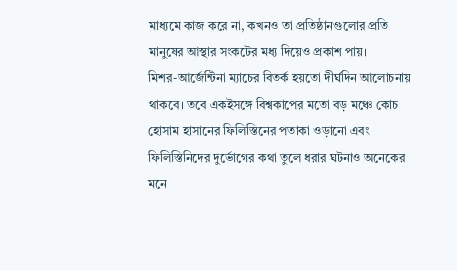মাধ্যমে কাজ করে না, কখনও তা প্রতিষ্ঠানগুলোর প্রতি মানুষের আস্থার সংকটের মধ্য দিয়েও প্রকাশ পায়।
মিশর-আর্জেন্টিনা ম্যাচের বিতর্ক হয়তো দীর্ঘদিন আলোচনায় থাকবে। তবে একইসঙ্গে বিশ্বকাপের মতো বড় মঞ্চে কোচ হোসাম হাসানের ফিলিস্তিনের পতাকা ওড়ানো এবং ফিলিস্তিনিদের দুর্ভোগের কথা তুলে ধরার ঘটনাও অনেকের মনে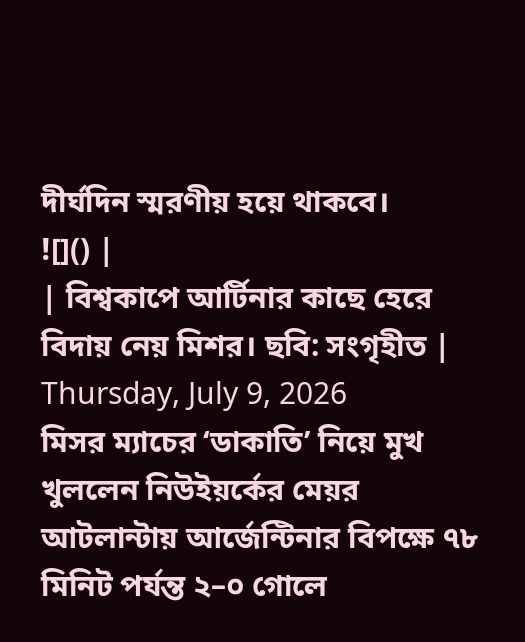দীর্ঘদিন স্মরণীয় হয়ে থাকবে।
![]() |
| বিশ্বকাপে আর্টিনার কাছে হেরে বিদায় নেয় মিশর। ছবি: সংগৃহীত |
Thursday, July 9, 2026
মিসর ম্যাচের ‘ডাকাতি’ নিয়ে মুখ খুললেন নিউইয়র্কের মেয়র
আটলান্টায় আর্জেন্টিনার বিপক্ষে ৭৮ মিনিট পর্যন্ত ২–০ গোলে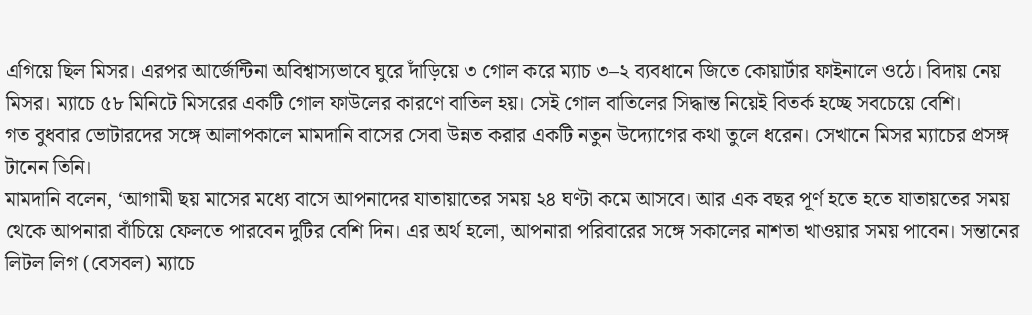এগিয়ে ছিল মিসর। এরপর আর্জেন্টিনা অবিশ্বাস্যভাবে ঘুরে দাঁড়িয়ে ৩ গোল করে ম্যাচ ৩–২ ব্যবধানে জিতে কোয়ার্টার ফাইনালে ওঠে। বিদায় নেয় মিসর। ম্যাচে ৫৮ মিনিটে মিসরের একটি গোল ফাউলের কারণে বাতিল হয়। সেই গোল বাতিলের সিদ্ধান্ত নিয়েই বিতর্ক হচ্ছে সবচেয়ে বেশি।
গত বুধবার ভোটারদের সঙ্গে আলাপকালে মামদানি বাসের সেবা উন্নত করার একটি নতুন উদ্যোগের কথা তুলে ধরেন। সেখানে মিসর ম্যাচের প্রসঙ্গ টানেন তিনি।
মামদানি বলেন, ‘আগামী ছয় মাসের মধ্যে বাসে আপনাদের যাতায়াতের সময় ২৪ ঘণ্টা কমে আসবে। আর এক বছর পূর্ণ হতে হতে যাতায়তের সময় থেকে আপনারা বাঁচিয়ে ফেলতে পারবেন দুটির বেশি দিন। এর অর্থ হলো, আপনারা পরিবারের সঙ্গে সকালের নাশতা খাওয়ার সময় পাবেন। সন্তানের লিটল লিগ (বেসবল) ম্যাচে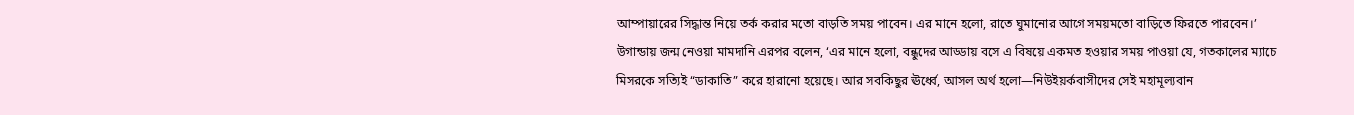আম্পায়ারের সিদ্ধান্ত নিয়ে তর্ক করার মতো বাড়তি সময় পাবেন। এর মানে হলো, রাতে ঘুমানোর আগে সময়মতো বাড়িতে ফিরতে পারবেন।’
উগান্ডায় জন্ম নেওয়া মামদানি এরপর বলেন, ‘এর মানে হলো, বন্ধুদের আড্ডায় বসে এ বিষয়ে একমত হওয়ার সময় পাওয়া যে, গতকালের ম্যাচে মিসরকে সত্যিই “ডাকাতি” করে হারানো হয়েছে। আর সবকিছুর ঊর্ধ্বে, আসল অর্থ হলো—নিউইয়র্কবাসীদের সেই মহামূল্যবান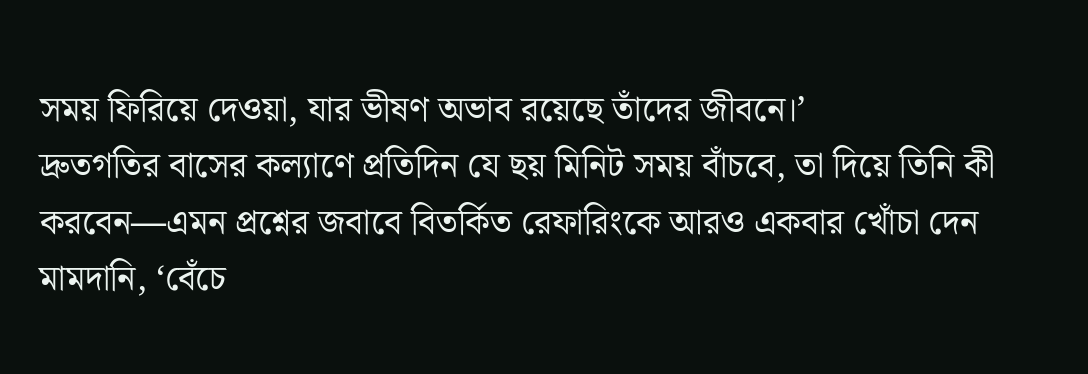সময় ফিরিয়ে দেওয়া, যার ভীষণ অভাব রয়েছে তাঁদের জীবনে।’
দ্রুতগতির বাসের কল্যাণে প্রতিদিন যে ছয় মিনিট সময় বাঁচবে, তা দিয়ে তিনি কী করবেন—এমন প্রশ্নের জবাবে বিতর্কিত রেফারিংকে আরও একবার খোঁচা দেন মামদানি, ‘বেঁচে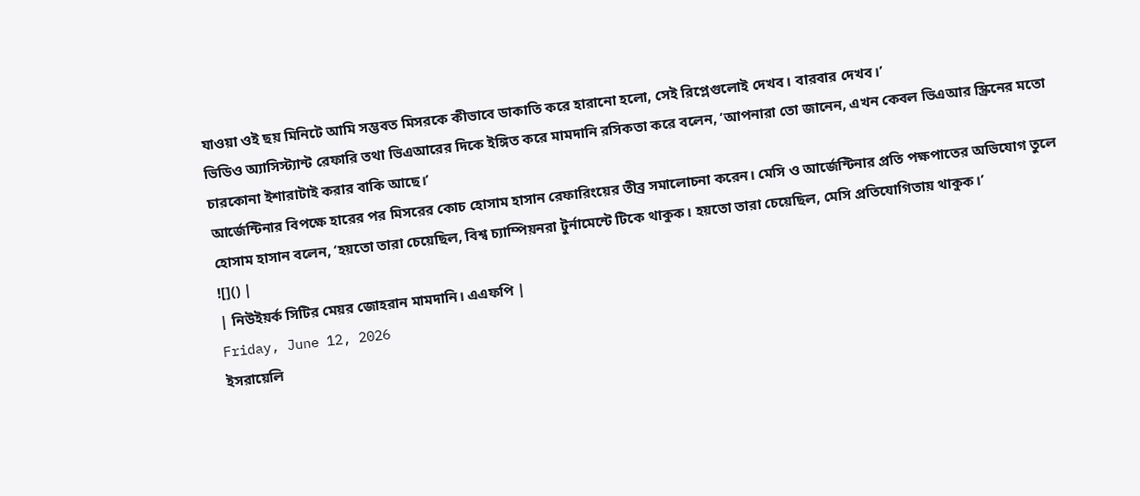যাওয়া ওই ছয় মিনিটে আমি সম্ভবত মিসরকে কীভাবে ডাকাতি করে হারানো হলো, সেই রিপ্লেগুলোই দেখব। বারবার দেখব।’
ভিডিও অ্যাসিস্ট্যান্ট রেফারি তথা ভিএআরের দিকে ইঙ্গিত করে মামদানি রসিকতা করে বলেন, ‘আপনারা তো জানেন, এখন কেবল ভিএআর স্ক্রিনের মতো চারকোনা ইশারাটাই করার বাকি আছে।’
আর্জেন্টিনার বিপক্ষে হারের পর মিসরের কোচ হোসাম হাসান রেফারিংয়ের তীব্র সমালোচনা করেন। মেসি ও আর্জেন্টিনার প্রতি পক্ষপাতের অভিযোগ তুলে হোসাম হাসান বলেন, ‘হয়তো তারা চেয়েছিল, বিশ্ব চ্যাম্পিয়নরা টুর্নামেন্টে টিকে থাকুক। হয়তো তারা চেয়েছিল, মেসি প্রতিযোগিতায় থাকুক।’
![]() |
| নিউইয়র্ক সিটির মেয়র জোহরান মামদানি। এএফপি |
Friday, June 12, 2026
ইসরায়েলি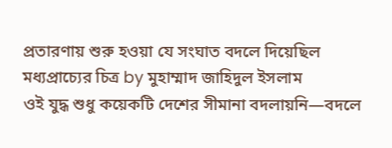প্রতারণায় শুরু হওয়া যে সংঘাত বদলে দিয়েছিল মধ্যপ্রাচ্যের চিত্র by মুহাম্মাদ জাহিদুল ইসলাম
ওই যুদ্ধ শুধু কয়েকটি দেশের সীমানা বদলায়নি—বদলে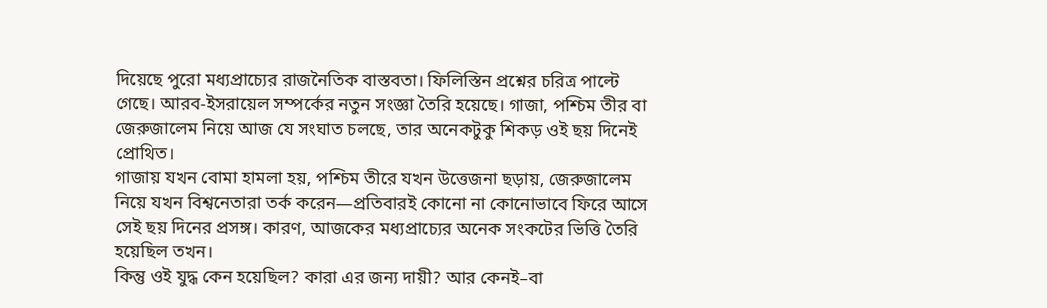দিয়েছে পুরো মধ্যপ্রাচ্যের রাজনৈতিক বাস্তবতা। ফিলিস্তিন প্রশ্নের চরিত্র পাল্টে গেছে। আরব-ইসরায়েল সম্পর্কের নতুন সংজ্ঞা তৈরি হয়েছে। গাজা, পশ্চিম তীর বা জেরুজালেম নিয়ে আজ যে সংঘাত চলছে, তার অনেকটুকু শিকড় ওই ছয় দিনেই প্রোথিত।
গাজায় যখন বোমা হামলা হয়, পশ্চিম তীরে যখন উত্তেজনা ছড়ায়, জেরুজালেম নিয়ে যখন বিশ্বনেতারা তর্ক করেন—প্রতিবারই কোনো না কোনোভাবে ফিরে আসে সেই ছয় দিনের প্রসঙ্গ। কারণ, আজকের মধ্যপ্রাচ্যের অনেক সংকটের ভিত্তি তৈরি হয়েছিল তখন।
কিন্তু ওই যুদ্ধ কেন হয়েছিল? কারা এর জন্য দায়ী? আর কেনই–বা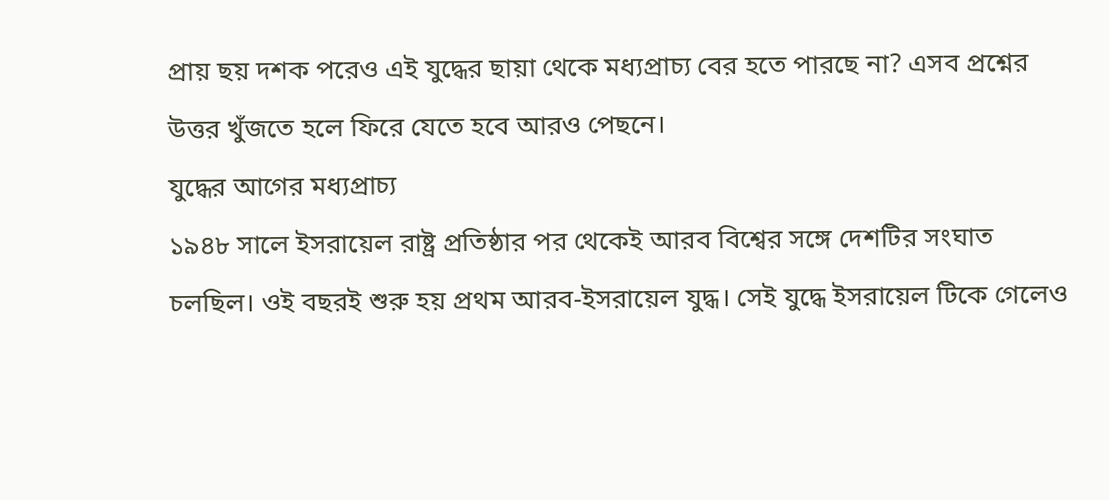প্রায় ছয় দশক পরেও এই যুদ্ধের ছায়া থেকে মধ্যপ্রাচ্য বের হতে পারছে না? এসব প্রশ্নের উত্তর খুঁজতে হলে ফিরে যেতে হবে আরও পেছনে।
যুদ্ধের আগের মধ্যপ্রাচ্য
১৯৪৮ সালে ইসরায়েল রাষ্ট্র প্রতিষ্ঠার পর থেকেই আরব বিশ্বের সঙ্গে দেশটির সংঘাত চলছিল। ওই বছরই শুরু হয় প্রথম আরব-ইসরায়েল যুদ্ধ। সেই যুদ্ধে ইসরায়েল টিকে গেলেও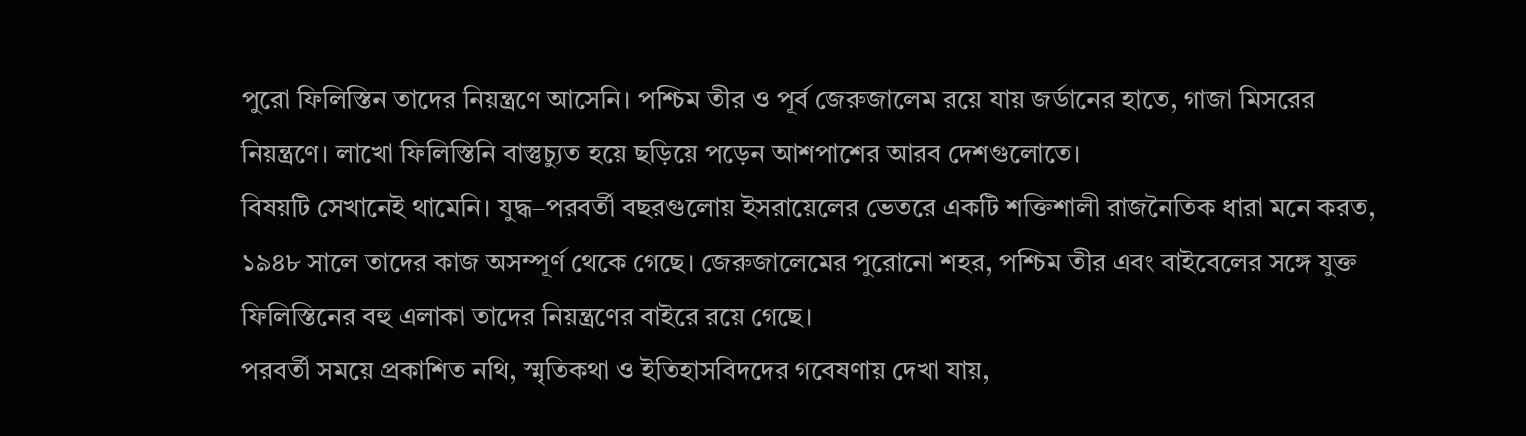পুরো ফিলিস্তিন তাদের নিয়ন্ত্রণে আসেনি। পশ্চিম তীর ও পূর্ব জেরুজালেম রয়ে যায় জর্ডানের হাতে, গাজা মিসরের নিয়ন্ত্রণে। লাখো ফিলিস্তিনি বাস্তুচ্যুত হয়ে ছড়িয়ে পড়েন আশপাশের আরব দেশগুলোতে।
বিষয়টি সেখানেই থামেনি। যুদ্ধ–পরবর্তী বছরগুলোয় ইসরায়েলের ভেতরে একটি শক্তিশালী রাজনৈতিক ধারা মনে করত, ১৯৪৮ সালে তাদের কাজ অসম্পূর্ণ থেকে গেছে। জেরুজালেমের পুরোনো শহর, পশ্চিম তীর এবং বাইবেলের সঙ্গে যুক্ত ফিলিস্তিনের বহু এলাকা তাদের নিয়ন্ত্রণের বাইরে রয়ে গেছে।
পরবর্তী সময়ে প্রকাশিত নথি, স্মৃতিকথা ও ইতিহাসবিদদের গবেষণায় দেখা যায়,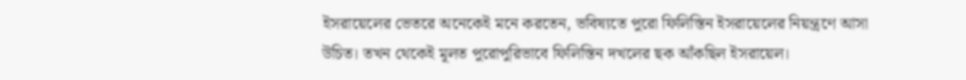ইসরায়েলের ভেতরে অনেকেই মনে করতেন, ভবিষ্যতে পুরো ফিলিস্তিন ইসরায়েলের নিয়ন্ত্রণে আসা উচিত। তখন থেকেই মূলত পুরোপুরিভাবে ফিলিস্তিন দখলের ছক আঁকছিল ইসরায়েল।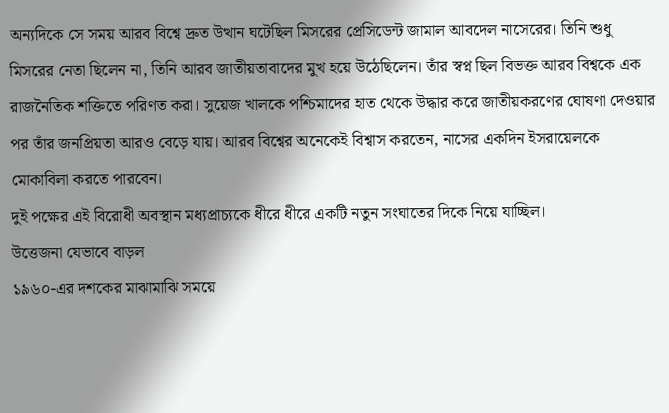অন্যদিকে সে সময় আরব বিশ্বে দ্রুত উত্থান ঘটেছিল মিসরের প্রেসিডেন্ট জামাল আবদেল নাসেরের। তিনি শুধু মিসরের নেতা ছিলেন না, তিনি আরব জাতীয়তাবাদের মুখ হয়ে উঠেছিলেন। তাঁর স্বপ্ন ছিল বিভক্ত আরব বিশ্বকে এক রাজনৈতিক শক্তিতে পরিণত করা। সুয়েজ খালকে পশ্চিমাদের হাত থেকে উদ্ধার করে জাতীয়করণের ঘোষণা দেওয়ার পর তাঁর জনপ্রিয়তা আরও বেড়ে যায়। আরব বিশ্বের অনেকেই বিশ্বাস করতেন, নাসের একদিন ইসরায়েলকে মোকাবিলা করতে পারবেন।
দুই পক্ষের এই বিরোধী অবস্থান মধ্যপ্রাচ্যকে ধীরে ধীরে একটি নতুন সংঘাতের দিকে নিয়ে যাচ্ছিল।
উত্তেজনা যেভাবে বাড়ল
১৯৬০-এর দশকের মাঝামাঝি সময়ে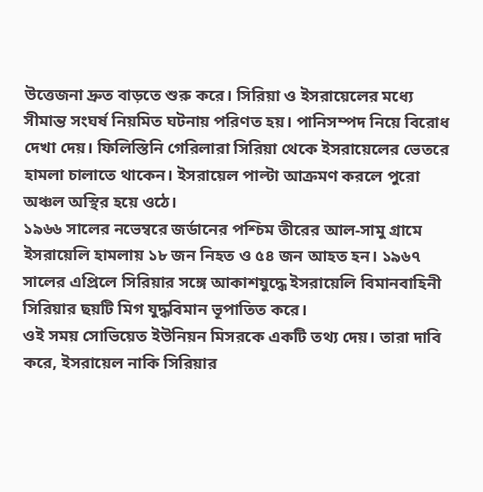উত্তেজনা দ্রুত বাড়তে শুরু করে। সিরিয়া ও ইসরায়েলের মধ্যে সীমান্ত সংঘর্ষ নিয়মিত ঘটনায় পরিণত হয়। পানিসম্পদ নিয়ে বিরোধ দেখা দেয়। ফিলিস্তিনি গেরিলারা সিরিয়া থেকে ইসরায়েলের ভেতরে হামলা চালাতে থাকেন। ইসরায়েল পাল্টা আক্রমণ করলে পুরো অঞ্চল অস্থির হয়ে ওঠে।
১৯৬৬ সালের নভেম্বরে জর্ডানের পশ্চিম তীরের আল-সামু গ্রামে ইসরায়েলি হামলায় ১৮ জন নিহত ও ৫৪ জন আহত হন। ১৯৬৭ সালের এপ্রিলে সিরিয়ার সঙ্গে আকাশযুদ্ধে ইসরায়েলি বিমানবাহিনী সিরিয়ার ছয়টি মিগ যুদ্ধবিমান ভূপাতিত করে।
ওই সময় সোভিয়েত ইউনিয়ন মিসরকে একটি তথ্য দেয়। তারা দাবি করে, ইসরায়েল নাকি সিরিয়ার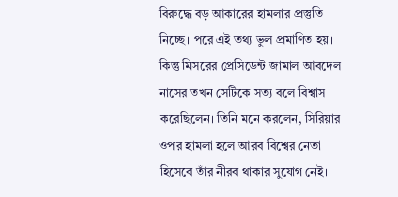বিরুদ্ধে বড় আকারের হামলার প্রস্তুতি নিচ্ছে। পরে এই তথ্য ভুল প্রমাণিত হয়। কিন্তু মিসরের প্রেসিডেন্ট জামাল আবদেল নাসের তখন সেটিকে সত্য বলে বিশ্বাস করেছিলেন। তিনি মনে করলেন, সিরিয়ার ওপর হামলা হলে আরব বিশ্বের নেতা হিসেবে তাঁর নীরব থাকার সুযোগ নেই।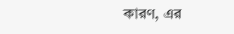কারণ, এর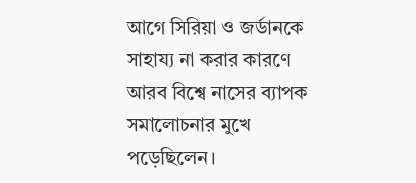আগে সিরিয়া ও জর্ডানকে সাহায্য না করার কারণে আরব বিশ্বে নাসের ব্যাপক সমালোচনার মুখে পড়েছিলেন।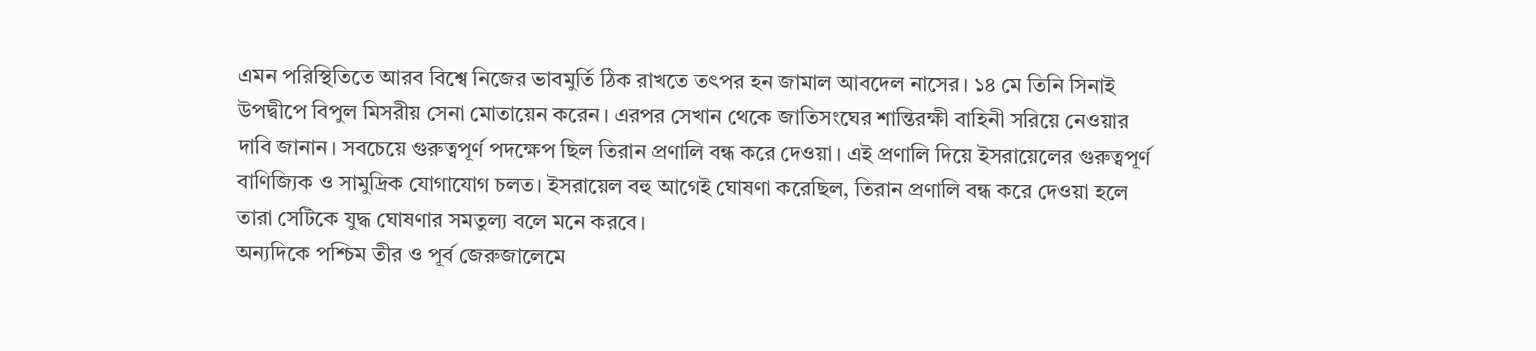এমন পরিস্থিতিতে আরব বিশ্বে নিজের ভাবমুর্তি ঠিক রাখতে তৎপর হন জামাল আবদেল নাসের। ১৪ মে তিনি সিনাই উপদ্বীপে বিপুল মিসরীয় সেনা মোতায়েন করেন। এরপর সেখান থেকে জাতিসংঘের শান্তিরক্ষী বাহিনী সরিয়ে নেওয়ার দাবি জানান। সবচেয়ে গুরুত্বপূর্ণ পদক্ষেপ ছিল তিরান প্রণালি বন্ধ করে দেওয়া। এই প্রণালি দিয়ে ইসরায়েলের গুরুত্বপূর্ণ বাণিজ্যিক ও সামুদ্রিক যোগাযোগ চলত। ইসরায়েল বহু আগেই ঘোষণা করেছিল, তিরান প্রণালি বন্ধ করে দেওয়া হলে তারা সেটিকে যুদ্ধ ঘোষণার সমতুল্য বলে মনে করবে।
অন্যদিকে পশ্চিম তীর ও পূর্ব জেরুজালেমে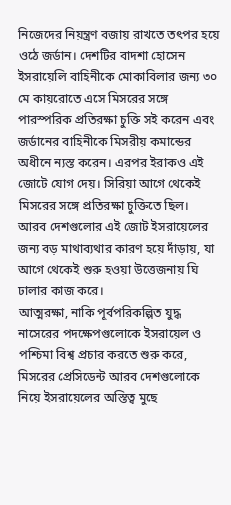নিজেদের নিয়ন্ত্রণ বজায় রাখতে তৎপর হয়ে ওঠে জর্ডান। দেশটির বাদশা হোসেন ইসরায়েলি বাহিনীকে মোকাবিলার জন্য ৩০ মে কায়রোতে এসে মিসরের সঙ্গে পারস্পরিক প্রতিরক্ষা চুক্তি সই করেন এবং জর্ডানের বাহিনীকে মিসরীয় কমান্ডের অধীনে ন্যস্ত করেন। এরপর ইরাকও এই জোটে যোগ দেয়। সিরিয়া আগে থেকেই মিসরের সঙ্গে প্রতিরক্ষা চুক্তিতে ছিল।
আরব দেশগুলোর এই জোট ইসরায়েলের জন্য বড় মাথাব্যথার কারণ হয়ে দাঁড়ায়, যা আগে থেকেই শুরু হওয়া উত্তেজনায় ঘি ঢালার কাজ করে।
আত্মরক্ষা, নাকি পূর্বপরিকল্পিত যুদ্ধ
নাসেরের পদক্ষেপগুলোকে ইসরায়েল ও পশ্চিমা বিশ্ব প্রচার করতে শুরু করে, মিসরের প্রেসিডেন্ট আরব দেশগুলোকে নিয়ে ইসরায়েলের অস্তিত্ব মুছে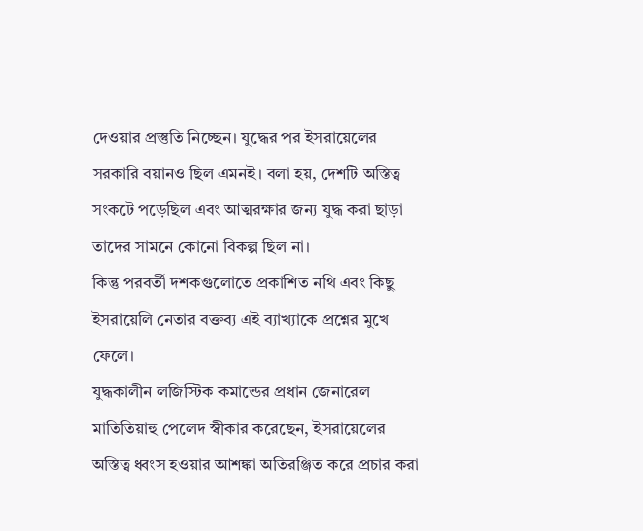দেওয়ার প্রস্তুতি নিচ্ছেন। যুদ্ধের পর ইসরায়েলের সরকারি বয়ানও ছিল এমনই। বলা হয়, দেশটি অস্তিত্ব সংকটে পড়েছিল এবং আত্মরক্ষার জন্য যুদ্ধ করা ছাড়া তাদের সামনে কোনো বিকল্প ছিল না।
কিন্তু পরবর্তী দশকগুলোতে প্রকাশিত নথি এবং কিছু ইসরায়েলি নেতার বক্তব্য এই ব্যাখ্যাকে প্রশ্নের মুখে ফেলে।
যুদ্ধকালীন লজিস্টিক কমান্ডের প্রধান জেনারেল মাতিতিয়াহু পেলেদ স্বীকার করেছেন, ইসরায়েলের অস্তিত্ব ধ্বংস হওয়ার আশঙ্কা অতিরঞ্জিত করে প্রচার করা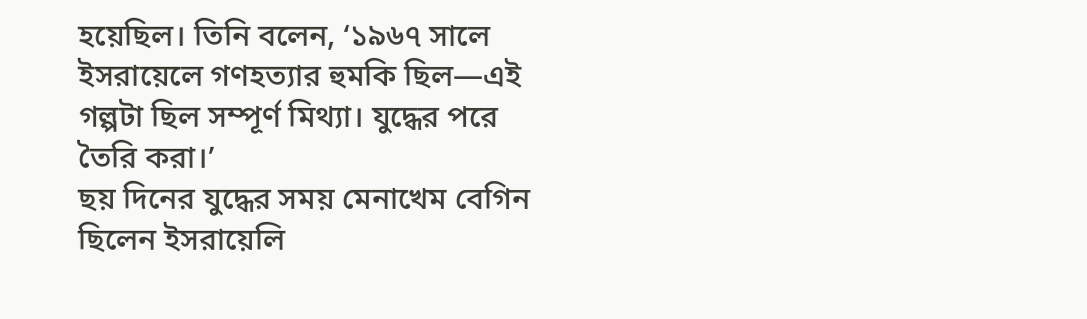হয়েছিল। তিনি বলেন, ‘১৯৬৭ সালে ইসরায়েলে গণহত্যার হুমকি ছিল—এই গল্পটা ছিল সম্পূর্ণ মিথ্যা। যুদ্ধের পরে তৈরি করা।’
ছয় দিনের যুদ্ধের সময় মেনাখেম বেগিন ছিলেন ইসরায়েলি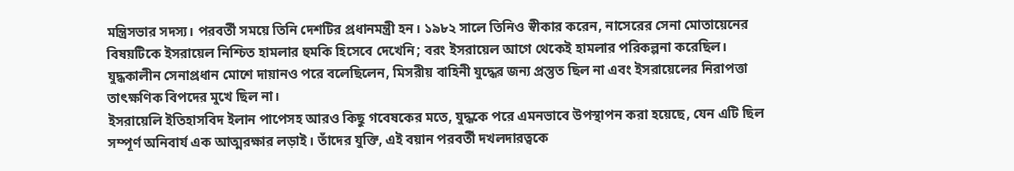মন্ত্রিসভার সদস্য। পরবর্তী সময়ে তিনি দেশটির প্রধানমন্ত্রী হন। ১৯৮২ সালে তিনিও স্বীকার করেন, নাসেরের সেনা মোতায়েনের বিষয়টিকে ইসরায়েল নিশ্চিত হামলার হুমকি হিসেবে দেখেনি; বরং ইসরায়েল আগে থেকেই হামলার পরিকল্পনা করেছিল।
যুদ্ধকালীন সেনাপ্রধান মোশে দায়ানও পরে বলেছিলেন, মিসরীয় বাহিনী যুদ্ধের জন্য প্রস্তুত ছিল না এবং ইসরায়েলের নিরাপত্তা তাৎক্ষণিক বিপদের মুখে ছিল না।
ইসরায়েলি ইতিহাসবিদ ইলান পাপেসহ আরও কিছু গবেষকের মতে, যুদ্ধকে পরে এমনভাবে উপস্থাপন করা হয়েছে, যেন এটি ছিল সম্পূর্ণ অনিবার্য এক আত্মরক্ষার লড়াই। তাঁদের যুক্তি, এই বয়ান পরবর্তী দখলদারত্বকে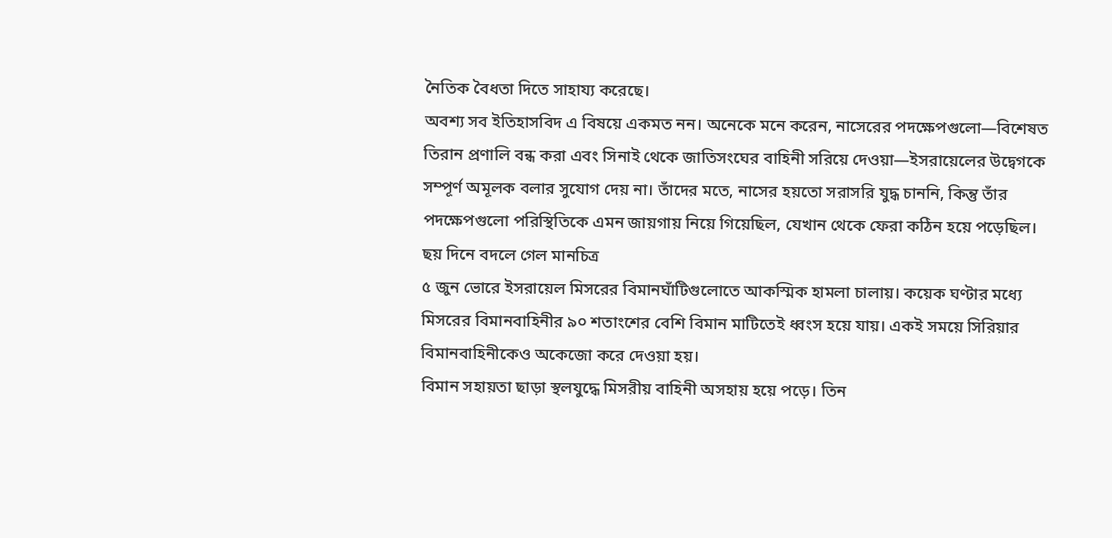নৈতিক বৈধতা দিতে সাহায্য করেছে।
অবশ্য সব ইতিহাসবিদ এ বিষয়ে একমত নন। অনেকে মনে করেন, নাসেরের পদক্ষেপগুলো—বিশেষত তিরান প্রণালি বন্ধ করা এবং সিনাই থেকে জাতিসংঘের বাহিনী সরিয়ে দেওয়া—ইসরায়েলের উদ্বেগকে সম্পূর্ণ অমূলক বলার সুযোগ দেয় না। তাঁদের মতে, নাসের হয়তো সরাসরি যুদ্ধ চাননি, কিন্তু তাঁর পদক্ষেপগুলো পরিস্থিতিকে এমন জায়গায় নিয়ে গিয়েছিল, যেখান থেকে ফেরা কঠিন হয়ে পড়েছিল।
ছয় দিনে বদলে গেল মানচিত্র
৫ জুন ভোরে ইসরায়েল মিসরের বিমানঘাঁটিগুলোতে আকস্মিক হামলা চালায়। কয়েক ঘণ্টার মধ্যে মিসরের বিমানবাহিনীর ৯০ শতাংশের বেশি বিমান মাটিতেই ধ্বংস হয়ে যায়। একই সময়ে সিরিয়ার বিমানবাহিনীকেও অকেজো করে দেওয়া হয়।
বিমান সহায়তা ছাড়া স্থলযুদ্ধে মিসরীয় বাহিনী অসহায় হয়ে পড়ে। তিন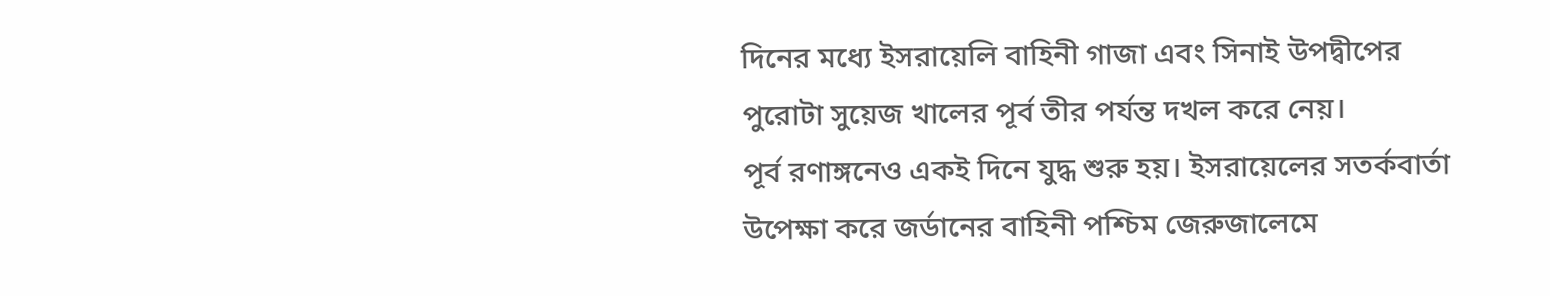দিনের মধ্যে ইসরায়েলি বাহিনী গাজা এবং সিনাই উপদ্বীপের পুরোটা সুয়েজ খালের পূর্ব তীর পর্যন্ত দখল করে নেয়।
পূর্ব রণাঙ্গনেও একই দিনে যুদ্ধ শুরু হয়। ইসরায়েলের সতর্কবার্তা উপেক্ষা করে জর্ডানের বাহিনী পশ্চিম জেরুজালেমে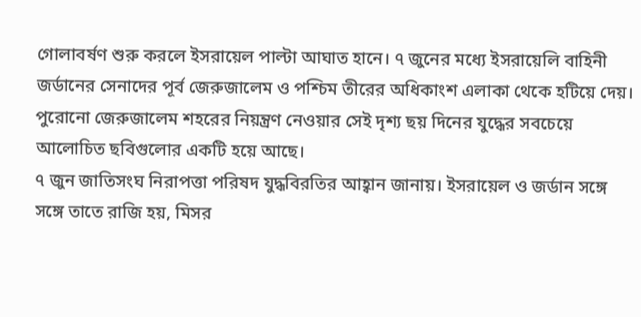গোলাবর্ষণ শুরু করলে ইসরায়েল পাল্টা আঘাত হানে। ৭ জুনের মধ্যে ইসরায়েলি বাহিনী জর্ডানের সেনাদের পূর্ব জেরুজালেম ও পশ্চিম তীরের অধিকাংশ এলাকা থেকে হটিয়ে দেয়। পুরোনো জেরুজালেম শহরের নিয়ন্ত্রণ নেওয়ার সেই দৃশ্য ছয় দিনের যুদ্ধের সবচেয়ে আলোচিত ছবিগুলোর একটি হয়ে আছে।
৭ জুন জাতিসংঘ নিরাপত্তা পরিষদ যুদ্ধবিরতির আহ্বান জানায়। ইসরায়েল ও জর্ডান সঙ্গে সঙ্গে তাতে রাজি হয়, মিসর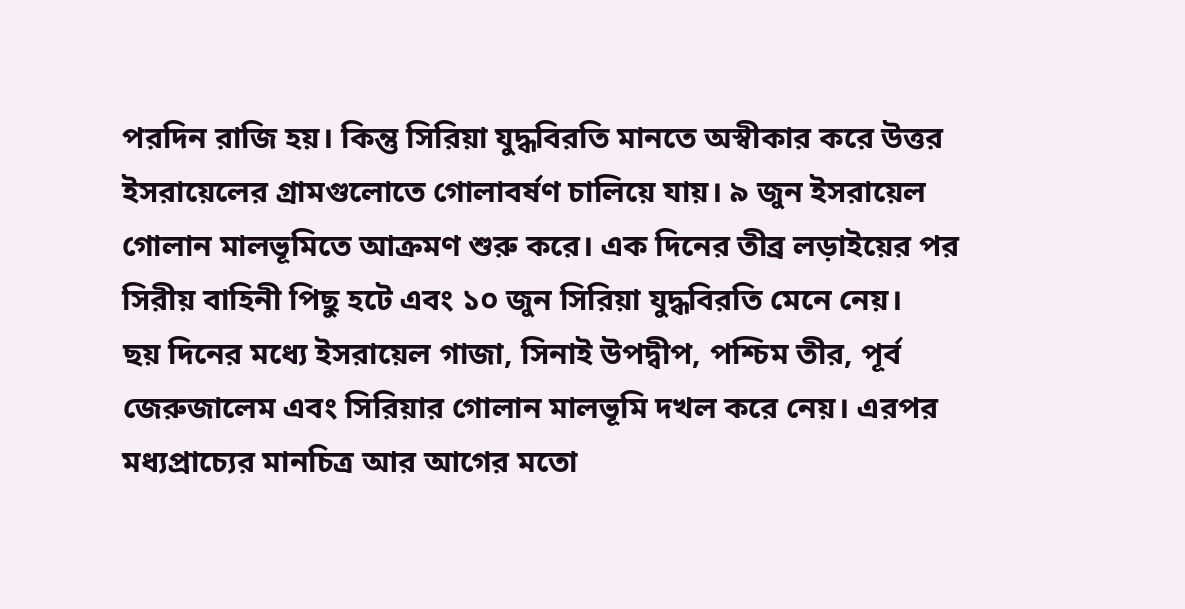পরদিন রাজি হয়। কিন্তু সিরিয়া যুদ্ধবিরতি মানতে অস্বীকার করে উত্তর ইসরায়েলের গ্রামগুলোতে গোলাবর্ষণ চালিয়ে যায়। ৯ জুন ইসরায়েল গোলান মালভূমিতে আক্রমণ শুরু করে। এক দিনের তীব্র লড়াইয়ের পর সিরীয় বাহিনী পিছু হটে এবং ১০ জুন সিরিয়া যুদ্ধবিরতি মেনে নেয়।
ছয় দিনের মধ্যে ইসরায়েল গাজা, সিনাই উপদ্বীপ, পশ্চিম তীর, পূর্ব জেরুজালেম এবং সিরিয়ার গোলান মালভূমি দখল করে নেয়। এরপর মধ্যপ্রাচ্যের মানচিত্র আর আগের মতো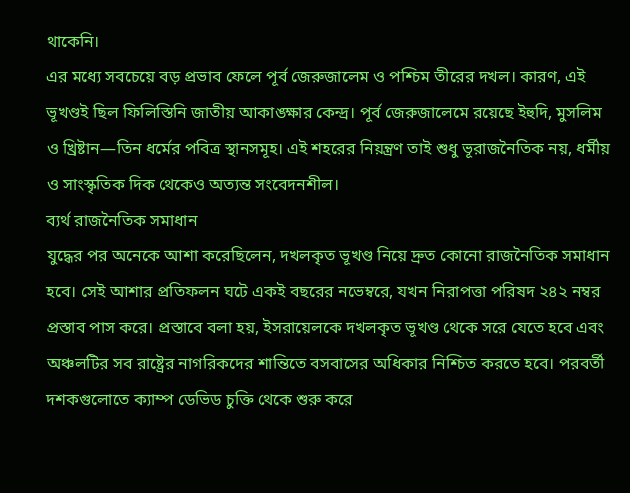থাকেনি।
এর মধ্যে সবচেয়ে বড় প্রভাব ফেলে পূর্ব জেরুজালেম ও পশ্চিম তীরের দখল। কারণ, এই ভূখণ্ডই ছিল ফিলিস্তিনি জাতীয় আকাঙ্ক্ষার কেন্দ্র। পূর্ব জেরুজালেমে রয়েছে ইহুদি, মুসলিম ও খ্রিষ্টান—তিন ধর্মের পবিত্র স্থানসমূহ। এই শহরের নিয়ন্ত্রণ তাই শুধু ভূরাজনৈতিক নয়, ধর্মীয় ও সাংস্কৃতিক দিক থেকেও অত্যন্ত সংবেদনশীল।
ব্যর্থ রাজনৈতিক সমাধান
যুদ্ধের পর অনেকে আশা করেছিলেন, দখলকৃত ভূখণ্ড নিয়ে দ্রুত কোনো রাজনৈতিক সমাধান হবে। সেই আশার প্রতিফলন ঘটে একই বছরের নভেম্বরে, যখন নিরাপত্তা পরিষদ ২৪২ নম্বর প্রস্তাব পাস করে। প্রস্তাবে বলা হয়, ইসরায়েলকে দখলকৃত ভূখণ্ড থেকে সরে যেতে হবে এবং অঞ্চলটির সব রাষ্ট্রের নাগরিকদের শান্তিতে বসবাসের অধিকার নিশ্চিত করতে হবে। পরবর্তী দশকগুলোতে ক্যাম্প ডেভিড চুক্তি থেকে শুরু করে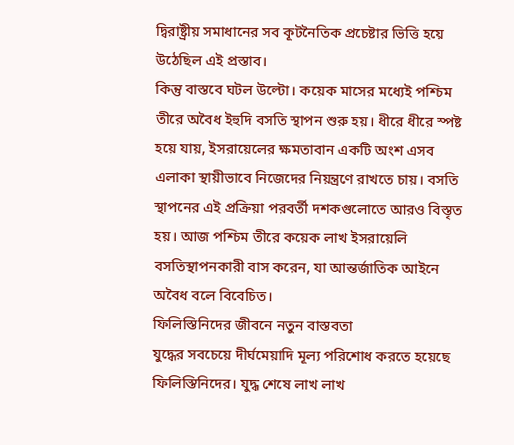দ্বিরাষ্ট্রীয় সমাধানের সব কূটনৈতিক প্রচেষ্টার ভিত্তি হয়ে উঠেছিল এই প্রস্তাব।
কিন্তু বাস্তবে ঘটল উল্টো। কয়েক মাসের মধ্যেই পশ্চিম তীরে অবৈধ ইহুদি বসতি স্থাপন শুরু হয়। ধীরে ধীরে স্পষ্ট হয়ে যায়, ইসরায়েলের ক্ষমতাবান একটি অংশ এসব এলাকা স্থায়ীভাবে নিজেদের নিয়ন্ত্রণে রাখতে চায়। বসতি স্থাপনের এই প্রক্রিয়া পরবর্তী দশকগুলোতে আরও বিস্তৃত হয়। আজ পশ্চিম তীরে কয়েক লাখ ইসরায়েলি বসতিস্থাপনকারী বাস করেন, যা আন্তর্জাতিক আইনে অবৈধ বলে বিবেচিত।
ফিলিস্তিনিদের জীবনে নতুন বাস্তবতা
যুদ্ধের সবচেয়ে দীর্ঘমেয়াদি মূল্য পরিশোধ করতে হয়েছে ফিলিস্তিনিদের। যুদ্ধ শেষে লাখ লাখ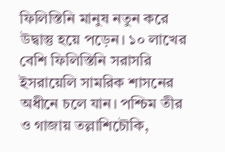ফিলিস্তিনি মানুষ নতুন করে উদ্বাস্তু হয়ে পড়েন। ১০ লাখের বেশি ফিলিস্তিনি সরাসরি ইসরায়েলি সামরিক শাসনের অধীনে চলে যান। পশ্চিম তীর ও গাজায় তল্লাশিচৌকি,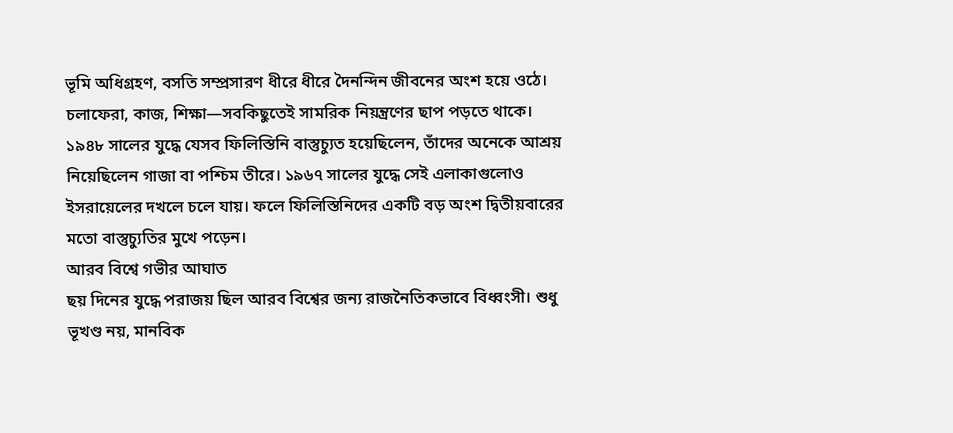ভূমি অধিগ্রহণ, বসতি সম্প্রসারণ ধীরে ধীরে দৈনন্দিন জীবনের অংশ হয়ে ওঠে। চলাফেরা, কাজ, শিক্ষা—সবকিছুতেই সামরিক নিয়ন্ত্রণের ছাপ পড়তে থাকে।
১৯৪৮ সালের যুদ্ধে যেসব ফিলিস্তিনি বাস্তুচ্যুত হয়েছিলেন, তাঁদের অনেকে আশ্রয় নিয়েছিলেন গাজা বা পশ্চিম তীরে। ১৯৬৭ সালের যুদ্ধে সেই এলাকাগুলোও ইসরায়েলের দখলে চলে যায়। ফলে ফিলিস্তিনিদের একটি বড় অংশ দ্বিতীয়বারের মতো বাস্তুচ্যুতির মুখে পড়েন।
আরব বিশ্বে গভীর আঘাত
ছয় দিনের যুদ্ধে পরাজয় ছিল আরব বিশ্বের জন্য রাজনৈতিকভাবে বিধ্বংসী। শুধু ভূখণ্ড নয়, মানবিক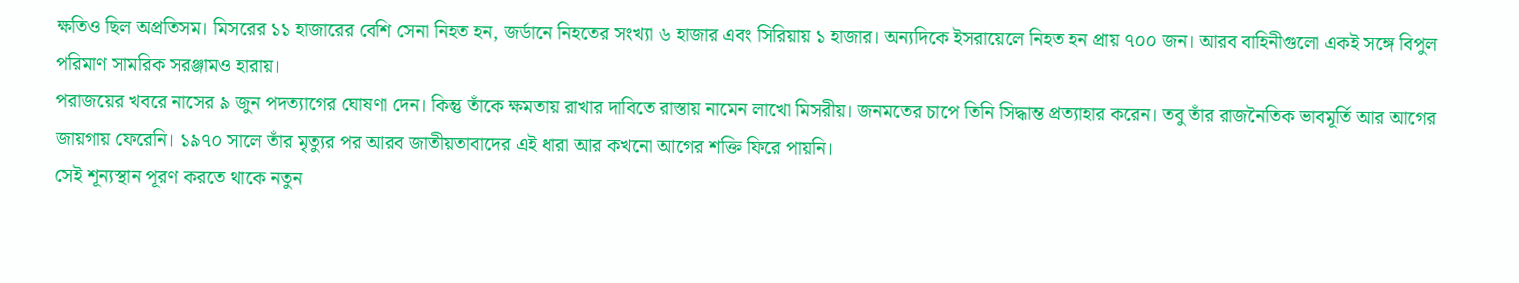ক্ষতিও ছিল অপ্রতিসম। মিসরের ১১ হাজারের বেশি সেনা নিহত হন, জর্ডানে নিহতের সংখ্যা ৬ হাজার এবং সিরিয়ায় ১ হাজার। অন্যদিকে ইসরায়েলে নিহত হন প্রায় ৭০০ জন। আরব বাহিনীগুলো একই সঙ্গে বিপুল পরিমাণ সামরিক সরঞ্জামও হারায়।
পরাজয়ের খবরে নাসের ৯ জুন পদত্যাগের ঘোষণা দেন। কিন্তু তাঁকে ক্ষমতায় রাখার দাবিতে রাস্তায় নামেন লাখো মিসরীয়। জনমতের চাপে তিনি সিদ্ধান্ত প্রত্যাহার করেন। তবু তাঁর রাজনৈতিক ভাবমূর্তি আর আগের জায়গায় ফেরেনি। ১৯৭০ সালে তাঁর মৃত্যুর পর আরব জাতীয়তাবাদের এই ধারা আর কখনো আগের শক্তি ফিরে পায়নি।
সেই শূন্যস্থান পূরণ করতে থাকে নতুন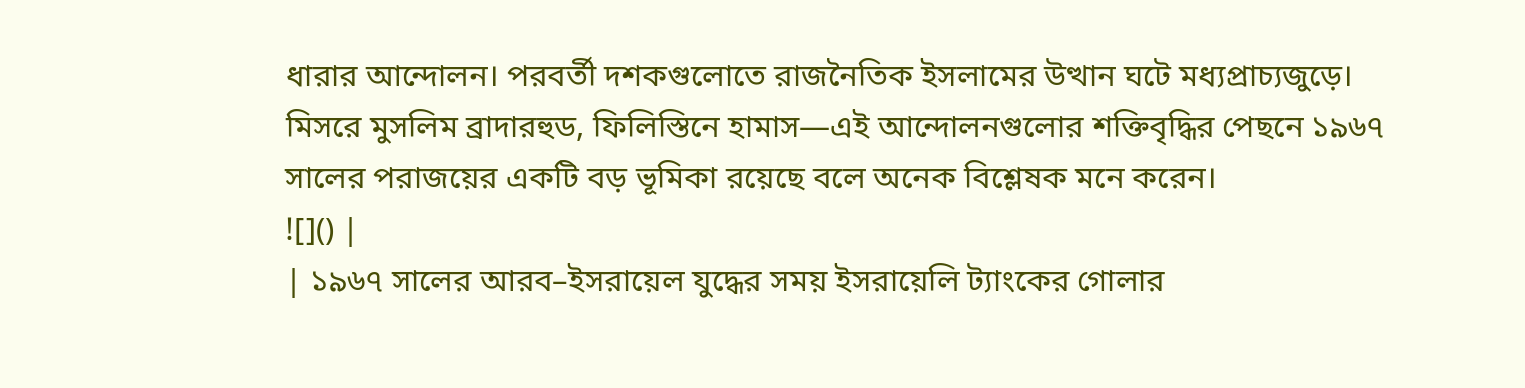ধারার আন্দোলন। পরবর্তী দশকগুলোতে রাজনৈতিক ইসলামের উত্থান ঘটে মধ্যপ্রাচ্যজুড়ে। মিসরে মুসলিম ব্রাদারহুড, ফিলিস্তিনে হামাস—এই আন্দোলনগুলোর শক্তিবৃদ্ধির পেছনে ১৯৬৭ সালের পরাজয়ের একটি বড় ভূমিকা রয়েছে বলে অনেক বিশ্লেষক মনে করেন।
![]() |
| ১৯৬৭ সালের আরব–ইসরায়েল যুদ্ধের সময় ইসরায়েলি ট্যাংকের গোলার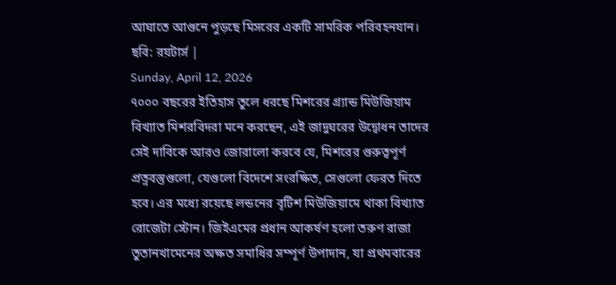আঘাতে আগুনে পুড়ছে মিসরের একটি সামরিক পরিবহনযান। ছবি: রয়টার্স |
Sunday, April 12, 2026
৭০০০ বছরের ইতিহাস তুলে ধরছে মিশরের গ্র্যান্ড মিউজিয়াম
বিখ্যাত মিশরবিদরা মনে করছেন, এই জাদুঘরের উদ্বোধন তাদের সেই দাবিকে আরও জোরালো করবে যে, মিশরের গুরুত্বপূর্ণ প্রত্নবস্তুগুলো, যেগুলো বিদেশে সংরক্ষিত, সেগুলো ফেরত দিতে হবে। এর মধ্যে রয়েছে লন্ডনের বৃটিশ মিউজিয়ামে থাকা বিখ্যাত রোজেটা স্টোন। জিইএমের প্রধান আকর্ষণ হলো তরুণ রাজা তুতানখামেনের অক্ষত সমাধির সম্পূর্ণ উপাদান, যা প্রথমবারের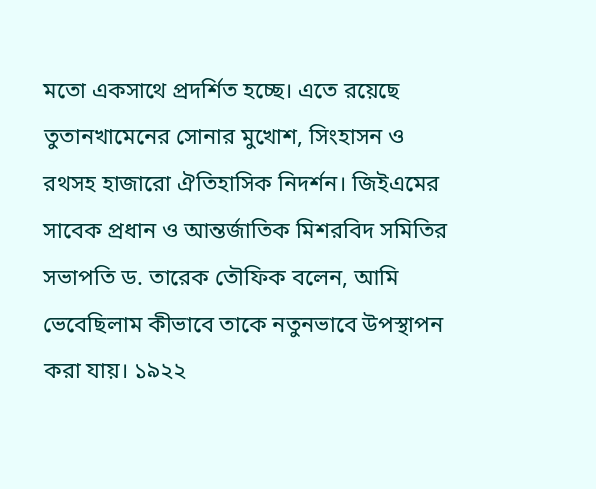মতো একসাথে প্রদর্শিত হচ্ছে। এতে রয়েছে তুতানখামেনের সোনার মুখোশ, সিংহাসন ও রথসহ হাজারো ঐতিহাসিক নিদর্শন। জিইএমের সাবেক প্রধান ও আন্তর্জাতিক মিশরবিদ সমিতির সভাপতি ড. তারেক তৌফিক বলেন, আমি ভেবেছিলাম কীভাবে তাকে নতুনভাবে উপস্থাপন করা যায়। ১৯২২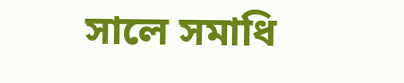সালে সমাধি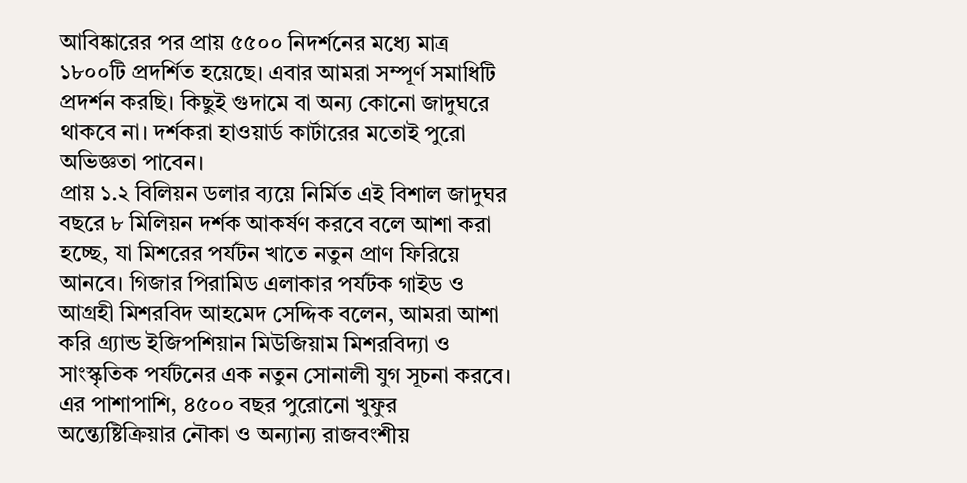আবিষ্কারের পর প্রায় ৫৫০০ নিদর্শনের মধ্যে মাত্র ১৮০০টি প্রদর্শিত হয়েছে। এবার আমরা সম্পূর্ণ সমাধিটি প্রদর্শন করছি। কিছুই গুদামে বা অন্য কোনো জাদুঘরে থাকবে না। দর্শকরা হাওয়ার্ড কার্টারের মতোই পুরো অভিজ্ঞতা পাবেন।
প্রায় ১.২ বিলিয়ন ডলার ব্যয়ে নির্মিত এই বিশাল জাদুঘর বছরে ৮ মিলিয়ন দর্শক আকর্ষণ করবে বলে আশা করা হচ্ছে, যা মিশরের পর্যটন খাতে নতুন প্রাণ ফিরিয়ে আনবে। গিজার পিরামিড এলাকার পর্যটক গাইড ও আগ্রহী মিশরবিদ আহমেদ সেদ্দিক বলেন, আমরা আশা করি গ্র্যান্ড ইজিপশিয়ান মিউজিয়াম মিশরবিদ্যা ও সাংস্কৃতিক পর্যটনের এক নতুন সোনালী যুগ সূচনা করবে। এর পাশাপাশি, ৪৫০০ বছর পুরোনো খুফুর অন্ত্যেষ্টিক্রিয়ার নৌকা ও অন্যান্য রাজবংশীয়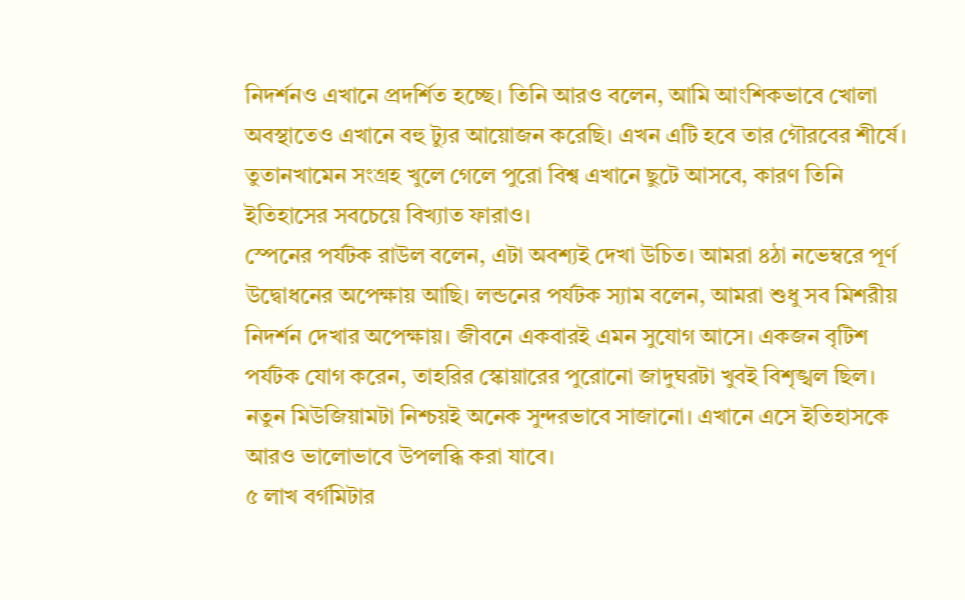নিদর্শনও এখানে প্রদর্শিত হচ্ছে। তিনি আরও বলেন, আমি আংশিকভাবে খোলা অবস্থাতেও এখানে বহু ট্যুর আয়োজন করেছি। এখন এটি হবে তার গৌরবের শীর্ষে। তুতানখামেন সংগ্রহ খুলে গেলে পুরো বিশ্ব এখানে ছুটে আসবে, কারণ তিনি ইতিহাসের সবচেয়ে বিখ্যাত ফারাও।
স্পেনের পর্যটক রাউল বলেন, এটা অবশ্যই দেখা উচিত। আমরা ৪ঠা নভেম্বরে পূর্ণ উদ্বোধনের অপেক্ষায় আছি। লন্ডনের পর্যটক স্যাম বলেন, আমরা শুধু সব মিশরীয় নিদর্শন দেখার অপেক্ষায়। জীবনে একবারই এমন সুযোগ আসে। একজন বৃটিশ পর্যটক যোগ করেন, তাহরির স্কোয়ারের পুরোনো জাদুঘরটা খুবই বিশৃঙ্খল ছিল। নতুন মিউজিয়ামটা নিশ্চয়ই অনেক সুন্দরভাবে সাজানো। এখানে এসে ইতিহাসকে আরও ভালোভাবে উপলব্ধি করা যাবে।
৫ লাখ বর্গমিটার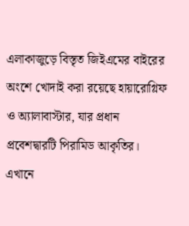এলাকাজুড়ে বিস্তৃত জিইএমের বাইরের অংশে খোদাই করা রয়েছে হায়ারোগ্লিফ ও অ্যালাবাস্টার, যার প্রধান প্রবেশদ্বারটি পিরামিড আকৃতির। এখানে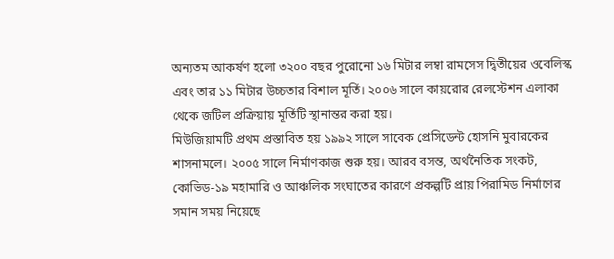অন্যতম আকর্ষণ হলো ৩২০০ বছর পুরোনো ১৬ মিটার লম্বা রামসেস দ্বিতীয়ের ওবেলিস্ক এবং তার ১১ মিটার উচ্চতার বিশাল মূর্তি। ২০০৬ সালে কায়রোর রেলস্টেশন এলাকা থেকে জটিল প্রক্রিয়ায় মূর্তিটি স্থানান্তর করা হয়।
মিউজিয়ামটি প্রথম প্রস্তাবিত হয় ১৯৯২ সালে সাবেক প্রেসিডেন্ট হোসনি মুবারকের শাসনামলে। ২০০৫ সালে নির্মাণকাজ শুরু হয়। আরব বসন্ত, অর্থনৈতিক সংকট, কোভিড-১৯ মহামারি ও আঞ্চলিক সংঘাতের কারণে প্রকল্পটি প্রায় পিরামিড নির্মাণের সমান সময় নিয়েছে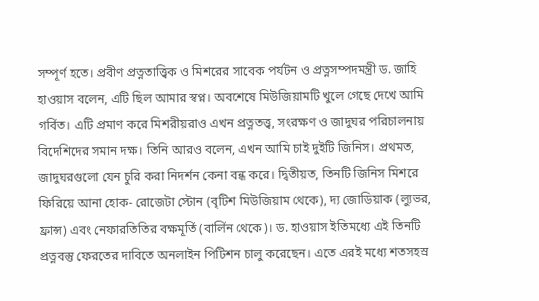সম্পূর্ণ হতে। প্রবীণ প্রত্নতাত্ত্বিক ও মিশরের সাবেক পর্যটন ও প্রত্নসম্পদমন্ত্রী ড. জাহি হাওয়াস বলেন, এটি ছিল আমার স্বপ্ন। অবশেষে মিউজিয়ামটি খুলে গেছে দেখে আমি গর্বিত। এটি প্রমাণ করে মিশরীয়রাও এখন প্রত্নতত্ত্ব, সংরক্ষণ ও জাদুঘর পরিচালনায় বিদেশিদের সমান দক্ষ। তিনি আরও বলেন, এখন আমি চাই দুইটি জিনিস। প্রথমত, জাদুঘরগুলো যেন চুরি করা নিদর্শন কেনা বন্ধ করে। দ্বিতীয়ত, তিনটি জিনিস মিশরে ফিরিয়ে আনা হোক- রোজেটা স্টোন (বৃটিশ মিউজিয়াম থেকে), দ্য জোডিয়াক (ল্যুভর, ফ্রান্স) এবং নেফারতিতির বক্ষমূর্তি (বার্লিন থেকে)। ড. হাওয়াস ইতিমধ্যে এই তিনটি প্রত্নবস্তু ফেরতের দাবিতে অনলাইন পিটিশন চালু করেছেন। এতে এরই মধ্যে শতসহস্র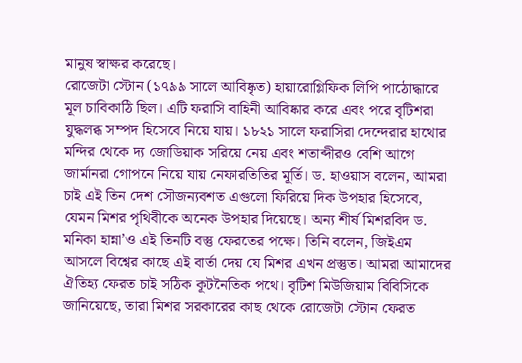মানুষ স্বাক্ষর করেছে।
রোজেটা স্টোন (১৭৯৯ সালে আবিষ্কৃত) হায়ারোগ্লিফিক লিপি পাঠোদ্ধারে মূল চাবিকাঠি ছিল। এটি ফরাসি বাহিনী আবিষ্কার করে এবং পরে বৃটিশরা যুদ্ধলব্ধ সম্পদ হিসেবে নিয়ে যায়। ১৮২১ সালে ফরাসিরা দেন্দেরার হাথোর মন্দির থেকে দ্য জোডিয়াক সরিয়ে নেয় এবং শতাব্দীরও বেশি আগে জার্মানরা গোপনে নিয়ে যায় নেফারতিতির মূর্তি। ড. হাওয়াস বলেন, আমরা চাই এই তিন দেশ সৌজন্যবশত এগুলো ফিরিয়ে দিক উপহার হিসেবে, যেমন মিশর পৃথিবীকে অনেক উপহার দিয়েছে। অন্য শীর্ষ মিশরবিদ ড. মনিকা হান্না’ও এই তিনটি বস্তু ফেরতের পক্ষে। তিনি বলেন, জিইএম আসলে বিশ্বের কাছে এই বার্তা দেয় যে মিশর এখন প্রস্তুত। আমরা আমাদের ঐতিহ্য ফেরত চাই সঠিক কূটনৈতিক পথে। বৃটিশ মিউজিয়াম বিবিসিকে জানিয়েছে, তারা মিশর সরকারের কাছ থেকে রোজেটা স্টোন ফেরত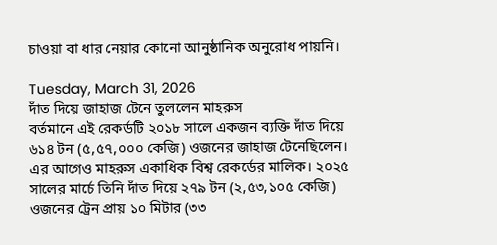চাওয়া বা ধার নেয়ার কোনো আনুষ্ঠানিক অনুরোধ পায়নি।

Tuesday, March 31, 2026
দাঁত দিয়ে জাহাজ টেনে তুললেন মাহরুস
বর্তমানে এই রেকর্ডটি ২০১৮ সালে একজন ব্যক্তি দাঁত দিয়ে ৬১৪ টন (৫,৫৭,০০০ কেজি) ওজনের জাহাজ টেনেছিলেন। এর আগেও মাহরুস একাধিক বিশ্ব রেকর্ডের মালিক। ২০২৫ সালের মার্চে তিনি দাঁত দিয়ে ২৭৯ টন (২,৫৩,১০৫ কেজি) ওজনের ট্রেন প্রায় ১০ মিটার (৩৩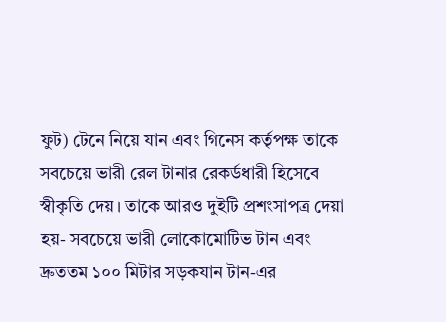ফুট) টেনে নিয়ে যান এবং গিনেস কর্তৃপক্ষ তাকে সবচেয়ে ভারী রেল টানার রেকর্ডধারী হিসেবে স্বীকৃতি দেয়। তাকে আরও দুইটি প্রশংসাপত্র দেয়া হয়- সবচেয়ে ভারী লোকোমোটিভ টান এবং দ্রুততম ১০০ মিটার সড়কযান টান-এর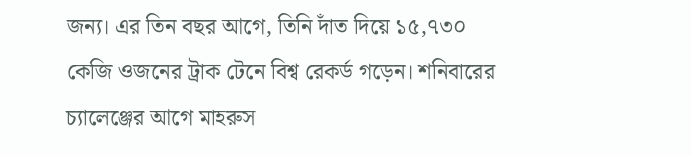জন্য। এর তিন বছর আগে, তিনি দাঁত দিয়ে ১৫,৭৩০ কেজি ওজনের ট্রাক টেনে বিশ্ব রেকর্ড গড়েন। শনিবারের চ্যালেঞ্জের আগে মাহরুস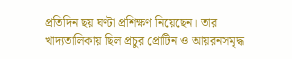প্রতিদিন ছয় ঘণ্টা প্রশিক্ষণ নিয়েছেন। তার খাদ্যতালিকায় ছিল প্রচুর প্রোটিন ও আয়রনসমৃদ্ধ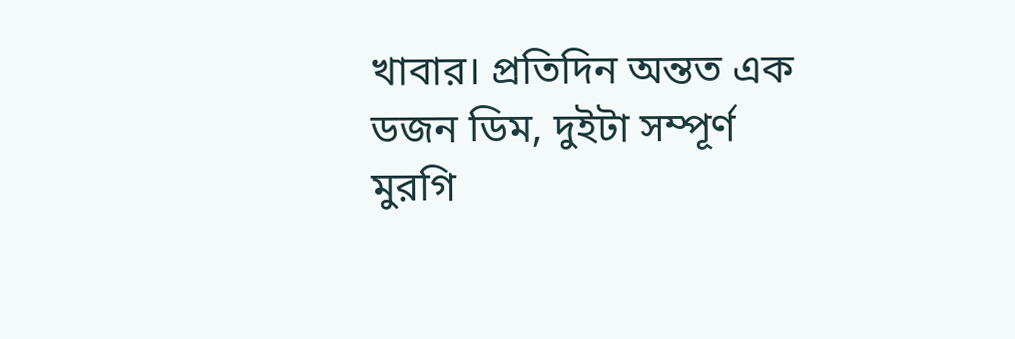খাবার। প্রতিদিন অন্তত এক ডজন ডিম, দুইটা সম্পূর্ণ মুরগি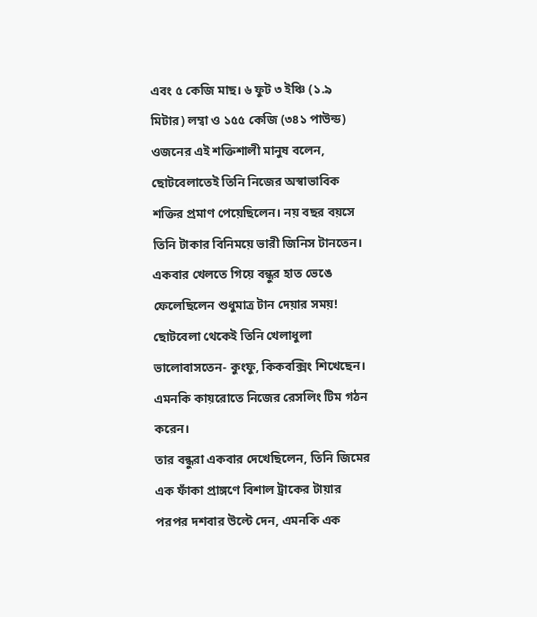এবং ৫ কেজি মাছ। ৬ ফুট ৩ ইঞ্চি (১.৯ মিটার) লম্বা ও ১৫৫ কেজি (৩৪১ পাউন্ড) ওজনের এই শক্তিশালী মানুষ বলেন, ছোটবেলাতেই তিনি নিজের অস্বাভাবিক শক্তির প্রমাণ পেয়েছিলেন। নয় বছর বয়সে তিনি টাকার বিনিময়ে ভারী জিনিস টানতেন। একবার খেলতে গিয়ে বন্ধুর হাত ভেঙে ফেলেছিলেন শুধুমাত্র টান দেয়ার সময়! ছোটবেলা থেকেই তিনি খেলাধুলা ভালোবাসতেন- কুংফু, কিকবক্সিং শিখেছেন। এমনকি কায়রোতে নিজের রেসলিং টিম গঠন করেন।
তার বন্ধুরা একবার দেখেছিলেন, তিনি জিমের এক ফাঁকা প্রাঙ্গণে বিশাল ট্রাকের টায়ার পরপর দশবার উল্টে দেন, এমনকি এক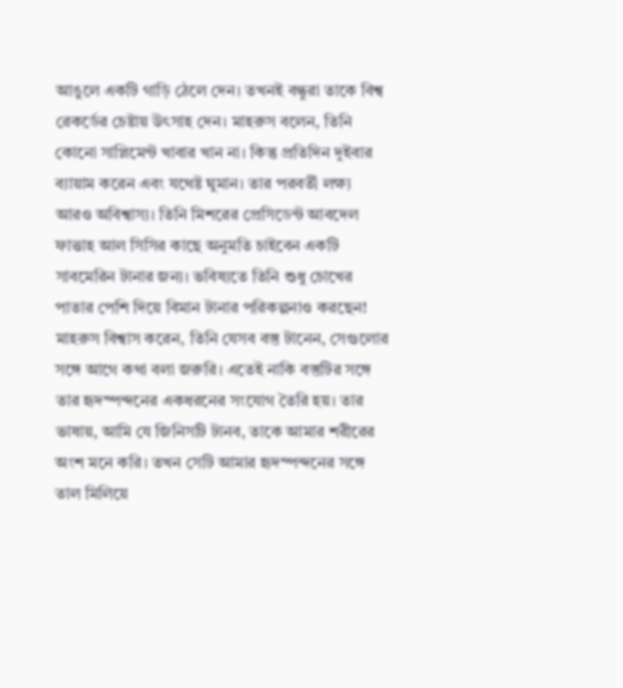আঙুলে একটি গাড়ি ঠেলে দেন। তখনই বন্ধুরা তাকে বিশ্ব রেকর্ডের চেষ্টায় উৎসাহ দেন। মাহরুস বলেন, তিনি কোনো সাপ্লিমেন্ট খাবার খান না। কিন্তু প্রতিদিন দুইবার ব্যায়াম করেন এবং যথেষ্ট ঘুমান। তার পরবর্তী লক্ষ্য আরও অবিশ্বাস্য। তিনি মিশরের প্রেসিডেন্ট আবদেল ফাত্তাহ আল সিসির কাছে অনুমতি চাইবেন একটি সাবমেরিন টানার জন্য। ভবিষ্যতে তিনি শুধু চোখের পাতার পেশি দিয়ে বিমান টানার পরিকল্পনাও করছেন! মাহরুস বিশ্বাস করেন, তিনি যেসব বস্তু টানেন, সেগুলোর সঙ্গে আগে কথা বলা জরুরি। এতেই নাকি বস্তুটির সঙ্গে তার হৃদস্পন্দনের একধরনের সংযোগ তৈরি হয়। তার ভাষায়, আমি যে জিনিসটি টানব, তাকে আমার শরীরের অংশ মনে করি। তখন সেটি আমার হৃদস্পন্দনের সঙ্গে তাল মিলিয়ে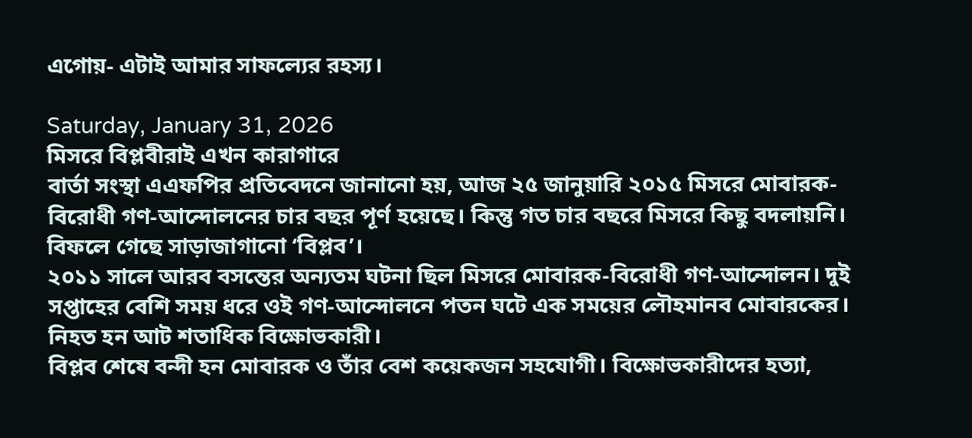এগোয়- এটাই আমার সাফল্যের রহস্য।

Saturday, January 31, 2026
মিসরে বিপ্লবীরাই এখন কারাগারে
বার্তা সংস্থা এএফপির প্রতিবেদনে জানানো হয়, আজ ২৫ জানুয়ারি ২০১৫ মিসরে মোবারক-বিরোধী গণ-আন্দোলনের চার বছর পূর্ণ হয়েছে। কিন্তু গত চার বছরে মিসরে কিছু বদলায়নি। বিফলে গেছে সাড়াজাগানো ‘বিপ্লব’।
২০১১ সালে আরব বসন্তের অন্যতম ঘটনা ছিল মিসরে মোবারক-বিরোধী গণ-আন্দোলন। দুই সপ্তাহের বেশি সময় ধরে ওই গণ-আন্দোলনে পতন ঘটে এক সময়ের লৌহমানব মোবারকের। নিহত হন আট শতাধিক বিক্ষোভকারী।
বিপ্লব শেষে বন্দী হন মোবারক ও তাঁর বেশ কয়েকজন সহযোগী। বিক্ষোভকারীদের হত্যা,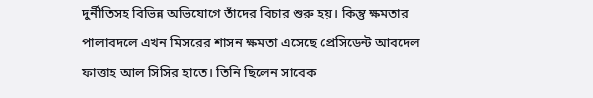দুর্নীতিসহ বিভিন্ন অভিযোগে তাঁদের বিচার শুরু হয়। কিন্তু ক্ষমতার পালাবদলে এখন মিসরের শাসন ক্ষমতা এসেছে প্রেসিডেন্ট আবদেল ফাত্তাহ আল সিসির হাতে। তিনি ছিলেন সাবেক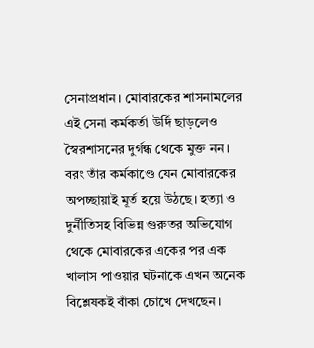সেনাপ্রধান। মোবারকের শাসনামলের এই সেনা কর্মকর্তা উর্দি ছাড়লেও স্বৈরশাসনের দুর্গন্ধ থেকে মুক্ত নন। বরং তাঁর কর্মকাণ্ডে যেন মোবারকের অপচ্ছায়াই মূর্ত হয়ে উঠছে। হত্যা ও দুর্নীতিসহ বিভিন্ন গুরুতর অভিযোগ থেকে মোবারকের একের পর এক খালাস পাওয়ার ঘটনাকে এখন অনেক বিশ্লেষকই বাঁকা চোখে দেখছেন।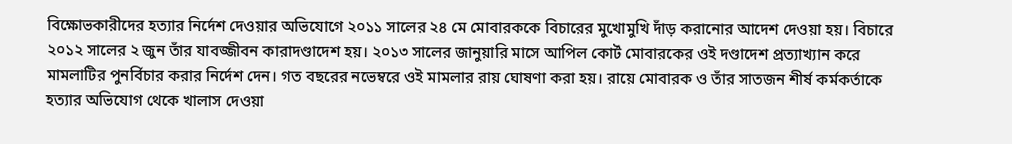বিক্ষোভকারীদের হত্যার নির্দেশ দেওয়ার অভিযোগে ২০১১ সালের ২৪ মে মোবারককে বিচারের মুখোমুখি দাঁড় করানোর আদেশ দেওয়া হয়। বিচারে ২০১২ সালের ২ জুন তাঁর যাবজ্জীবন কারাদণ্ডাদেশ হয়। ২০১৩ সালের জানুয়ারি মাসে আপিল কোর্ট মোবারকের ওই দণ্ডাদেশ প্রত্যাখ্যান করে মামলাটির পুনর্বিচার করার নির্দেশ দেন। গত বছরের নভেম্বরে ওই মামলার রায় ঘোষণা করা হয়। রায়ে মোবারক ও তাঁর সাতজন শীর্ষ কর্মকর্তাকে হত্যার অভিযোগ থেকে খালাস দেওয়া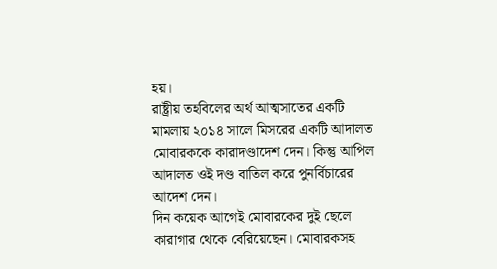হয়।
রাষ্ট্রীয় তহবিলের অর্থ আত্মসাতের একটি মামলায় ২০১৪ সালে মিসরের একটি আদালত মোবারককে কারাদণ্ডাদেশ দেন। কিন্তু আপিল আদালত ওই দণ্ড বাতিল করে পুনর্বিচারের আদেশ দেন।
দিন কয়েক আগেই মোবারকের দুই ছেলে কারাগার থেকে বেরিয়েছেন। মোবারকসহ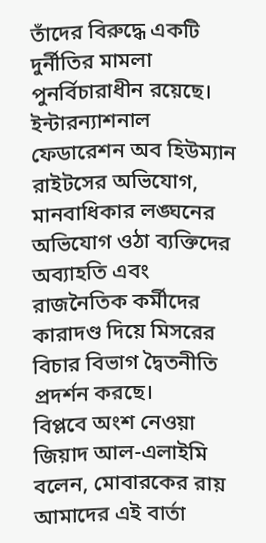তাঁদের বিরুদ্ধে একটি দুর্নীতির মামলা পুনর্বিচারাধীন রয়েছে।
ইন্টারন্যাশনাল ফেডারেশন অব হিউম্যান রাইটসের অভিযোগ, মানবাধিকার লঙ্ঘনের অভিযোগ ওঠা ব্যক্তিদের অব্যাহতি এবং রাজনৈতিক কর্মীদের কারাদণ্ড দিয়ে মিসরের বিচার বিভাগ দ্বৈতনীতি প্রদর্শন করছে।
বিপ্লবে অংশ নেওয়া জিয়াদ আল-এলাইমি বলেন, মোবারকের রায় আমাদের এই বার্তা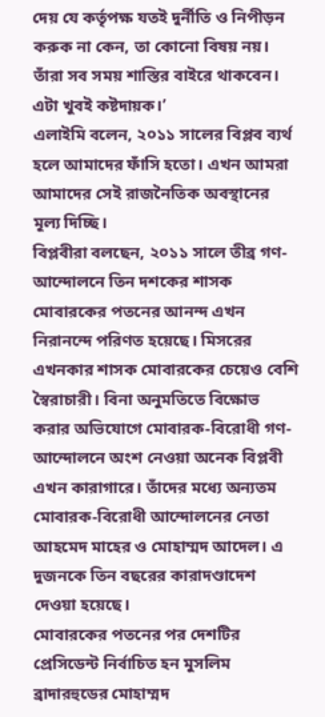দেয় যে কর্তৃপক্ষ যতই দুর্নীতি ও নিপীড়ন করুক না কেন, তা কোনো বিষয় নয়। তাঁরা সব সময় শাস্তির বাইরে থাকবেন। এটা খুবই কষ্টদায়ক।’
এলাইমি বলেন, ২০১১ সালের বিপ্লব ব্যর্থ হলে আমাদের ফাঁসি হতো। এখন আমরা আমাদের সেই রাজনৈতিক অবস্থানের মূল্য দিচ্ছি।
বিপ্লবীরা বলছেন, ২০১১ সালে তীব্র গণ-আন্দোলনে তিন দশকের শাসক মোবারকের পতনের আনন্দ এখন নিরানন্দে পরিণত হয়েছে। মিসরের এখনকার শাসক মোবারকের চেয়েও বেশি স্বৈরাচারী। বিনা অনুমতিতে বিক্ষোভ করার অভিযোগে মোবারক-বিরোধী গণ-আন্দোলনে অংশ নেওয়া অনেক বিপ্লবী এখন কারাগারে। তাঁদের মধ্যে অন্যতম মোবারক-বিরোধী আন্দোলনের নেতা আহমেদ মাহের ও মোহাম্মদ আদেল। এ দুজনকে তিন বছরের কারাদণ্ডাদেশ দেওয়া হয়েছে।
মোবারকের পতনের পর দেশটির প্রেসিডেন্ট নির্বাচিত হন মুসলিম ব্রাদারহুডের মোহাম্মদ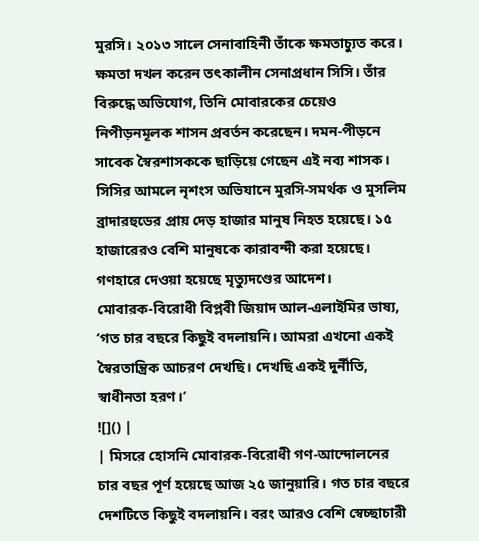মুরসি। ২০১৩ সালে সেনাবাহিনী তাঁকে ক্ষমতাচ্যুত করে। ক্ষমতা দখল করেন তৎকালীন সেনাপ্রধান সিসি। তাঁর বিরুদ্ধে অভিযোগ, তিনি মোবারকের চেয়েও নিপীড়নমূলক শাসন প্রবর্তন করেছেন। দমন-পীড়নে সাবেক স্বৈরশাসককে ছাড়িয়ে গেছেন এই নব্য শাসক। সিসির আমলে নৃশংস অভিযানে মুরসি-সমর্থক ও মুসলিম ব্রাদারহুডের প্রায় দেড় হাজার মানুষ নিহত হয়েছে। ১৫ হাজারেরও বেশি মানুষকে কারাবন্দী করা হয়েছে। গণহারে দেওয়া হয়েছে মৃত্যুদণ্ডের আদেশ।
মোবারক-বিরোধী বিপ্লবী জিয়াদ আল-এলাইমির ভাষ্য, ‘গত চার বছরে কিছুই বদলায়নি। আমরা এখনো একই স্বৈরতান্ত্রিক আচরণ দেখছি। দেখছি একই দুর্নীতি, স্বাধীনতা হরণ।’
![]() |
| মিসরে হোসনি মোবারক-বিরোধী গণ-আন্দোলনের চার বছর পূর্ণ হয়েছে আজ ২৫ জানুয়ারি। গত চার বছরে দেশটিতে কিছুই বদলায়নি। বরং আরও বেশি স্বেচ্ছাচারী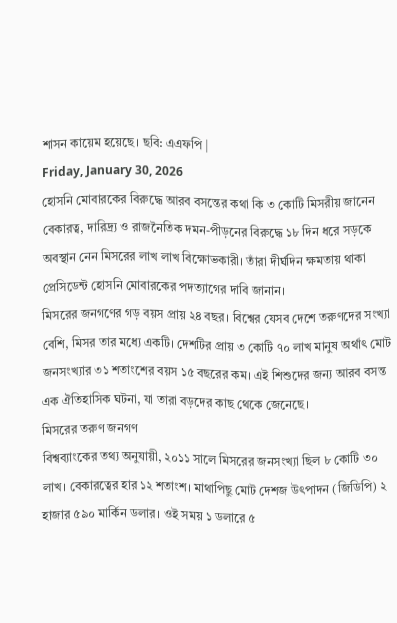শাসন কায়েম হয়েছে। ছবি: এএফপি |
Friday, January 30, 2026
হোসনি মোবারকের বিরুদ্ধে আরব বসন্তের কথা কি ৩ কোটি মিসরীয় জানেন
বেকারত্ব, দারিদ্র্য ও রাজনৈতিক দমন-পীড়নের বিরুদ্ধে ১৮ দিন ধরে সড়কে অবস্থান নেন মিসরের লাখ লাখ বিক্ষোভকারী। তাঁরা দীর্ঘদিন ক্ষমতায় থাকা প্রেসিডেন্ট হোসনি মোবারকের পদত্যাগের দাবি জানান।
মিসরের জনগণের গড় বয়স প্রায় ২৪ বছর। বিশ্বের যেসব দেশে তরুণদের সংখ্যা বেশি, মিসর তার মধ্যে একটি। দেশটির প্রায় ৩ কোটি ৭০ লাখ মানুষ অর্থাৎ মোট জনসংখ্যার ৩১ শতাংশের বয়স ১৫ বছরের কম। এই শিশুদের জন্য আরব বসন্ত এক ঐতিহাসিক ঘটনা, যা তারা বড়দের কাছ থেকে জেনেছে।
মিসরের তরুণ জনগণ
বিশ্বব্যাংকের তথ্য অনুযায়ী, ২০১১ সালে মিসরের জনসংখ্যা ছিল ৮ কোটি ৩০ লাখ। বেকারত্বের হার ১২ শতাংশ। মাথাপিছু মোট দেশজ উৎপাদন (জিডিপি) ২ হাজার ৫৯০ মার্কিন ডলার। ওই সময় ১ ডলারে ৫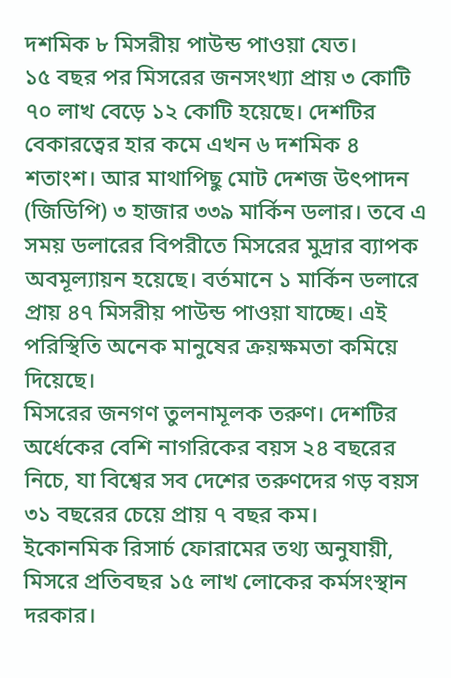দশমিক ৮ মিসরীয় পাউন্ড পাওয়া যেত।
১৫ বছর পর মিসরের জনসংখ্যা প্রায় ৩ কোটি ৭০ লাখ বেড়ে ১২ কোটি হয়েছে। দেশটির বেকারত্বের হার কমে এখন ৬ দশমিক ৪ শতাংশ। আর মাথাপিছু মোট দেশজ উৎপাদন (জিডিপি) ৩ হাজার ৩৩৯ মার্কিন ডলার। তবে এ সময় ডলারের বিপরীতে মিসরের মুদ্রার ব্যাপক অবমূল্যায়ন হয়েছে। বর্তমানে ১ মার্কিন ডলারে প্রায় ৪৭ মিসরীয় পাউন্ড পাওয়া যাচ্ছে। এই পরিস্থিতি অনেক মানুষের ক্রয়ক্ষমতা কমিয়ে দিয়েছে।
মিসরের জনগণ তুলনামূলক তরুণ। দেশটির অর্ধেকের বেশি নাগরিকের বয়স ২৪ বছরের নিচে, যা বিশ্বের সব দেশের তরুণদের গড় বয়স ৩১ বছরের চেয়ে প্রায় ৭ বছর কম।
ইকোনমিক রিসার্চ ফোরামের তথ্য অনুযায়ী, মিসরে প্রতিবছর ১৫ লাখ লোকের কর্মসংস্থান দরকার।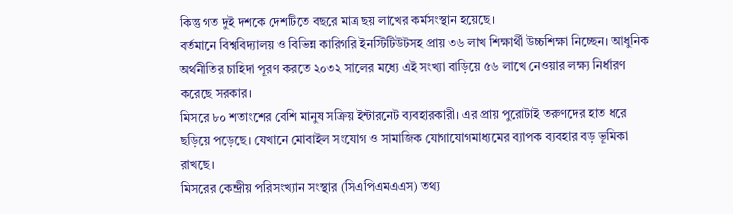কিন্তু গত দুই দশকে দেশটিতে বছরে মাত্র ছয় লাখের কর্মসংস্থান হয়েছে।
বর্তমানে বিশ্ববিদ্যালয় ও বিভিন্ন কারিগরি ইনস্টিটিউটসহ প্রায় ৩৬ লাখ শিক্ষার্থী উচ্চশিক্ষা নিচ্ছেন। আধুনিক অর্থনীতির চাহিদা পূরণ করতে ২০৩২ সালের মধ্যে এই সংখ্যা বাড়িয়ে ৫৬ লাখে নেওয়ার লক্ষ্য নির্ধারণ করেছে সরকার।
মিসরে ৮০ শতাংশের বেশি মানুষ সক্রিয় ইন্টারনেট ব্যবহারকারী। এর প্রায় পুরোটাই তরুণদের হাত ধরে ছড়িয়ে পড়েছে। যেখানে মোবাইল সংযোগ ও সামাজিক যোগাযোগমাধ্যমের ব্যাপক ব্যবহার বড় ভূমিকা রাখছে।
মিসরের কেন্দ্রীয় পরিসংখ্যান সংস্থার (সিএপিএমএএস) তথ্য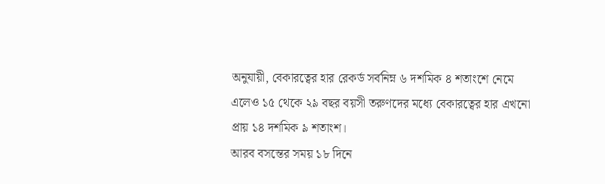অনুযায়ী, বেকারত্বের হার রেকর্ড সর্বনিম্ন ৬ দশমিক ৪ শতাংশে নেমে এলেও ১৫ থেকে ২৯ বছর বয়সী তরুণদের মধ্যে বেকারত্বের হার এখনো প্রায় ১৪ দশমিক ৯ শতাংশ।
আরব বসন্তের সময় ১৮ দিনে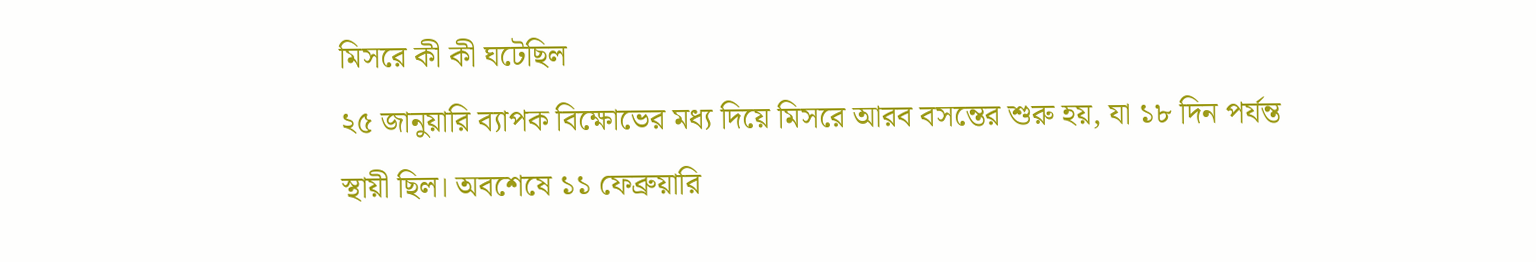মিসরে কী কী ঘটেছিল
২৫ জানুয়ারি ব্যাপক বিক্ষোভের মধ্য দিয়ে মিসরে আরব বসন্তের শুরু হয়, যা ১৮ দিন পর্যন্ত স্থায়ী ছিল। অবশেষে ১১ ফেব্রুয়ারি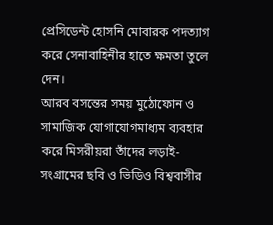প্রেসিডেন্ট হোসনি মোবারক পদত্যাগ করে সেনাবাহিনীর হাতে ক্ষমতা তুলে দেন।
আরব বসন্তের সময় মুঠোফোন ও সামাজিক যোগাযোগমাধ্যম ব্যবহার করে মিসরীয়রা তাঁদের লড়াই-সংগ্রামের ছবি ও ভিডিও বিশ্ববাসীর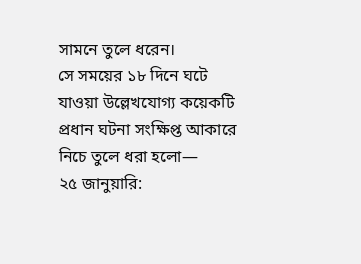সামনে তুলে ধরেন।
সে সময়ের ১৮ দিনে ঘটে যাওয়া উল্লেখযোগ্য কয়েকটি প্রধান ঘটনা সংক্ষিপ্ত আকারে নিচে তুলে ধরা হলো—
২৫ জানুয়ারি: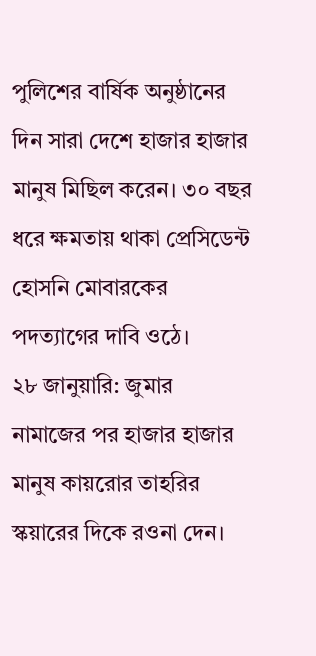পুলিশের বার্ষিক অনুষ্ঠানের দিন সারা দেশে হাজার হাজার মানুষ মিছিল করেন। ৩০ বছর ধরে ক্ষমতায় থাকা প্রেসিডেন্ট হোসনি মোবারকের পদত্যাগের দাবি ওঠে।
২৮ জানুয়ারি: জুমার নামাজের পর হাজার হাজার মানুষ কায়রোর তাহরির স্কয়ারের দিকে রওনা দেন।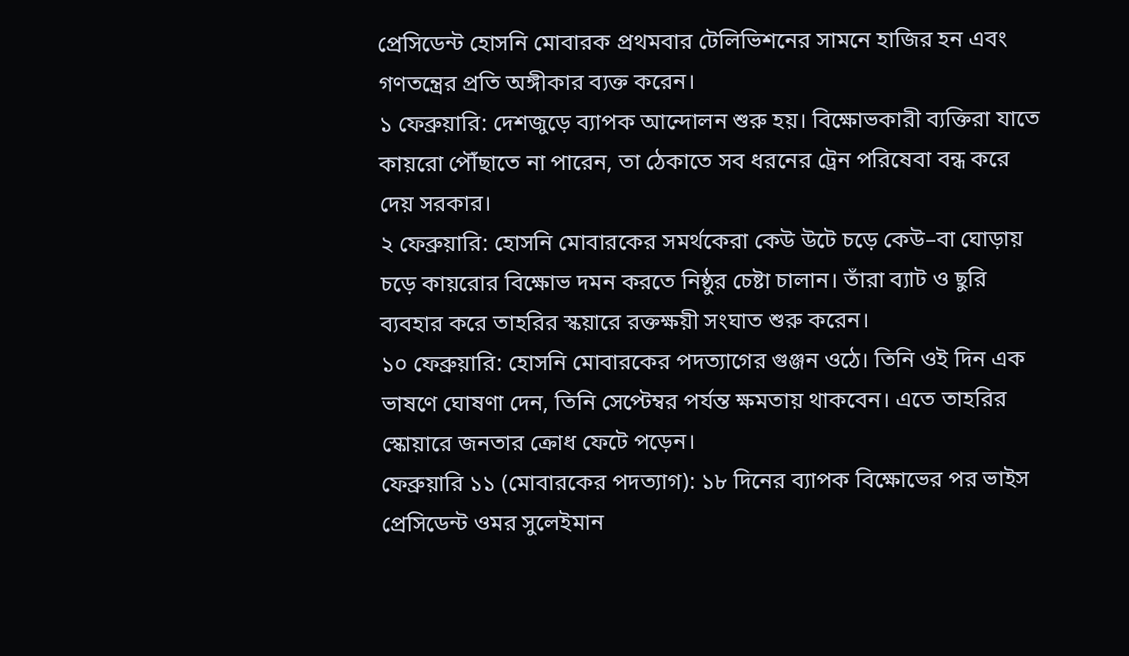প্রেসিডেন্ট হোসনি মোবারক প্রথমবার টেলিভিশনের সামনে হাজির হন এবং গণতন্ত্রের প্রতি অঙ্গীকার ব্যক্ত করেন।
১ ফেব্রুয়ারি: দেশজুড়ে ব্যাপক আন্দোলন শুরু হয়। বিক্ষোভকারী ব্যক্তিরা যাতে কায়রো পৌঁছাতে না পারেন, তা ঠেকাতে সব ধরনের ট্রেন পরিষেবা বন্ধ করে দেয় সরকার।
২ ফেব্রুয়ারি: হোসনি মোবারকের সমর্থকেরা কেউ উটে চড়ে কেউ–বা ঘোড়ায় চড়ে কায়রোর বিক্ষোভ দমন করতে নিষ্ঠুর চেষ্টা চালান। তাঁরা ব্যাট ও ছুরি ব্যবহার করে তাহরির স্কয়ারে রক্তক্ষয়ী সংঘাত শুরু করেন।
১০ ফেব্রুয়ারি: হোসনি মোবারকের পদত্যাগের গুঞ্জন ওঠে। তিনি ওই দিন এক ভাষণে ঘোষণা দেন, তিনি সেপ্টেম্বর পর্যন্ত ক্ষমতায় থাকবেন। এতে তাহরির স্কোয়ারে জনতার ক্রোধ ফেটে পড়েন।
ফেব্রুয়ারি ১১ (মোবারকের পদত্যাগ): ১৮ দিনের ব্যাপক বিক্ষোভের পর ভাইস প্রেসিডেন্ট ওমর সুলেইমান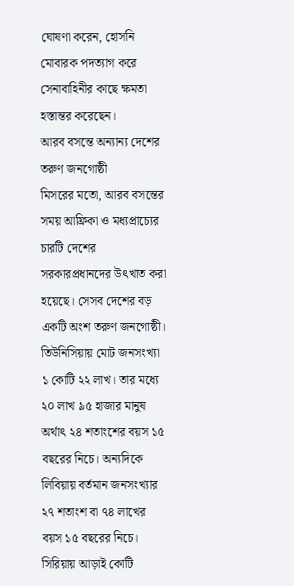ঘোষণা করেন, হোসনি মোবারক পদত্যাগ করে সেনাবাহিনীর কাছে ক্ষমতা হস্তান্তর করেছেন।
আরব বসন্তে অন্যান্য দেশের তরুণ জনগোষ্ঠী
মিসরের মতো, আরব বসন্তের সময় আফ্রিকা ও মধ্যপ্রাচ্যের চারটি দেশের সরকারপ্রধানদের উৎখাত করা হয়েছে। সেসব দেশের বড় একটি অংশ তরুণ জনগোষ্ঠী।
তিউনিসিয়ায় মোট জনসংখ্যা ১ কোটি ২২ লাখ। তার মধ্যে ২০ লাখ ৯৫ হাজার মানুষ অর্থাৎ ২৪ শতাংশের বয়স ১৫ বছরের নিচে। অন্যদিকে লিবিয়ায় বর্তমান জনসংখ্যার ২৭ শতাংশ বা ৭৪ লাখের বয়স ১৫ বছরের নিচে।
সিরিয়ায় আড়াই কোটি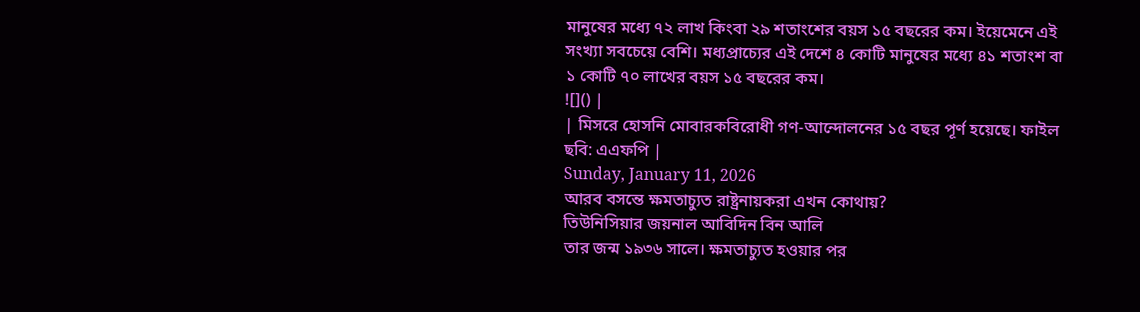মানুষের মধ্যে ৭২ লাখ কিংবা ২৯ শতাংশের বয়স ১৫ বছরের কম। ইয়েমেনে এই সংখ্যা সবচেয়ে বেশি। মধ্যপ্রাচ্যের এই দেশে ৪ কোটি মানুষের মধ্যে ৪১ শতাংশ বা ১ কোটি ৭০ লাখের বয়স ১৫ বছরের কম।
![]() |
| মিসরে হোসনি মোবারকবিরোধী গণ-আন্দোলনের ১৫ বছর পূর্ণ হয়েছে। ফাইল ছবি: এএফপি |
Sunday, January 11, 2026
আরব বসন্তে ক্ষমতাচ্যুত রাষ্ট্রনায়করা এখন কোথায়?
তিউনিসিয়ার জয়নাল আবিদিন বিন আলি
তার জন্ম ১৯৩৬ সালে। ক্ষমতাচ্যুত হওয়ার পর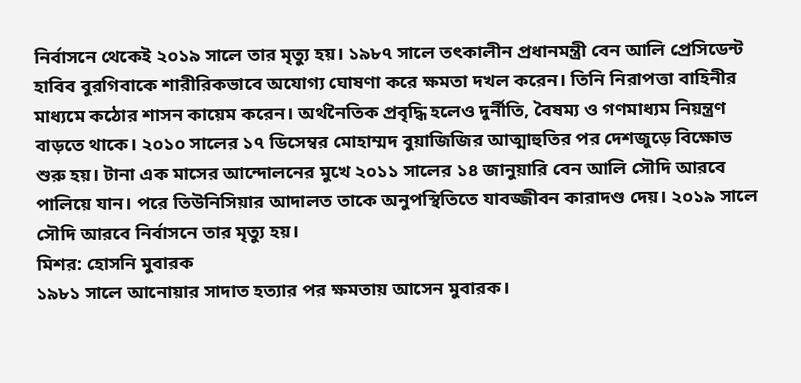নির্বাসনে থেকেই ২০১৯ সালে তার মৃত্যু হয়। ১৯৮৭ সালে তৎকালীন প্রধানমন্ত্রী বেন আলি প্রেসিডেন্ট হাবিব বুরগিবাকে শারীরিকভাবে অযোগ্য ঘোষণা করে ক্ষমতা দখল করেন। তিনি নিরাপত্তা বাহিনীর মাধ্যমে কঠোর শাসন কায়েম করেন। অর্থনৈতিক প্রবৃদ্ধি হলেও দুর্নীতি, বৈষম্য ও গণমাধ্যম নিয়ন্ত্রণ বাড়তে থাকে। ২০১০ সালের ১৭ ডিসেম্বর মোহাম্মদ বুয়াজিজির আত্মাহুতির পর দেশজুড়ে বিক্ষোভ শুরু হয়। টানা এক মাসের আন্দোলনের মুখে ২০১১ সালের ১৪ জানুয়ারি বেন আলি সৌদি আরবে পালিয়ে যান। পরে তিউনিসিয়ার আদালত তাকে অনুপস্থিতিতে যাবজ্জীবন কারাদণ্ড দেয়। ২০১৯ সালে সৌদি আরবে নির্বাসনে তার মৃত্যু হয়।
মিশর: হোসনি মুবারক
১৯৮১ সালে আনোয়ার সাদাত হত্যার পর ক্ষমতায় আসেন মুবারক।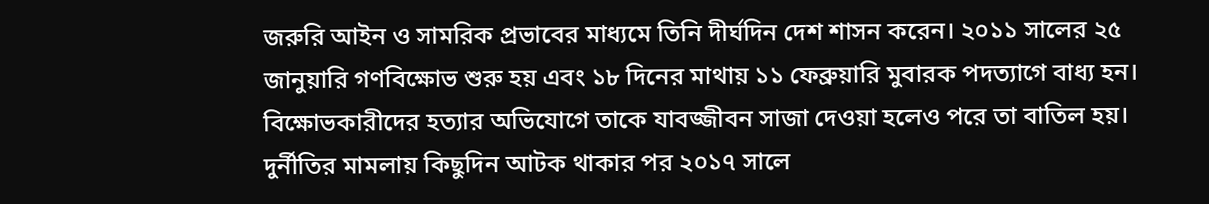জরুরি আইন ও সামরিক প্রভাবের মাধ্যমে তিনি দীর্ঘদিন দেশ শাসন করেন। ২০১১ সালের ২৫ জানুয়ারি গণবিক্ষোভ শুরু হয় এবং ১৮ দিনের মাথায় ১১ ফেব্রুয়ারি মুবারক পদত্যাগে বাধ্য হন। বিক্ষোভকারীদের হত্যার অভিযোগে তাকে যাবজ্জীবন সাজা দেওয়া হলেও পরে তা বাতিল হয়। দুর্নীতির মামলায় কিছুদিন আটক থাকার পর ২০১৭ সালে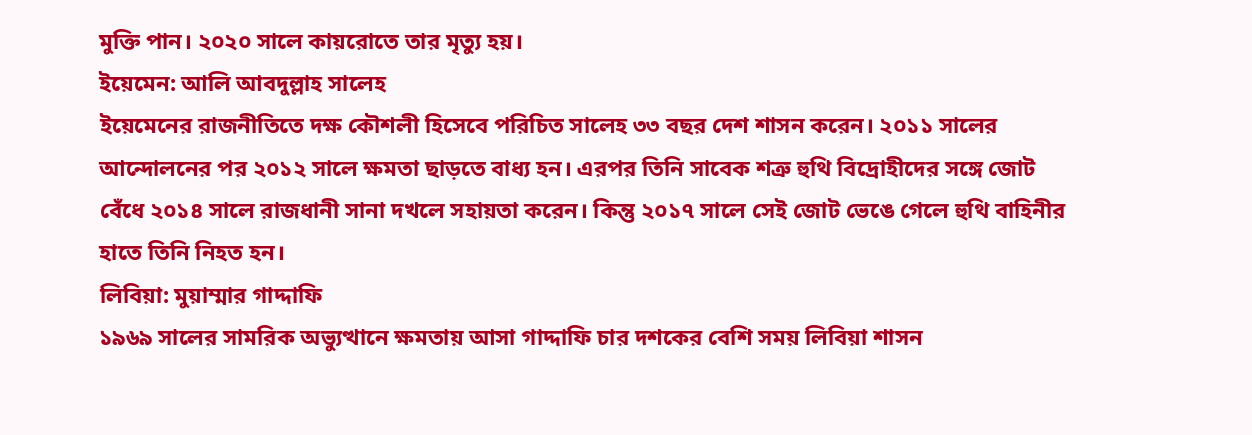মুক্তি পান। ২০২০ সালে কায়রোতে তার মৃত্যু হয়।
ইয়েমেন: আলি আবদুল্লাহ সালেহ
ইয়েমেনের রাজনীতিতে দক্ষ কৌশলী হিসেবে পরিচিত সালেহ ৩৩ বছর দেশ শাসন করেন। ২০১১ সালের আন্দোলনের পর ২০১২ সালে ক্ষমতা ছাড়তে বাধ্য হন। এরপর তিনি সাবেক শত্রু হুথি বিদ্রোহীদের সঙ্গে জোট বেঁধে ২০১৪ সালে রাজধানী সানা দখলে সহায়তা করেন। কিন্তু ২০১৭ সালে সেই জোট ভেঙে গেলে হুথি বাহিনীর হাতে তিনি নিহত হন।
লিবিয়া: মুয়াম্মার গাদ্দাফি
১৯৬৯ সালের সামরিক অভ্যুত্থানে ক্ষমতায় আসা গাদ্দাফি চার দশকের বেশি সময় লিবিয়া শাসন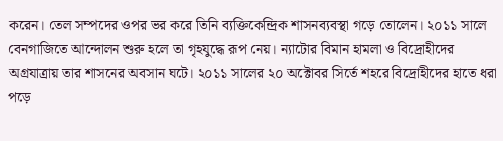করেন। তেল সম্পদের ওপর ভর করে তিনি ব্যক্তিকেন্দ্রিক শাসনব্যবস্থা গড়ে তোলেন। ২০১১ সালে বেনগাজিতে আন্দোলন শুরু হলে তা গৃহযুদ্ধে রূপ নেয়। ন্যাটোর বিমান হামলা ও বিদ্রোহীদের অগ্রযাত্রায় তার শাসনের অবসান ঘটে। ২০১১ সালের ২০ অক্টোবর সির্তে শহরে বিদ্রোহীদের হাতে ধরা পড়ে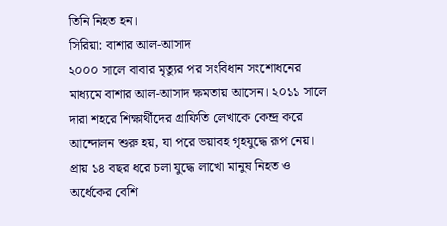তিনি নিহত হন।
সিরিয়া: বাশার আল-আসাদ
২০০০ সালে বাবার মৃত্যুর পর সংবিধান সংশোধনের মাধ্যমে বাশার আল-আসাদ ক্ষমতায় আসেন। ২০১১ সালে দারা শহরে শিক্ষার্থীদের গ্রাফিতি লেখাকে কেন্দ্র করে আন্দোলন শুরু হয়, যা পরে ভয়াবহ গৃহযুদ্ধে রূপ নেয়। প্রায় ১৪ বছর ধরে চলা যুদ্ধে লাখো মানুষ নিহত ও অর্ধেকের বেশি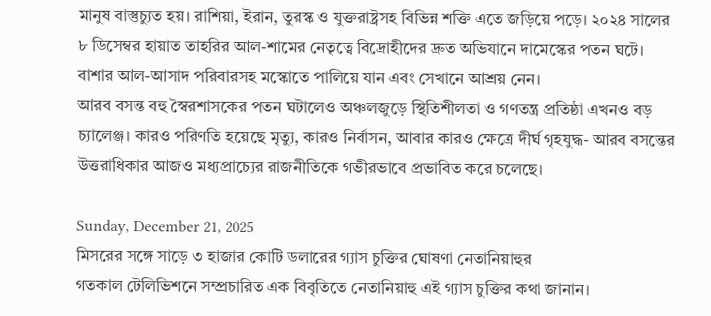মানুষ বাস্তুচ্যুত হয়। রাশিয়া, ইরান, তুরস্ক ও যুক্তরাষ্ট্রসহ বিভিন্ন শক্তি এতে জড়িয়ে পড়ে। ২০২৪ সালের ৮ ডিসেম্বর হায়াত তাহরির আল-শামের নেতৃত্বে বিদ্রোহীদের দ্রুত অভিযানে দামেস্কের পতন ঘটে। বাশার আল-আসাদ পরিবারসহ মস্কোতে পালিয়ে যান এবং সেখানে আশ্রয় নেন।
আরব বসন্ত বহু স্বৈরশাসকের পতন ঘটালেও অঞ্চলজুড়ে স্থিতিশীলতা ও গণতন্ত্র প্রতিষ্ঠা এখনও বড় চ্যালেঞ্জ। কারও পরিণতি হয়েছে মৃত্যু, কারও নির্বাসন, আবার কারও ক্ষেত্রে দীর্ঘ গৃহযুদ্ধ- আরব বসন্তের উত্তরাধিকার আজও মধ্যপ্রাচ্যের রাজনীতিকে গভীরভাবে প্রভাবিত করে চলেছে।

Sunday, December 21, 2025
মিসরের সঙ্গে সাড়ে ৩ হাজার কোটি ডলারের গ্যাস চুক্তির ঘোষণা নেতানিয়াহুর
গতকাল টেলিভিশনে সম্প্রচারিত এক বিবৃতিতে নেতানিয়াহু এই গ্যাস চুক্তির কথা জানান।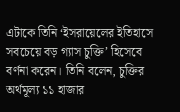এটাকে তিনি ‘ইসরায়েলের ইতিহাসে সবচেয়ে বড় গ্যাস চুক্তি’ হিসেবে বর্ণনা করেন। তিনি বলেন, চুক্তির অর্থমূল্য ১১ হাজার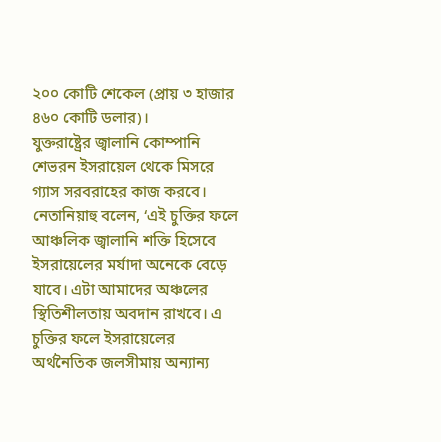২০০ কোটি শেকেল (প্রায় ৩ হাজার ৪৬০ কোটি ডলার)।
যুক্তরাষ্ট্রের জ্বালানি কোম্পানি শেভরন ইসরায়েল থেকে মিসরে গ্যাস সরবরাহের কাজ করবে। নেতানিয়াহু বলেন, ‘এই চুক্তির ফলে আঞ্চলিক জ্বালানি শক্তি হিসেবে ইসরায়েলের মর্যাদা অনেকে বেড়ে যাবে। এটা আমাদের অঞ্চলের স্থিতিশীলতায় অবদান রাখবে। এ চুক্তির ফলে ইসরায়েলের অর্থনৈতিক জলসীমায় অন্যান্য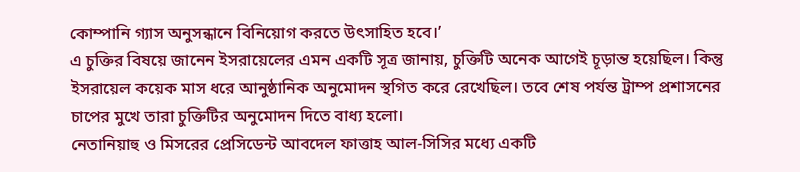কোম্পানি গ্যাস অনুসন্ধানে বিনিয়োগ করতে উৎসাহিত হবে।’
এ চুক্তির বিষয়ে জানেন ইসরায়েলের এমন একটি সূত্র জানায়, চুক্তিটি অনেক আগেই চূড়ান্ত হয়েছিল। কিন্তু ইসরায়েল কয়েক মাস ধরে আনুষ্ঠানিক অনুমোদন স্থগিত করে রেখেছিল। তবে শেষ পর্যন্ত ট্রাম্প প্রশাসনের চাপের মুখে তারা চুক্তিটির অনুমোদন দিতে বাধ্য হলো।
নেতানিয়াহু ও মিসরের প্রেসিডেন্ট আবদেল ফাত্তাহ আল-সিসির মধ্যে একটি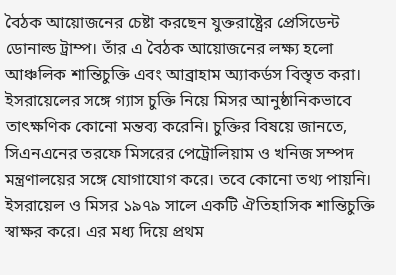বৈঠক আয়োজনের চেষ্টা করছেন যুক্তরাষ্ট্রের প্রেসিডেন্ট ডোনাল্ড ট্রাম্প। তাঁর এ বৈঠক আয়োজনের লক্ষ্য হলো আঞ্চলিক শান্তিচুক্তি এবং আব্রাহাম অ্যাকর্ডস বিস্তৃত করা।
ইসরায়েলের সঙ্গে গ্যাস চুক্তি নিয়ে মিসর আনুষ্ঠানিকভাবে তাৎক্ষণিক কোনো মন্তব্য করেনি। চুক্তির বিষয়ে জানতে, সিএনএনের তরফে মিসরের পেট্রোলিয়াম ও খনিজ সম্পদ মন্ত্রণালয়ের সঙ্গে যোগাযোগ করে। তবে কোনো তথ্য পায়নি।
ইসরায়েল ও মিসর ১৯৭৯ সালে একটি ঐতিহাসিক শান্তিচুক্তি স্বাক্ষর করে। এর মধ্য দিয়ে প্রথম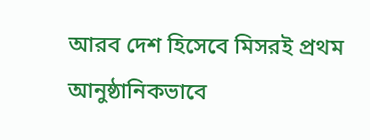আরব দেশ হিসেবে মিসরই প্রথম আনুষ্ঠানিকভাবে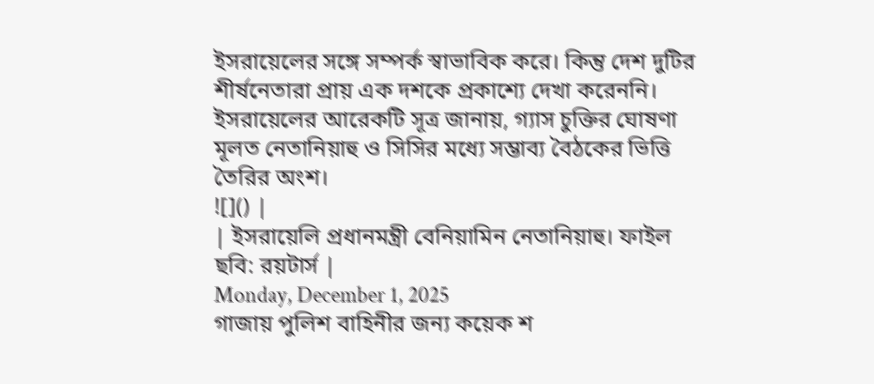ইসরায়েলের সঙ্গে সম্পর্ক স্বাভাবিক করে। কিন্তু দেশ দুটির শীর্ষনেতারা প্রায় এক দশকে প্রকাশ্যে দেখা করেননি।
ইসরায়েলের আরেকটি সূত্র জানায়, গ্যাস চুক্তির ঘোষণা মূলত নেতানিয়াহু ও সিসির মধ্যে সম্ভাব্য বৈঠকের ভিত্তি তৈরির অংশ।
![]() |
| ইসরায়েলি প্রধানমন্ত্রী বেনিয়ামিন নেতানিয়াহু। ফাইল ছবি: রয়টার্স |
Monday, December 1, 2025
গাজায় পুলিশ বাহিনীর জন্য কয়েক শ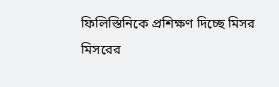ফিলিস্তিনিকে প্রশিক্ষণ দিচ্ছে মিসর
মিসরের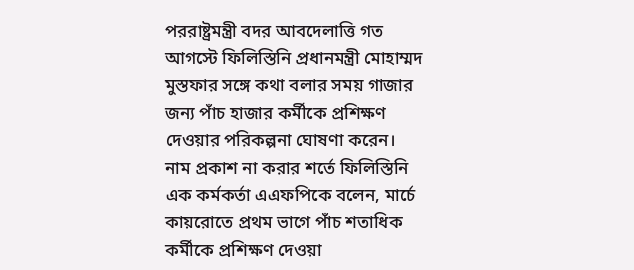পররাষ্ট্রমন্ত্রী বদর আবদেলাত্তি গত আগস্টে ফিলিস্তিনি প্রধানমন্ত্রী মোহাম্মদ মুস্তফার সঙ্গে কথা বলার সময় গাজার জন্য পাঁচ হাজার কর্মীকে প্রশিক্ষণ দেওয়ার পরিকল্পনা ঘোষণা করেন।
নাম প্রকাশ না করার শর্তে ফিলিস্তিনি এক কর্মকর্তা এএফপিকে বলেন, মার্চে কায়রোতে প্রথম ভাগে পাঁচ শতাধিক কর্মীকে প্রশিক্ষণ দেওয়া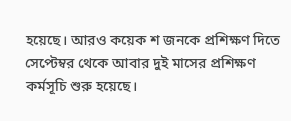হয়েছে। আরও কয়েক শ জনকে প্রশিক্ষণ দিতে সেপ্টেম্বর থেকে আবার দুই মাসের প্রশিক্ষণ কর্মসূচি শুরু হয়েছে।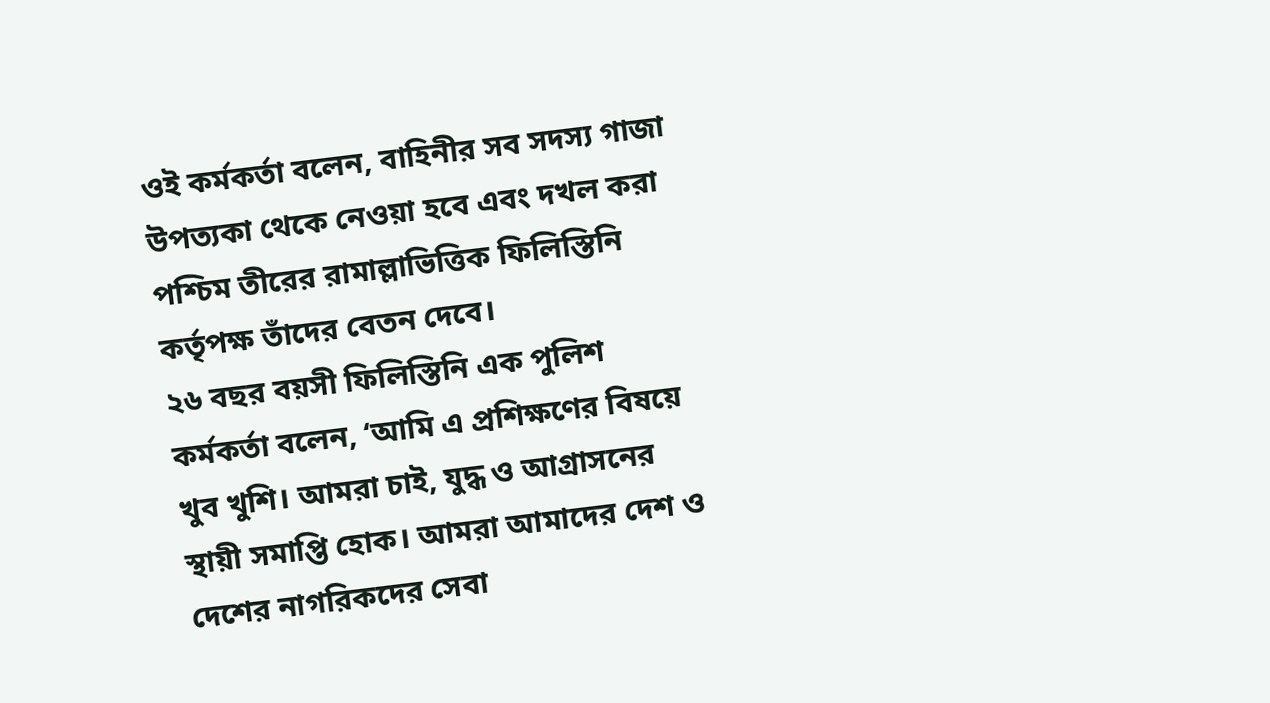ওই কর্মকর্তা বলেন, বাহিনীর সব সদস্য গাজা উপত্যকা থেকে নেওয়া হবে এবং দখল করা পশ্চিম তীরের রামাল্লাভিত্তিক ফিলিস্তিনি কর্তৃপক্ষ তাঁদের বেতন দেবে।
২৬ বছর বয়সী ফিলিস্তিনি এক পুলিশ কর্মকর্তা বলেন, ‘আমি এ প্রশিক্ষণের বিষয়ে খুব খুশি। আমরা চাই, যুদ্ধ ও আগ্রাসনের স্থায়ী সমাপ্তি হোক। আমরা আমাদের দেশ ও দেশের নাগরিকদের সেবা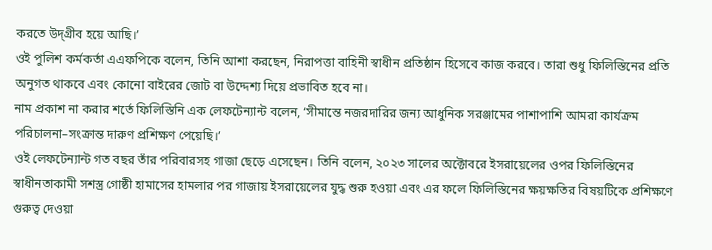করতে উদ্গ্রীব হয়ে আছি।’
ওই পুলিশ কর্মকর্তা এএফপিকে বলেন, তিনি আশা করছেন, নিরাপত্তা বাহিনী স্বাধীন প্রতিষ্ঠান হিসেবে কাজ করবে। তারা শুধু ফিলিস্তিনের প্রতি অনুগত থাকবে এবং কোনো বাইরের জোট বা উদ্দেশ্য দিয়ে প্রভাবিত হবে না।
নাম প্রকাশ না করার শর্তে ফিলিস্তিনি এক লেফটেন্যান্ট বলেন, ‘সীমান্তে নজরদারির জন্য আধুনিক সরঞ্জামের পাশাপাশি আমরা কার্যক্রম পরিচালনা–সংক্রান্ত দারুণ প্রশিক্ষণ পেয়েছি।’
ওই লেফটেন্যান্ট গত বছর তাঁর পরিবারসহ গাজা ছেড়ে এসেছেন। তিনি বলেন, ২০২৩ সালের অক্টোবরে ইসরায়েলের ওপর ফিলিস্তিনের স্বাধীনতাকামী সশস্ত্র গোষ্ঠী হামাসের হামলার পর গাজায় ইসরায়েলের যুদ্ধ শুরু হওয়া এবং এর ফলে ফিলিস্তিনের ক্ষয়ক্ষতির বিষয়টিকে প্রশিক্ষণে গুরুত্ব দেওয়া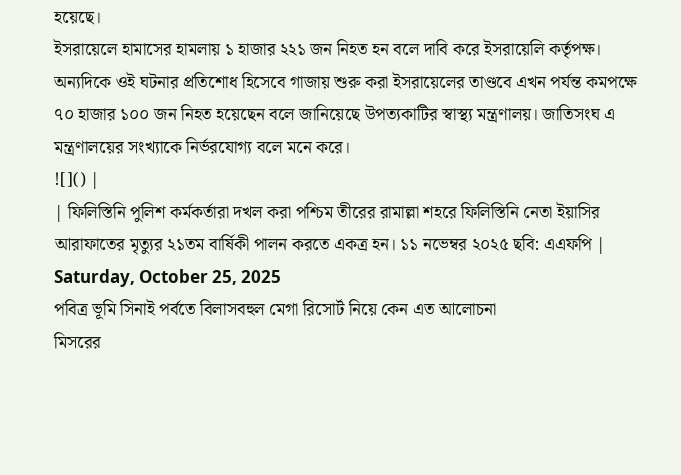হয়েছে।
ইসরায়েলে হামাসের হামলায় ১ হাজার ২২১ জন নিহত হন বলে দাবি করে ইসরায়েলি কর্তৃপক্ষ। অন্যদিকে ওই ঘটনার প্রতিশোধ হিসেবে গাজায় শুরু করা ইসরায়েলের তাণ্ডবে এখন পর্যন্ত কমপক্ষে ৭০ হাজার ১০০ জন নিহত হয়েছেন বলে জানিয়েছে উপত্যকাটির স্বাস্থ্য মন্ত্রণালয়। জাতিসংঘ এ মন্ত্রণালয়ের সংখ্যাকে নির্ভরযোগ্য বলে মনে করে।
![]() |
| ফিলিস্তিনি পুলিশ কর্মকর্তারা দখল করা পশ্চিম তীরের রামাল্লা শহরে ফিলিস্তিনি নেতা ইয়াসির আরাফাতের মৃত্যুর ২১তম বার্ষিকী পালন করতে একত্র হন। ১১ নভেম্বর ২০২৫ ছবি: এএফপি |
Saturday, October 25, 2025
পবিত্র ভূমি সিনাই পর্বতে বিলাসবহুল মেগা রিসোর্ট নিয়ে কেন এত আলোচনা
মিসরের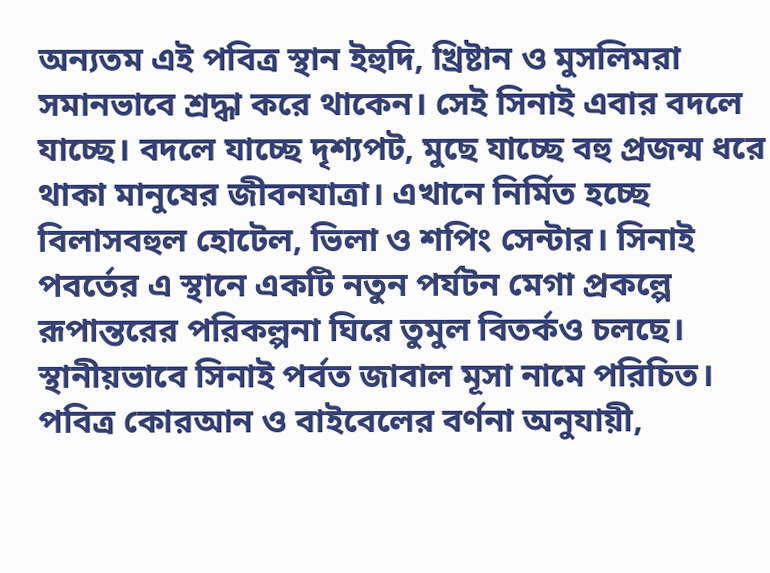অন্যতম এই পবিত্র স্থান ইহুদি, খ্রিষ্টান ও মুসলিমরা সমানভাবে শ্রদ্ধা করে থাকেন। সেই সিনাই এবার বদলে যাচ্ছে। বদলে যাচ্ছে দৃশ্যপট, মুছে যাচ্ছে বহু প্রজন্ম ধরে থাকা মানুষের জীবনযাত্রা। এখানে নির্মিত হচ্ছে বিলাসবহুল হোটেল, ভিলা ও শপিং সেন্টার। সিনাই পবর্তের এ স্থানে একটি নতুন পর্যটন মেগা প্রকল্পে রূপান্তরের পরিকল্পনা ঘিরে তুমুল বিতর্কও চলছে।
স্থানীয়ভাবে সিনাই পর্বত জাবাল মূসা নামে পরিচিত। পবিত্র কোরআন ও বাইবেলের বর্ণনা অনুযায়ী,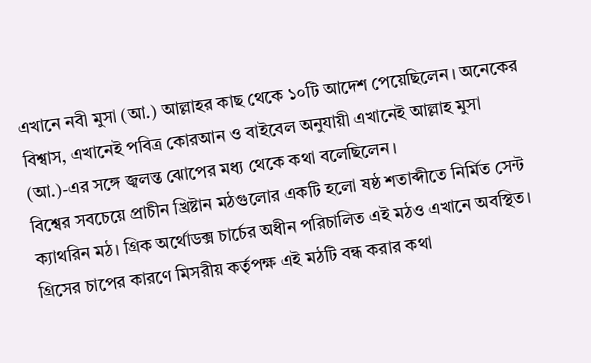এখানে নবী মুসা (আ.) আল্লাহর কাছ থেকে ১০টি আদেশ পেয়েছিলেন। অনেকের বিশ্বাস, এখানেই পবিত্র কোরআন ও বাইবেল অনুযায়ী এখানেই আল্লাহ মুসা (আ.)-এর সঙ্গে জ্বলন্ত ঝোপের মধ্য থেকে কথা বলেছিলেন।
বিশ্বের সবচেয়ে প্রাচীন খ্রিষ্টান মঠগুলোর একটি হলো ষষ্ঠ শতাব্দীতে নির্মিত সেন্ট ক্যাথরিন মঠ। গ্রিক অর্থোডক্স চার্চের অধীন পরিচালিত এই মঠও এখানে অবস্থিত। গ্রিসের চাপের কারণে মিসরীয় কর্তৃপক্ষ এই মঠটি বন্ধ করার কথা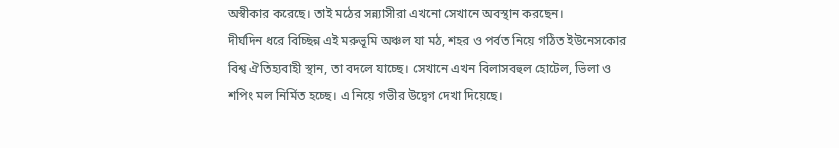অস্বীকার করেছে। তাই মঠের সন্ন্যাসীরা এখনো সেখানে অবস্থান করছেন।
দীর্ঘদিন ধরে বিচ্ছিন্ন এই মরুভূমি অঞ্চল যা মঠ, শহর ও পর্বত নিয়ে গঠিত ইউনেসকোর বিশ্ব ঐতিহ্যবাহী স্থান, তা বদলে যাচ্ছে। সেখানে এখন বিলাসবহুল হোটেল, ভিলা ও শপিং মল নির্মিত হচ্ছে। এ নিয়ে গভীর উদ্বেগ দেখা দিয়েছে।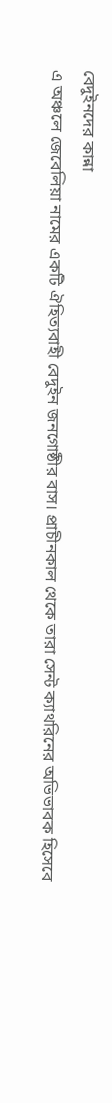বেদুইনদের কান্না
এ অঞ্চলে জেবেলিয়া নামের একটি ঐহিত্যবাহী বেদুইন জনগোষ্ঠীর বাস। প্রাচীনকাল থেকে তারা সেন্ট ক্যাথরিনের অভিভাবক হিসেবে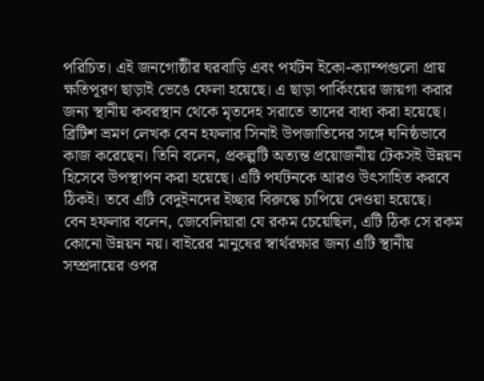পরিচিত। এই জনগোষ্ঠীর ঘরবাড়ি এবং পর্যটন ইকো-ক্যাম্পগুলো প্রায় ক্ষতিপূরণ ছাড়াই ভেঙে ফেলা হয়েছে। এ ছাড়া পার্কিংয়ের জায়গা করার জন্য স্থানীয় কবরস্থান থেকে মৃতদেহ সরাতে তাদের বাধ্য করা হয়েছে।
ব্রিটিশ ভ্রমণ লেখক বেন হফলার সিনাই উপজাতিদের সঙ্গে ঘনিষ্ঠভাবে কাজ করেছেন। তিনি বলেন, প্রকল্পটি অত্যন্ত প্রয়োজনীয় টেকসই উন্নয়ন হিসেবে উপস্থাপন করা হয়েছে। এটি পর্যটনকে আরও উৎসাহিত করবে ঠিকই। তবে এটি বেদুইনদের ইচ্ছার বিরুদ্ধে চাপিয়ে দেওয়া হয়েছে।
বেন হফলার বলেন, জেবেলিয়ারা যে রকম চেয়েছিল, এটি ঠিক সে রকম কোনো উন্নয়ন নয়। বাইরের মানুষের স্বার্থরক্ষার জন্য এটি স্থানীয় সম্প্রদায়ের ওপর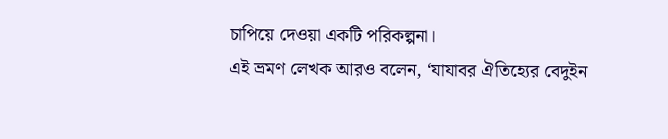চাপিয়ে দেওয়া একটি পরিকল্পনা।
এই ভ্রমণ লেখক আরও বলেন, ‘যাযাবর ঐতিহ্যের বেদুইন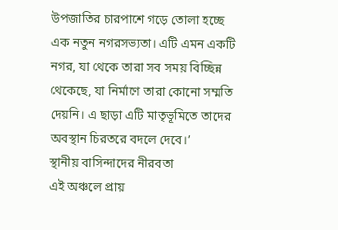উপজাতির চারপাশে গড়ে তোলা হচ্ছে এক নতুন নগরসভ্যতা। এটি এমন একটি নগর, যা থেকে তারা সব সময় বিচ্ছিন্ন থেকেছে, যা নির্মাণে তারা কোনো সম্মতি দেয়নি। এ ছাড়া এটি মাতৃভূমিতে তাদের অবস্থান চিরতরে বদলে দেবে।’
স্থানীয় বাসিন্দাদের নীরবতা
এই অঞ্চলে প্রায়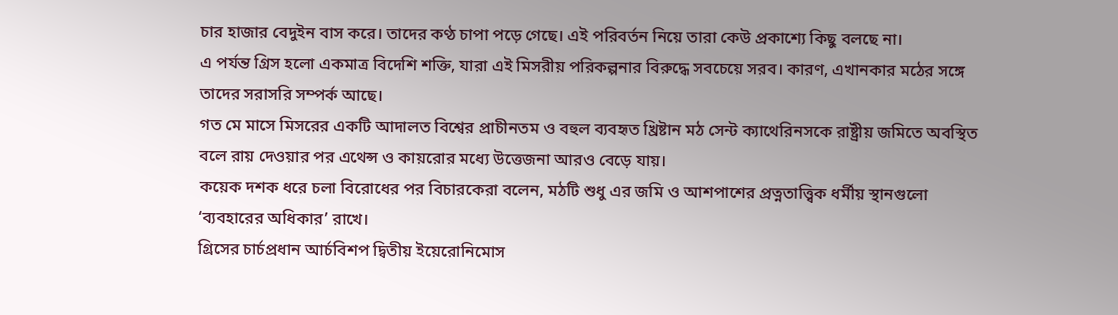চার হাজার বেদুইন বাস করে। তাদের কণ্ঠ চাপা পড়ে গেছে। এই পরিবর্তন নিয়ে তারা কেউ প্রকাশ্যে কিছু বলছে না।
এ পর্যন্ত গ্রিস হলো একমাত্র বিদেশি শক্তি, যারা এই মিসরীয় পরিকল্পনার বিরুদ্ধে সবচেয়ে সরব। কারণ, এখানকার মঠের সঙ্গে তাদের সরাসরি সম্পর্ক আছে।
গত মে মাসে মিসরের একটি আদালত বিশ্বের প্রাচীনতম ও বহুল ব্যবহৃত খ্রিষ্টান মঠ সেন্ট ক্যাথেরিনসকে রাষ্ট্রীয় জমিতে অবস্থিত বলে রায় দেওয়ার পর এথেন্স ও কায়রোর মধ্যে উত্তেজনা আরও বেড়ে যায়।
কয়েক দশক ধরে চলা বিরোধের পর বিচারকেরা বলেন, মঠটি শুধু এর জমি ও আশপাশের প্রত্নতাত্ত্বিক ধর্মীয় স্থানগুলো ‘ব্যবহারের অধিকার’ রাখে।
গ্রিসের চার্চপ্রধান আর্চবিশপ দ্বিতীয় ইয়েরোনিমোস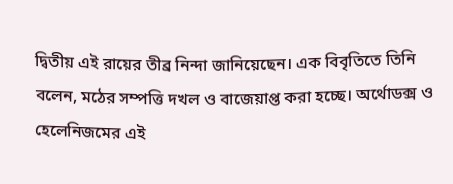দ্বিতীয় এই রায়ের তীব্র নিন্দা জানিয়েছেন। এক বিবৃতিতে তিনি বলেন, মঠের সম্পত্তি দখল ও বাজেয়াপ্ত করা হচ্ছে। অর্থোডক্স ও হেলেনিজমের এই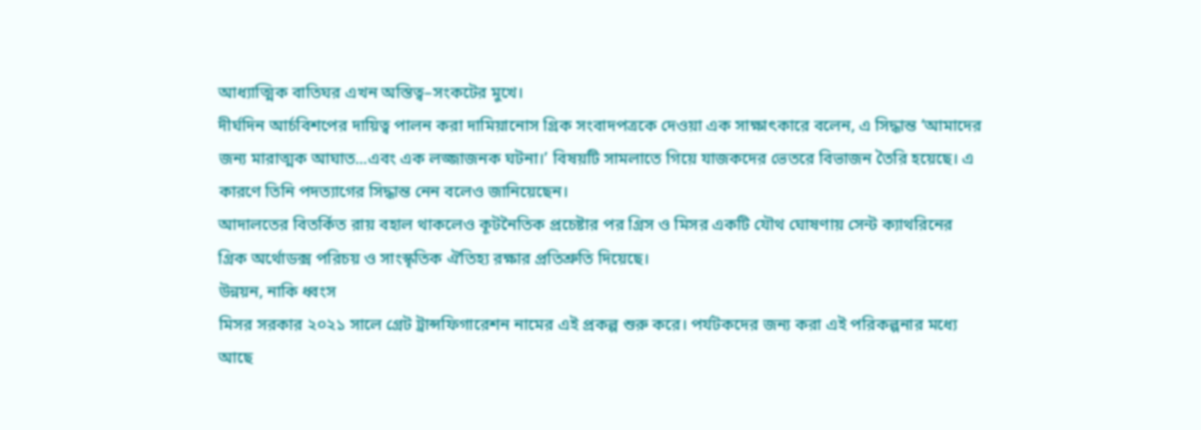আধ্যাত্মিক বাতিঘর এখন অস্তিত্ব–সংকটের মুখে।
দীর্ঘদিন আর্চবিশপের দায়িত্ব পালন করা দামিয়ানোস গ্রিক সংবাদপত্রকে দেওয়া এক সাক্ষাৎকারে বলেন, এ সিদ্ধান্ত ‘আমাদের জন্য মারাত্মক আঘাত...এবং এক লজ্জাজনক ঘটনা।’ বিষয়টি সামলাতে গিয়ে যাজকদের ভেতরে বিভাজন তৈরি হয়েছে। এ কারণে তিনি পদত্যাগের সিদ্ধান্ত নেন বলেও জানিয়েছেন।
আদালতের বিতর্কিত রায় বহাল থাকলেও কূটনৈতিক প্রচেষ্টার পর গ্রিস ও মিসর একটি যৌথ ঘোষণায় সেন্ট ক্যাথরিনের গ্রিক অর্থোডক্স পরিচয় ও সাংস্কৃতিক ঐতিহ্য রক্ষার প্রতিশ্রুতি দিয়েছে।
উন্নয়ন, নাকি ধ্বংস
মিসর সরকার ২০২১ সালে গ্রেট ট্রান্সফিগারেশন নামের এই প্রকল্প শুরু করে। পর্যটকদের জন্য করা এই পরিকল্পনার মধ্যে আছে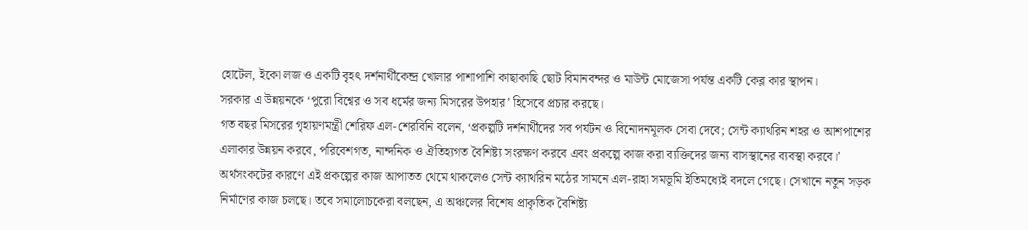হোটেল, ইকো লজ ও একটি বৃহৎ দর্শনার্থীকেন্দ্র খোলার পাশাপাশি কাছাকাছি ছোট বিমানবন্দর ও মাউন্ট মোজেসা পর্যন্ত একটি কেব্ল কার স্থাপন।
সরকার এ উন্নয়নকে ‘পুরো বিশ্বের ও সব ধর্মের জন্য মিসরের উপহার’ হিসেবে প্রচার করছে।
গত বছর মিসরের গৃহায়ণমন্ত্রী শেরিফ এল-শেরবিনি বলেন, ‘প্রকল্পটি দর্শনার্থীদের সব পর্যটন ও বিনোদনমূলক সেবা দেবে; সেন্ট ক্যাথরিন শহর ও আশপাশের এলাকার উন্নয়ন করবে, পরিবেশগত, নান্দনিক ও ঐতিহ্যগত বৈশিষ্ট্য সংরক্ষণ করবে এবং প্রকল্পে কাজ করা ব্যক্তিদের জন্য বাসস্থানের ব্যবস্থা করবে।’
অর্থসংকটের কারণে এই প্রকল্পের কাজ আপাতত থেমে থাকলেও সেন্ট ক্যাথরিন মঠের সামনে এল-রাহা সমভূমি ইতিমধ্যেই বদলে গেছে। সেখানে নতুন সড়ক নির্মাণের কাজ চলছে। তবে সমালোচকেরা বলছেন, এ অঞ্চলের বিশেষ প্রাকৃতিক বৈশিষ্ট্য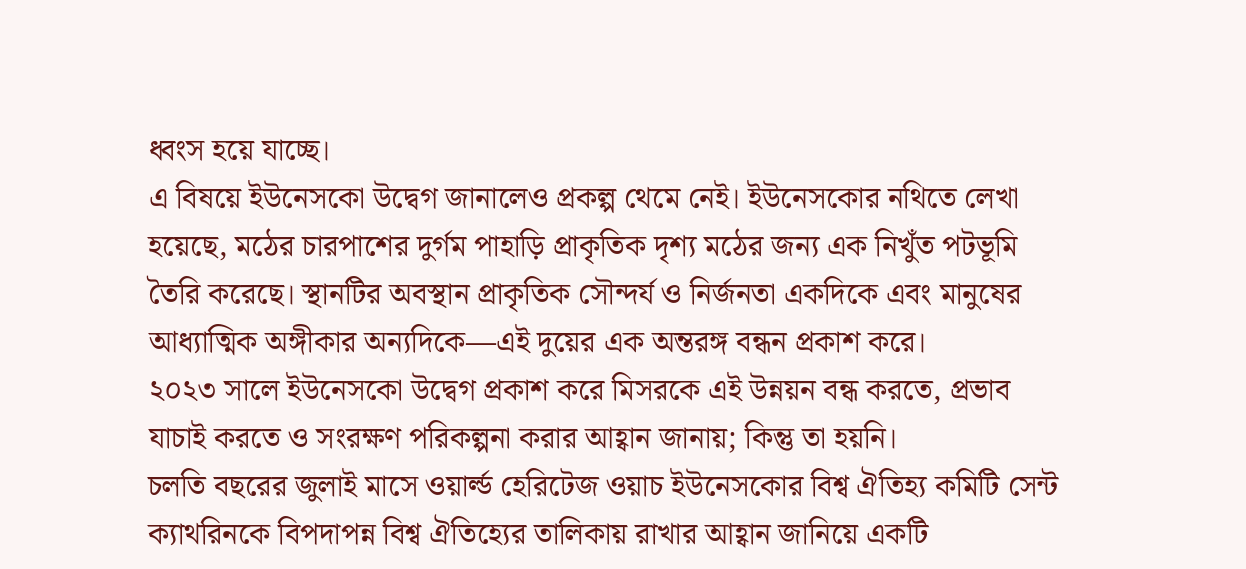ধ্বংস হয়ে যাচ্ছে।
এ বিষয়ে ইউনেসকো উদ্বেগ জানালেও প্রকল্প থেমে নেই। ইউনেসকোর নথিতে লেখা হয়েছে, মঠের চারপাশের দুর্গম পাহাড়ি প্রাকৃতিক দৃশ্য মঠের জন্য এক নিখুঁত পটভূমি তৈরি করেছে। স্থানটির অবস্থান প্রাকৃতিক সৌন্দর্য ও নির্জনতা একদিকে এবং মানুষের আধ্যাত্মিক অঙ্গীকার অন্যদিকে—এই দুয়ের এক অন্তরঙ্গ বন্ধন প্রকাশ করে।
২০২৩ সালে ইউনেসকো উদ্বেগ প্রকাশ করে মিসরকে এই উন্নয়ন বন্ধ করতে, প্রভাব যাচাই করতে ও সংরক্ষণ পরিকল্পনা করার আহ্বান জানায়; কিন্তু তা হয়নি।
চলতি বছরের জুলাই মাসে ওয়ার্ল্ড হেরিটেজ ওয়াচ ইউনেসকোর বিশ্ব ঐতিহ্য কমিটি সেন্ট ক্যাথরিনকে বিপদাপন্ন বিশ্ব ঐতিহ্যের তালিকায় রাখার আহ্বান জানিয়ে একটি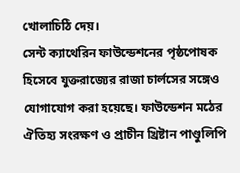খোলাচিঠি দেয়।
সেন্ট ক্যাথেরিন ফাউন্ডেশনের পৃষ্ঠপোষক হিসেবে যুক্তরাজ্যের রাজা চার্লসের সঙ্গেও যোগাযোগ করা হয়েছে। ফাউন্ডেশন মঠের ঐতিহ্য সংরক্ষণ ও প্রাচীন খ্রিষ্টান পাণ্ডুলিপি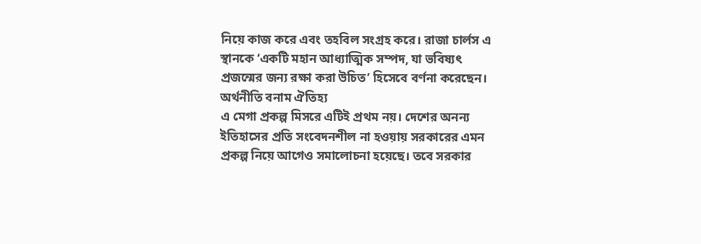নিয়ে কাজ করে এবং তহবিল সংগ্রহ করে। রাজা চার্লস এ স্থানকে ‘একটি মহান আধ্যাত্মিক সম্পদ, যা ভবিষ্যৎ প্রজন্মের জন্য রক্ষা করা উচিত’ হিসেবে বর্ণনা করেছেন।
অর্থনীতি বনাম ঐতিহ্য
এ মেগা প্রকল্প মিসরে এটিই প্রথম নয়। দেশের অনন্য ইতিহাসের প্রতি সংবেদনশীল না হওয়ায় সরকারের এমন প্রকল্প নিয়ে আগেও সমালোচনা হয়েছে। তবে সরকার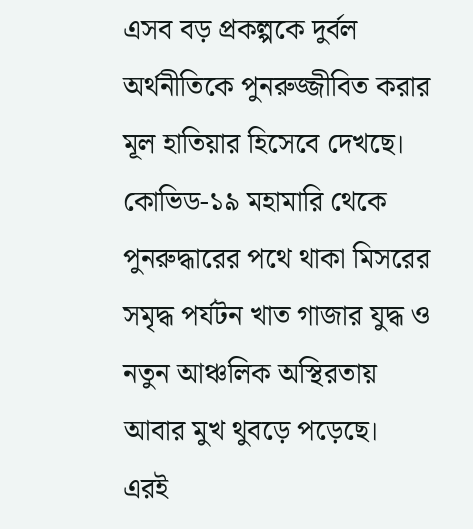এসব বড় প্রকল্পকে দুর্বল অর্থনীতিকে পুনরুজ্জীবিত করার মূল হাতিয়ার হিসেবে দেখছে।
কোভিড-১৯ মহামারি থেকে পুনরুদ্ধারের পথে থাকা মিসরের সমৃদ্ধ পর্যটন খাত গাজার যুদ্ধ ও নতুন আঞ্চলিক অস্থিরতায় আবার মুখ থুবড়ে পড়েছে। এরই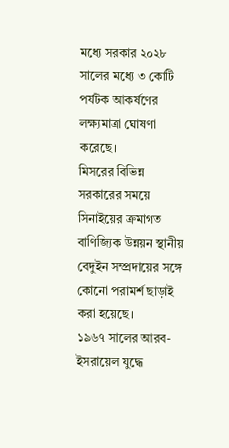মধ্যে সরকার ২০২৮ সালের মধ্যে ৩ কোটি পর্যটক আকর্ষণের লক্ষ্যমাত্রা ঘোষণা করেছে।
মিসরের বিভিন্ন সরকারের সময়ে সিনাইয়ের ক্রমাগত বাণিজ্যিক উন্নয়ন স্থানীয় বেদুইন সম্প্রদায়ের সঙ্গে কোনো পরামর্শ ছাড়াই করা হয়েছে।
১৯৬৭ সালের আরব-ইসরায়েল যুদ্ধে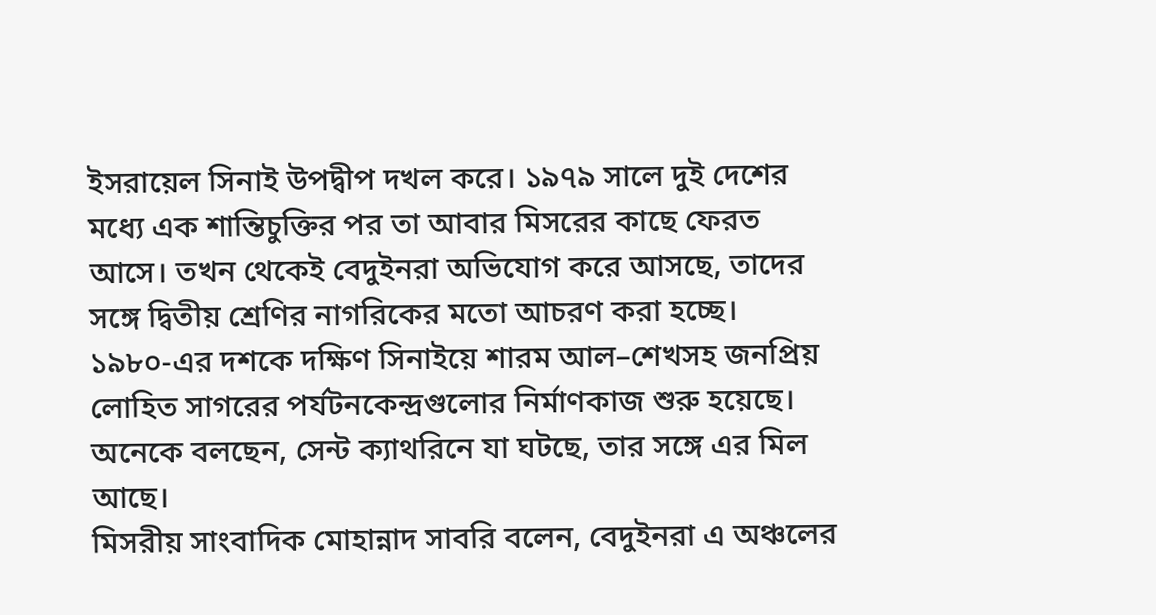ইসরায়েল সিনাই উপদ্বীপ দখল করে। ১৯৭৯ সালে দুই দেশের মধ্যে এক শান্তিচুক্তির পর তা আবার মিসরের কাছে ফেরত আসে। তখন থেকেই বেদুইনরা অভিযোগ করে আসছে, তাদের সঙ্গে দ্বিতীয় শ্রেণির নাগরিকের মতো আচরণ করা হচ্ছে।
১৯৮০-এর দশকে দক্ষিণ সিনাইয়ে শারম আল–শেখসহ জনপ্রিয় লোহিত সাগরের পর্যটনকেন্দ্রগুলোর নির্মাণকাজ শুরু হয়েছে। অনেকে বলছেন, সেন্ট ক্যাথরিনে যা ঘটছে, তার সঙ্গে এর মিল আছে।
মিসরীয় সাংবাদিক মোহান্নাদ সাবরি বলেন, বেদুইনরা এ অঞ্চলের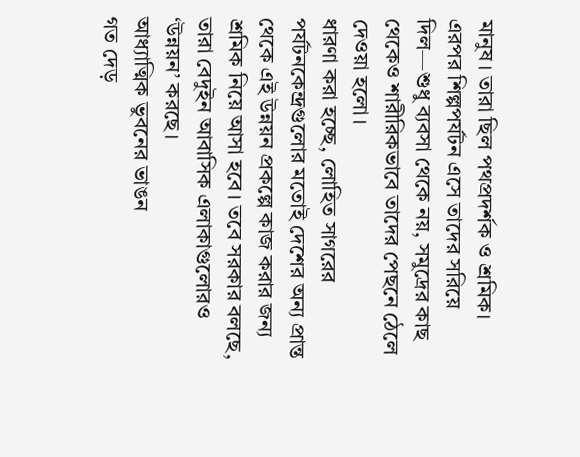মানুষ। তারা ছিল পথপ্রদর্শক ও শ্রমিক। এরপর শিল্পপর্যটন এসে তাদের সরিয়ে দিল—শুধু ব্যবসা থেকে নয়, সমুদ্রের কাছ থেকেও শারীরিকভাবে তাদের পেছনে ঠেলে দেওয়া হলো।
ধারণা করা হচ্ছে, লোহিত সাগরের পর্যটনকেন্দ্রগুলোর মতোই দেশের অন্য প্রান্ত থেকে এই উন্নয়ন প্রকল্পে কাজ করার জন্য শ্রমিক নিয়ে আসা হবে। তবে সরকার বলছে, তারা বেদুইন আবাসিক এলাকাগুলোরও ‘উন্নয়ন’ করছে।
আধ্যাত্মিক ভুবনের ভাঙন
গত দেড়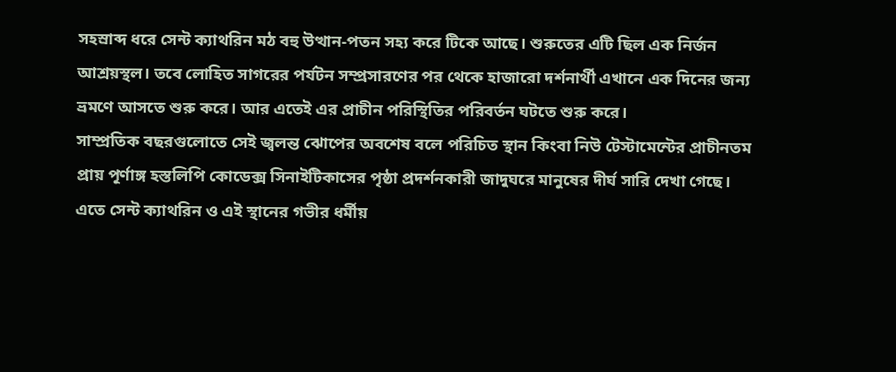সহস্রাব্দ ধরে সেন্ট ক্যাথরিন মঠ বহু উত্থান-পতন সহ্য করে টিকে আছে। শুরুতের এটি ছিল এক নির্জন আশ্রয়স্থল। তবে লোহিত সাগরের পর্যটন সম্প্রসারণের পর থেকে হাজারো দর্শনার্থী এখানে এক দিনের জন্য ভ্রমণে আসতে শুরু করে। আর এতেই এর প্রাচীন পরিস্থিতির পরিবর্তন ঘটতে শুরু করে।
সাম্প্রতিক বছরগুলোতে সেই জ্বলন্ত ঝোপের অবশেষ বলে পরিচিত স্থান কিংবা নিউ টেস্টামেন্টের প্রাচীনতম প্রায় পূর্ণাঙ্গ হস্তলিপি কোডেক্স সিনাইটিকাসের পৃষ্ঠা প্রদর্শনকারী জাদুঘরে মানুষের দীর্ঘ সারি দেখা গেছে।
এতে সেন্ট ক্যাথরিন ও এই স্থানের গভীর ধর্মীয়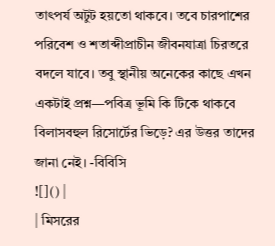তাৎপর্য অটুট হয়তো থাকবে। তবে চারপাশের পরিবেশ ও শতাব্দীপ্রাচীন জীবনযাত্রা চিরতরে বদলে যাবে। তবু স্থানীয় অনেকের কাছে এখন একটাই প্রশ্ন—পবিত্র ভূমি কি টিকে থাকবে বিলাসবহুল রিসোর্টের ভিড়ে? এর উত্তর তাদের জানা নেই। -বিবিসি
![]() |
| মিসরের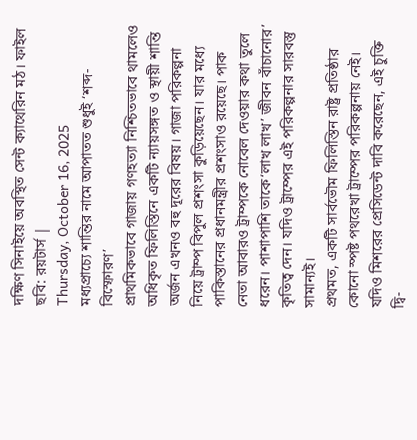দক্ষিণ সিনাইয়ে অবস্থিত সেন্ট ক্যাথেরিন মঠ। ফাইল ছবি: রয়টার্স |
Thursday, October 16, 2025
মধ্যপ্রাচ্যে শান্তির নামে আপাতত শুধুই ‘শব্দ-বিস্ফোরণ’
প্রাথমিকভাবে গাজায় গণহত্যা নিশ্চিতভাবে থামলেও অধিকৃত ফিলিস্তিনে একটি ন্যায়সঙ্গত ও স্থায়ী শান্তি অর্জন এখনও বহু দূরের বিষয়। গাজা পরিকল্পনা নিয়ে ট্রাম্প বিপুল প্রশংসা কুড়িয়েছেন। যার মধ্যে পাকিস্তানের প্রধানমন্ত্রীর প্রশংসাও রয়েছে। পাক নেতা আবারও ট্রাম্পকে নোবেল দেওয়ার কথা তুলে ধরেন। পাশাপাশি তাকে‘লাখ লাখ’ জীবন বাঁচানোর’ কৃতিত্ব দেন। যদিও ট্রাম্পের এই পরিকল্পনার সারবস্তু সামান্যই।
প্রথমত, একটি সার্বভৌম ফিলিস্তিন রাষ্ট্র প্রতিষ্ঠার কোনো স্পষ্ট পথরেখা ট্রাম্পের পরিকল্পনায় নেই। যদিও মিশরের প্রেসিডেন্ট দাবি করেছেন, এই চুক্তি দ্বি-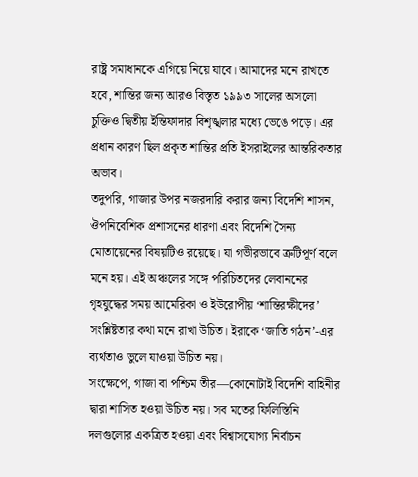রাষ্ট্র সমাধানকে এগিয়ে নিয়ে যাবে। আমাদের মনে রাখতে হবে, শান্তির জন্য আরও বিস্তৃত ১৯৯৩ সালের অসলো চুক্তিও দ্বিতীয় ইন্তিফাদার বিশৃঙ্খলার মধ্যে ভেঙে পড়ে। এর প্রধান কারণ ছিল প্রকৃত শান্তির প্রতি ইসরাইলের আন্তরিকতার অভাব।
তদুপরি, গাজার উপর নজরদারি করার জন্য বিদেশি শাসন, ঔপনিবেশিক প্রশাসনের ধারণা এবং বিদেশি সৈন্য মোতায়েনের বিষয়টিও রয়েছে। যা গভীরভাবে ত্রুটিপূর্ণ বলে মনে হয়। এই অঞ্চলের সঙ্গে পরিচিতদের লেবাননের গৃহযুদ্ধের সময় আমেরিকা ও ইউরোপীয় ‘শান্তিরক্ষীদের’ সংশ্লিষ্টতার কথা মনে রাখা উচিত। ইরাকে ‘জাতি গঠন’-এর ব্যর্থতাও ভুলে যাওয়া উচিত নয়।
সংক্ষেপে, গাজা বা পশ্চিম তীর—কোনোটাই বিদেশি বাহিনীর দ্বারা শাসিত হওয়া উচিত নয়। সব মতের ফিলিস্তিনি দলগুলোর একত্রিত হওয়া এবং বিশ্বাসযোগ্য নির্বাচন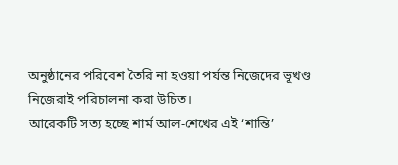অনুষ্ঠানের পরিবেশ তৈরি না হওয়া পর্যন্ত নিজেদের ভূখণ্ড নিজেরাই পরিচালনা করা উচিত।
আরেকটি সত্য হচ্ছে শার্ম আল-শেখের এই ‘শান্তি’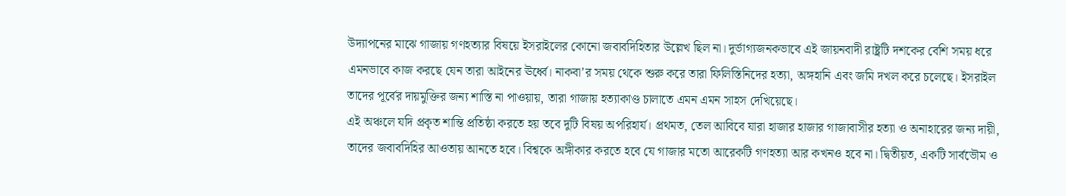উদ্যাপনের মাঝে গাজায় গণহত্যার বিষয়ে ইসরাইলের কোনো জবাবদিহিতার উল্লেখ ছিল না। দুর্ভাগ্যজনকভাবে এই জায়নবাদী রাষ্ট্রটি দশকের বেশি সময় ধরে এমনভাবে কাজ করছে যেন তারা আইনের ঊর্ধ্বে। নাকবা’র সময় থেকে শুরু করে তারা ফিলিস্তিনিদের হত্যা, অঙ্গহানি এবং জমি দখল করে চলেছে। ইসরাইল তাদের পূর্বের দায়মুক্তির জন্য শাস্তি না পাওয়ায়, তারা গাজায় হত্যাকাণ্ড চালাতে এমন এমন সাহস দেখিয়েছে।
এই অঞ্চলে যদি প্রকৃত শান্তি প্রতিষ্ঠা করতে হয় তবে দুটি বিষয় অপরিহার্য। প্রথমত, তেল আবিবে যারা হাজার হাজার গাজাবাসীর হত্যা ও অনাহারের জন্য দায়ী, তাদের জবাবদিহির আওতায় আনতে হবে। বিশ্বকে অঙ্গীকার করতে হবে যে গাজার মতো আরেকটি গণহত্যা আর কখনও হবে না। দ্বিতীয়ত, একটি সার্বভৌম ও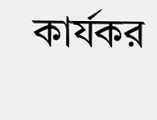কার্যকর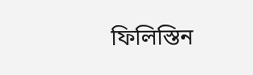ফিলিস্তিন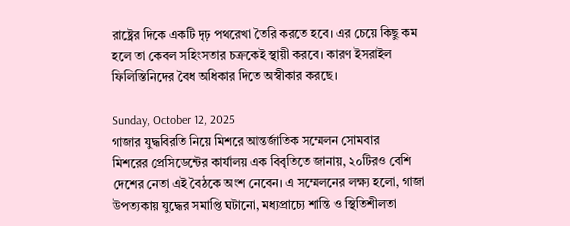রাষ্ট্রের দিকে একটি দৃঢ় পথরেখা তৈরি করতে হবে। এর চেয়ে কিছু কম হলে তা কেবল সহিংসতার চক্রকেই স্থায়ী করবে। কারণ ইসরাইল ফিলিস্তিনিদের বৈধ অধিকার দিতে অস্বীকার করছে।

Sunday, October 12, 2025
গাজার যুদ্ধবিরতি নিয়ে মিশরে আন্তর্জাতিক সম্মেলন সোমবার
মিশরের প্রেসিডেন্টের কার্যালয় এক বিবৃতিতে জানায়, ২০টিরও বেশি দেশের নেতা এই বৈঠকে অংশ নেবেন। এ সম্মেলনের লক্ষ্য হলো, গাজা উপত্যকায় যুদ্ধের সমাপ্তি ঘটানো, মধ্যপ্রাচ্যে শান্তি ও স্থিতিশীলতা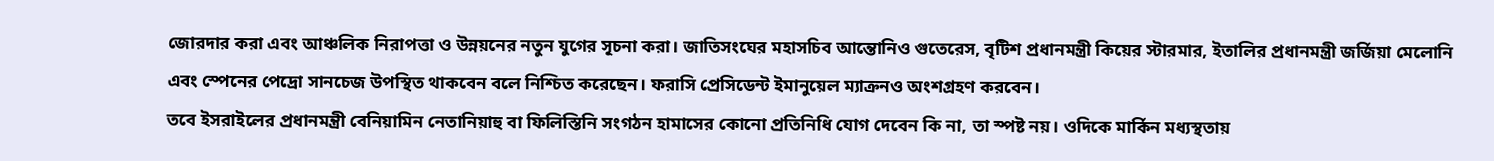জোরদার করা এবং আঞ্চলিক নিরাপত্তা ও উন্নয়নের নতুন যুগের সূচনা করা। জাতিসংঘের মহাসচিব আন্তোনিও গুতেরেস, বৃটিশ প্রধানমন্ত্রী কিয়ের স্টারমার, ইতালির প্রধানমন্ত্রী জর্জিয়া মেলোনি এবং স্পেনের পেদ্রো সানচেজ উপস্থিত থাকবেন বলে নিশ্চিত করেছেন। ফরাসি প্রেসিডেন্ট ইমানুয়েল ম্যাক্রনও অংশগ্রহণ করবেন।
তবে ইসরাইলের প্রধানমন্ত্রী বেনিয়ামিন নেতানিয়াহু বা ফিলিস্তিনি সংগঠন হামাসের কোনো প্রতিনিধি যোগ দেবেন কি না, তা স্পষ্ট নয়। ওদিকে মার্কিন মধ্যস্থতায়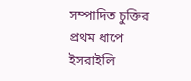সম্পাদিত চুক্তির প্রথম ধাপে ইসরাইলি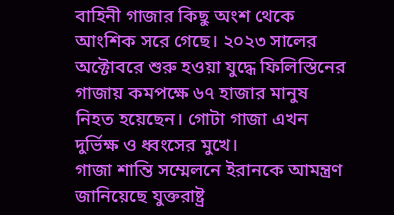বাহিনী গাজার কিছু অংশ থেকে আংশিক সরে গেছে। ২০২৩ সালের অক্টোবরে শুরু হওয়া যুদ্ধে ফিলিস্তিনের গাজায় কমপক্ষে ৬৭ হাজার মানুষ নিহত হয়েছেন। গোটা গাজা এখন দুর্ভিক্ষ ও ধ্বংসের মুখে।
গাজা শান্তি সম্মেলনে ইরানকে আমন্ত্রণ জানিয়েছে যুক্তরাষ্ট্র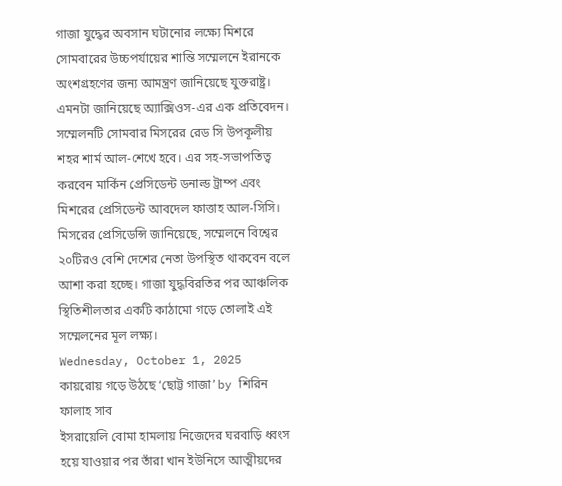গাজা যুদ্ধের অবসান ঘটানোর লক্ষ্যে মিশরে সোমবারের উচ্চপর্যায়ের শান্তি সম্মেলনে ইরানকে অংশগ্রহণের জন্য আমন্ত্রণ জানিয়েছে যুক্তরাষ্ট্র। এমনটা জানিয়েছে অ্যাক্সিওস-এর এক প্রতিবেদন। সম্মেলনটি সোমবার মিসরের রেড সি উপকূলীয় শহর শার্ম আল-শেখে হবে। এর সহ-সভাপতিত্ব করবেন মার্কিন প্রেসিডেন্ট ডনাল্ড ট্রাম্প এবং মিশরের প্রেসিডেন্ট আবদেল ফাত্তাহ আল-সিসি।
মিসরের প্রেসিডেন্সি জানিয়েছে, সম্মেলনে বিশ্বের ২০টিরও বেশি দেশের নেতা উপস্থিত থাকবেন বলে আশা করা হচ্ছে। গাজা যুদ্ধবিরতির পর আঞ্চলিক স্থিতিশীলতার একটি কাঠামো গড়ে তোলাই এই সম্মেলনের মূল লক্ষ্য।
Wednesday, October 1, 2025
কায়রোয় গড়ে উঠছে ‘ছোট্ট গাজা’ by শিরিন ফালাহ সাব
ইসরায়েলি বোমা হামলায় নিজেদের ঘরবাড়ি ধ্বংস হয়ে যাওয়ার পর তাঁরা খান ইউনিসে আত্মীয়দের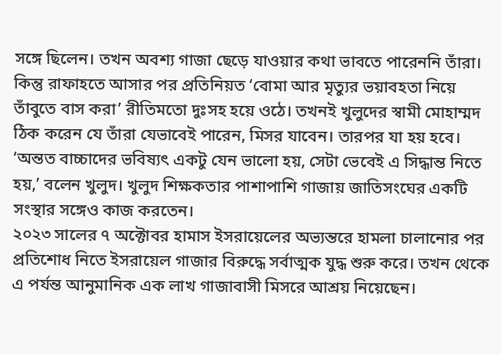সঙ্গে ছিলেন। তখন অবশ্য গাজা ছেড়ে যাওয়ার কথা ভাবতে পারেননি তাঁরা। কিন্তু রাফাহতে আসার পর প্রতিনিয়ত ‘বোমা আর মৃত্যুর ভয়াবহতা নিয়ে তাঁবুতে বাস করা’ রীতিমতো দুঃসহ হয়ে ওঠে। তখনই খুলুদের স্বামী মোহাম্মদ ঠিক করেন যে তাঁরা যেভাবেই পারেন, মিসর যাবেন। তারপর যা হয় হবে।
‘অন্তত বাচ্চাদের ভবিষ্যৎ একটু যেন ভালো হয়, সেটা ভেবেই এ সিদ্ধান্ত নিতে হয়,’ বলেন খুলুদ। খুলুদ শিক্ষকতার পাশাপাশি গাজায় জাতিসংঘের একটি সংস্থার সঙ্গেও কাজ করতেন।
২০২৩ সালের ৭ অক্টোবর হামাস ইসরায়েলের অভ্যন্তরে হামলা চালানোর পর প্রতিশোধ নিতে ইসরায়েল গাজার বিরুদ্ধে সর্বাত্মক যুদ্ধ শুরু করে। তখন থেকে এ পর্যন্ত আনুমানিক এক লাখ গাজাবাসী মিসরে আশ্রয় নিয়েছেন।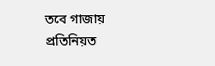তবে গাজায় প্রতিনিয়ত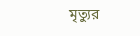মৃত্যুর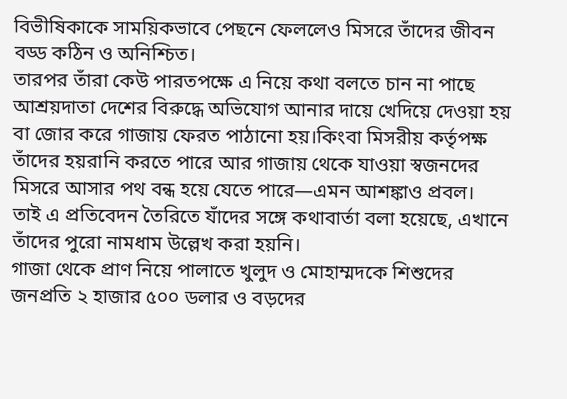বিভীষিকাকে সাময়িকভাবে পেছনে ফেললেও মিসরে তাঁদের জীবন বড্ড কঠিন ও অনিশ্চিত।
তারপর তাঁরা কেউ পারতপক্ষে এ নিয়ে কথা বলতে চান না পাছে আশ্রয়দাতা দেশের বিরুদ্ধে অভিযোগ আনার দায়ে খেদিয়ে দেওয়া হয় বা জোর করে গাজায় ফেরত পাঠানো হয়।কিংবা মিসরীয় কর্তৃপক্ষ তাঁদের হয়রানি করতে পারে আর গাজায় থেকে যাওয়া স্বজনদের মিসরে আসার পথ বন্ধ হয়ে যেতে পারে—এমন আশঙ্কাও প্রবল।
তাই এ প্রতিবেদন তৈরিতে যাঁদের সঙ্গে কথাবার্তা বলা হয়েছে, এখানে তাঁদের পুরো নামধাম উল্লেখ করা হয়নি।
গাজা থেকে প্রাণ নিয়ে পালাতে খুলুদ ও মোহাম্মদকে শিশুদের জনপ্রতি ২ হাজার ৫০০ ডলার ও বড়দের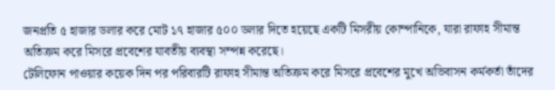জনপ্রতি ৫ হাজার ডলার করে মোট ১৭ হাজার ৫০০ ডলার দিতে হয়েছে একটি মিসরীয় কোম্পানিকে, যারা রাফাহ সীমান্ত অতিক্রম করে মিসরে প্রবেশের যাবতীয় ব্যবস্থা সম্পন্ন করেছে।
টেলিফোন পাওয়ার কয়েক দিন পর পরিবারটি রাফাহ সীমান্ত অতিক্রম করে মিসরে প্রবেশের মুখে অভিবাসন কর্মকর্তা তাঁদের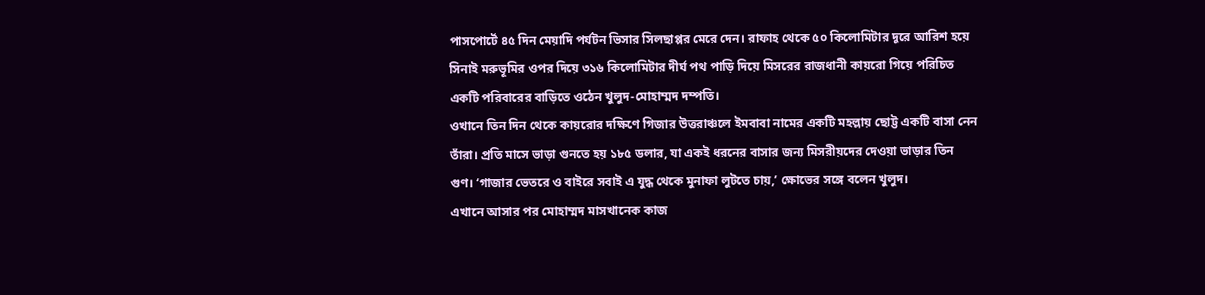পাসপোর্টে ৪৫ দিন মেয়াদি পর্যটন ভিসার সিলছাপ্পর মেরে দেন। রাফাহ থেকে ৫০ কিলোমিটার দূরে আরিশ হয়ে সিনাই মরুভূমির ওপর দিয়ে ৩১৬ কিলোমিটার দীর্ঘ পথ পাড়ি দিয়ে মিসরের রাজধানী কায়রো গিয়ে পরিচিত একটি পরিবারের বাড়িতে ওঠেন খুলুদ-মোহাম্মদ দম্পতি।
ওখানে তিন দিন থেকে কায়রোর দক্ষিণে গিজার উত্তরাঞ্চলে ইমবাবা নামের একটি মহল্লায় ছোট্ট একটি বাসা নেন তাঁরা। প্রতি মাসে ভাড়া গুনতে হয় ১৮৫ ডলার, যা একই ধরনের বাসার জন্য মিসরীয়দের দেওয়া ভাড়ার তিন গুণ। ‘গাজার ভেতরে ও বাইরে সবাই এ যুদ্ধ থেকে মুনাফা লুটতে চায়,’ ক্ষোভের সঙ্গে বলেন খুলুদ।
এখানে আসার পর মোহাম্মদ মাসখানেক কাজ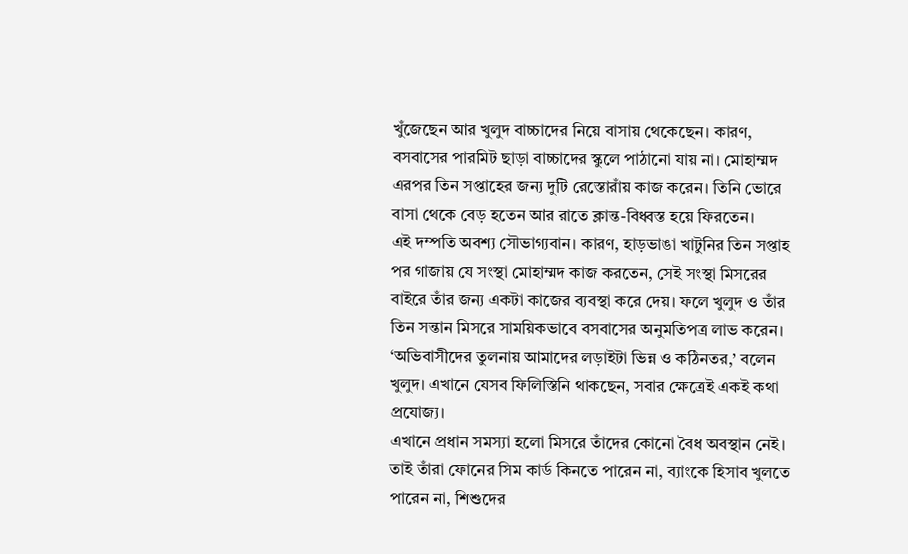খুঁজেছেন আর খুলুদ বাচ্চাদের নিয়ে বাসায় থেকেছেন। কারণ, বসবাসের পারমিট ছাড়া বাচ্চাদের স্কুলে পাঠানো যায় না। মোহাম্মদ এরপর তিন সপ্তাহের জন্য দুটি রেস্তোরাঁয় কাজ করেন। তিনি ভোরে বাসা থেকে বেড় হতেন আর রাতে ক্লান্ত-বিধ্বস্ত হয়ে ফিরতেন।
এই দম্পতি অবশ্য সৌভাগ্যবান। কারণ, হাড়ভাঙা খাটুনির তিন সপ্তাহ পর গাজায় যে সংস্থা মোহাম্মদ কাজ করতেন, সেই সংস্থা মিসরের বাইরে তাঁর জন্য একটা কাজের ব্যবস্থা করে দেয়। ফলে খুলুদ ও তাঁর তিন সন্তান মিসরে সাময়িকভাবে বসবাসের অনুমতিপত্র লাভ করেন। ‘অভিবাসীদের তুলনায় আমাদের লড়াইটা ভিন্ন ও কঠিনতর,’ বলেন খুলুদ। এখানে যেসব ফিলিস্তিনি থাকছেন, সবার ক্ষেত্রেই একই কথা প্রযোজ্য।
এখানে প্রধান সমস্যা হলো মিসরে তাঁদের কোনো বৈধ অবস্থান নেই। তাই তাঁরা ফোনের সিম কার্ড কিনতে পারেন না, ব্যাংকে হিসাব খুলতে পারেন না, শিশুদের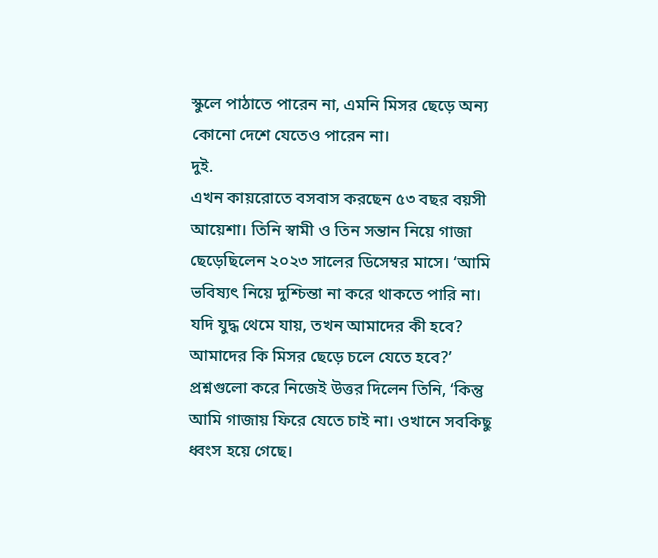স্কুলে পাঠাতে পারেন না, এমনি মিসর ছেড়ে অন্য কোনো দেশে যেতেও পারেন না।
দুই.
এখন কায়রোতে বসবাস করছেন ৫৩ বছর বয়সী আয়েশা। তিনি স্বামী ও তিন সন্তান নিয়ে গাজা ছেড়েছিলেন ২০২৩ সালের ডিসেম্বর মাসে। ‘আমি ভবিষ্যৎ নিয়ে দুশ্চিন্তা না করে থাকতে পারি না। যদি যুদ্ধ থেমে যায়, তখন আমাদের কী হবে? আমাদের কি মিসর ছেড়ে চলে যেতে হবে?’ প্রশ্নগুলো করে নিজেই উত্তর দিলেন তিনি, ‘কিন্তু আমি গাজায় ফিরে যেতে চাই না। ওখানে সবকিছু ধ্বংস হয়ে গেছে।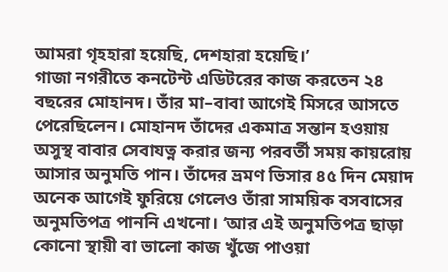আমরা গৃহহারা হয়েছি, দেশহারা হয়েছি।’
গাজা নগরীতে কনটেন্ট এডিটরের কাজ করতেন ২৪ বছরের মোহানদ। তাঁর মা–বাবা আগেই মিসরে আসতে পেরেছিলেন। মোহানদ তাঁদের একমাত্র সন্তান হওয়ায় অসুস্থ বাবার সেবাযত্ন করার জন্য পরবর্তী সময় কায়রোয় আসার অনুমতি পান। তাঁদের ভ্রমণ ভিসার ৪৫ দিন মেয়াদ অনেক আগেই ফুরিয়ে গেলেও তাঁরা সাময়িক বসবাসের অনুমতিপত্র পাননি এখনো। ‘আর এই অনুমতিপত্র ছাড়া কোনো স্থায়ী বা ভালো কাজ খুঁজে পাওয়া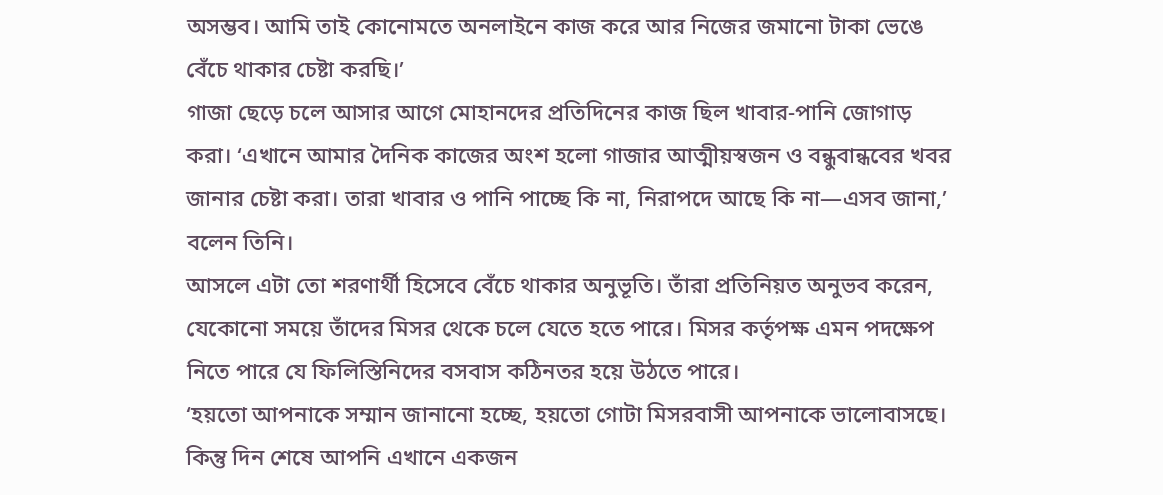অসম্ভব। আমি তাই কোনোমতে অনলাইনে কাজ করে আর নিজের জমানো টাকা ভেঙে বেঁচে থাকার চেষ্টা করছি।’
গাজা ছেড়ে চলে আসার আগে মোহানদের প্রতিদিনের কাজ ছিল খাবার-পানি জোগাড় করা। ‘এখানে আমার দৈনিক কাজের অংশ হলো গাজার আত্মীয়স্বজন ও বন্ধুবান্ধবের খবর জানার চেষ্টা করা। তারা খাবার ও পানি পাচ্ছে কি না, নিরাপদে আছে কি না—এসব জানা,’ বলেন তিনি।
আসলে এটা তো শরণার্থী হিসেবে বেঁচে থাকার অনুভূতি। তাঁরা প্রতিনিয়ত অনুভব করেন, যেকোনো সময়ে তাঁদের মিসর থেকে চলে যেতে হতে পারে। মিসর কর্তৃপক্ষ এমন পদক্ষেপ নিতে পারে যে ফিলিস্তিনিদের বসবাস কঠিনতর হয়ে উঠতে পারে।
‘হয়তো আপনাকে সম্মান জানানো হচ্ছে, হয়তো গোটা মিসরবাসী আপনাকে ভালোবাসছে। কিন্তু দিন শেষে আপনি এখানে একজন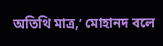অতিথি মাত্র,’ মোহানদ বলে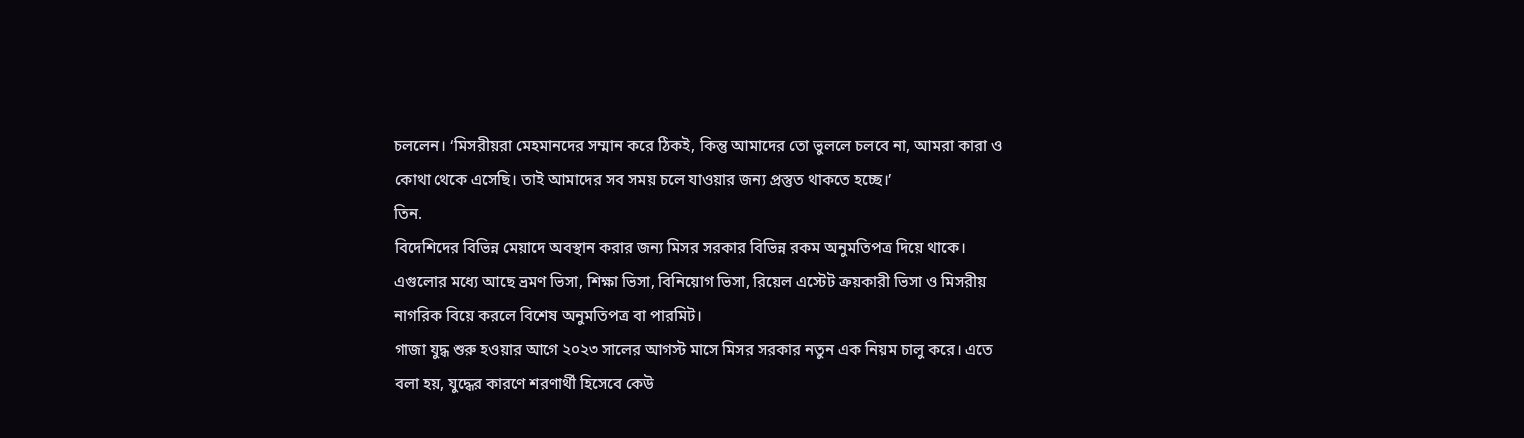চললেন। ‘মিসরীয়রা মেহমানদের সম্মান করে ঠিকই, কিন্তু আমাদের তো ভুললে চলবে না, আমরা কারা ও কোথা থেকে এসেছি। তাই আমাদের সব সময় চলে যাওয়ার জন্য প্রস্তুত থাকতে হচ্ছে।’
তিন.
বিদেশিদের বিভিন্ন মেয়াদে অবস্থান করার জন্য মিসর সরকার বিভিন্ন রকম অনুমতিপত্র দিয়ে থাকে। এগুলোর মধ্যে আছে ভ্রমণ ভিসা, শিক্ষা ভিসা, বিনিয়োগ ভিসা, রিয়েল এস্টেট ক্রয়কারী ভিসা ও মিসরীয় নাগরিক বিয়ে করলে বিশেষ অনুমতিপত্র বা পারমিট।
গাজা যুদ্ধ শুরু হওয়ার আগে ২০২৩ সালের আগস্ট মাসে মিসর সরকার নতুন এক নিয়ম চালু করে। এতে বলা হয়, যুদ্ধের কারণে শরণার্থী হিসেবে কেউ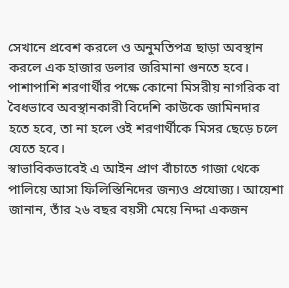সেখানে প্রবেশ করলে ও অনুমতিপত্র ছাড়া অবস্থান করলে এক হাজার ডলার জরিমানা গুনতে হবে। পাশাপাশি শরণার্থীর পক্ষে কোনো মিসরীয় নাগরিক বা বৈধভাবে অবস্থানকারী বিদেশি কাউকে জামিনদার হতে হবে, তা না হলে ওই শরণার্থীকে মিসর ছেড়ে চলে যেতে হবে।
স্বাভাবিকভাবেই এ আইন প্রাণ বাঁচাতে গাজা থেকে পালিয়ে আসা ফিলিস্তিনিদের জন্যও প্রযোজ্য। আয়েশা জানান, তাঁর ২৬ বছর বয়সী মেয়ে নিদ্দা একজন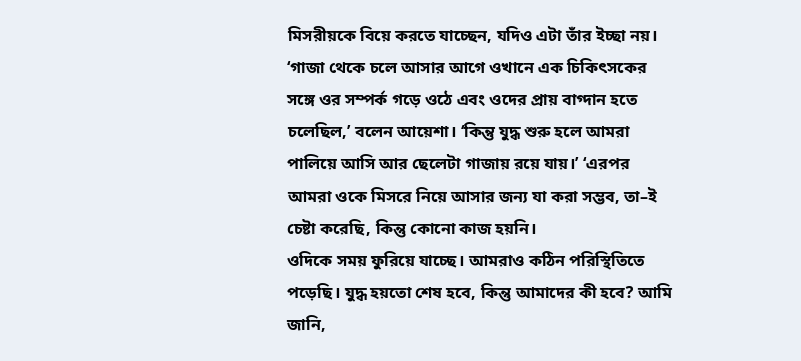মিসরীয়কে বিয়ে করতে যাচ্ছেন, যদিও এটা তাঁর ইচ্ছা নয়।
‘গাজা থেকে চলে আসার আগে ওখানে এক চিকিৎসকের সঙ্গে ওর সম্পর্ক গড়ে ওঠে এবং ওদের প্রায় বাগ্দান হতে চলেছিল,’ বলেন আয়েশা। ‘কিন্তু যুদ্ধ শুরু হলে আমরা পালিয়ে আসি আর ছেলেটা গাজায় রয়ে যায়।’ ‘এরপর আমরা ওকে মিসরে নিয়ে আসার জন্য যা করা সম্ভব, তা–ই চেষ্টা করেছি, কিন্তু কোনো কাজ হয়নি।
ওদিকে সময় ফুরিয়ে যাচ্ছে। আমরাও কঠিন পরিস্থিতিতে পড়েছি। যুদ্ধ হয়তো শেষ হবে, কিন্তু আমাদের কী হবে? আমি জানি,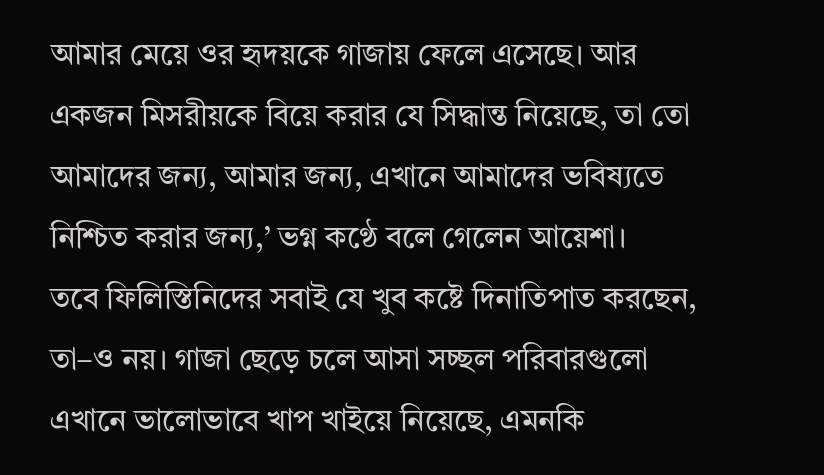আমার মেয়ে ওর হৃদয়কে গাজায় ফেলে এসেছে। আর একজন মিসরীয়কে বিয়ে করার যে সিদ্ধান্ত নিয়েছে, তা তো আমাদের জন্য, আমার জন্য, এখানে আমাদের ভবিষ্যতে নিশ্চিত করার জন্য,’ ভগ্ন কণ্ঠে বলে গেলেন আয়েশা।
তবে ফিলিস্তিনিদের সবাই যে খুব কষ্টে দিনাতিপাত করছেন, তা–ও নয়। গাজা ছেড়ে চলে আসা সচ্ছল পরিবারগুলো এখানে ভালোভাবে খাপ খাইয়ে নিয়েছে, এমনকি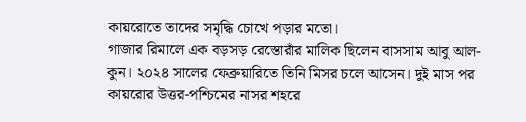কায়রোতে তাদের সমৃদ্ধি চোখে পড়ার মতো।
গাজার রিমালে এক বড়সড় রেস্তোরাঁর মালিক ছিলেন বাসসাম আবু আল-কুন। ২০২৪ সালের ফেব্রুয়ারিতে তিনি মিসর চলে আসেন। দুই মাস পর কায়রোর উত্তর-পশ্চিমের নাসর শহরে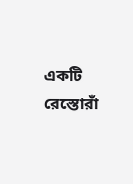একটি রেস্তোরাঁ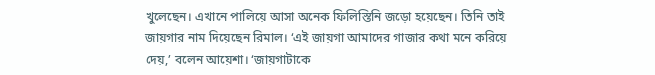খুলেছেন। এখানে পালিয়ে আসা অনেক ফিলিস্তিনি জড়ো হয়েছেন। তিনি তাই জায়গার নাম দিয়েছেন রিমাল। ‘এই জায়গা আমাদের গাজার কথা মনে করিয়ে দেয়,’ বলেন আয়েশা। ‘জায়গাটাকে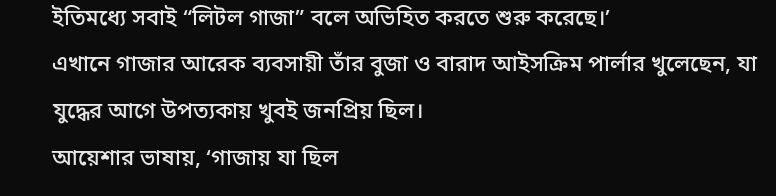ইতিমধ্যে সবাই “লিটল গাজা” বলে অভিহিত করতে শুরু করেছে।’
এখানে গাজার আরেক ব্যবসায়ী তাঁর বুজা ও বারাদ আইসক্রিম পার্লার খুলেছেন, যা যুদ্ধের আগে উপত্যকায় খুবই জনপ্রিয় ছিল।
আয়েশার ভাষায়, ‘গাজায় যা ছিল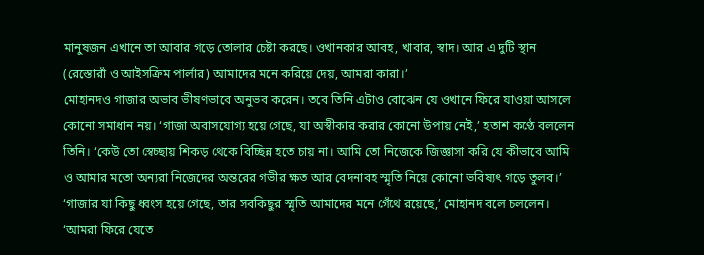মানুষজন এখানে তা আবার গড়ে তোলার চেষ্টা করছে। ওখানকার আবহ, খাবার, স্বাদ। আর এ দুটি স্থান (রেস্তোরাঁ ও আইসক্রিম পার্লার) আমাদের মনে করিয়ে দেয়, আমরা কারা।’
মোহানদও গাজার অভাব ভীষণভাবে অনুভব করেন। তবে তিনি এটাও বোঝেন যে ওখানে ফিরে যাওয়া আসলে কোনো সমাধান নয়। ‘গাজা অবাসযোগ্য হয়ে গেছে, যা অস্বীকার করার কোনো উপায় নেই,’ হতাশ কণ্ঠে বললেন তিনি। ‘কেউ তো স্বেচ্ছায় শিকড় থেকে বিচ্ছিন্ন হতে চায় না। আমি তো নিজেকে জিজ্ঞাসা করি যে কীভাবে আমি ও আমার মতো অন্যরা নিজেদের অন্তরের গভীর ক্ষত আর বেদনাবহ স্মৃতি নিয়ে কোনো ভবিষ্যৎ গড়ে তুলব।’
‘গাজার যা কিছু ধ্বংস হয়ে গেছে, তার সবকিছুর স্মৃতি আমাদের মনে গেঁথে রয়েছে,’ মোহানদ বলে চললেন। ‘আমরা ফিরে যেতে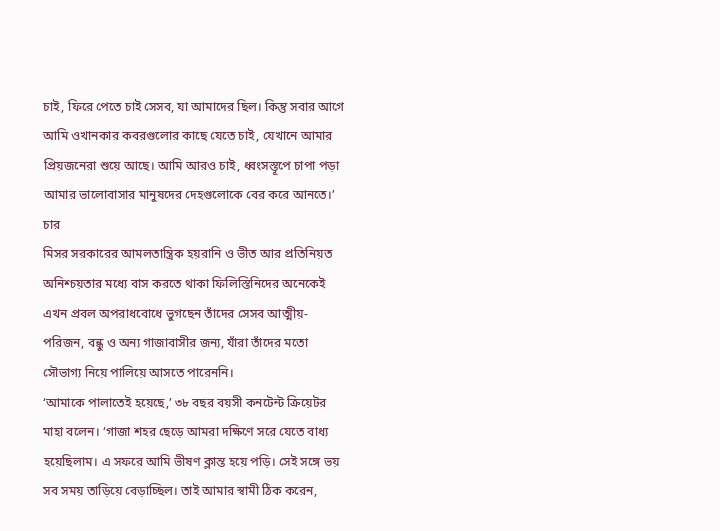চাই, ফিরে পেতে চাই সেসব, যা আমাদের ছিল। কিন্তু সবার আগে আমি ওখানকার কবরগুলোর কাছে যেতে চাই, যেখানে আমার প্রিয়জনেরা শুয়ে আছে। আমি আরও চাই, ধ্বংসস্তূপে চাপা পড়া আমার ভালোবাসার মানুষদের দেহগুলোকে বের করে আনতে।’
চার
মিসর সরকারের আমলতান্ত্রিক হয়রানি ও ভীত আর প্রতিনিয়ত অনিশ্চয়তার মধ্যে বাস করতে থাকা ফিলিস্তিনিদের অনেকেই এখন প্রবল অপরাধবোধে ভুগছেন তাঁদের সেসব আত্মীয়-পরিজন, বন্ধু ও অন্য গাজাবাসীর জন্য, যাঁরা তাঁদের মতো সৌভাগ্য নিয়ে পালিয়ে আসতে পারেননি।
‘আমাকে পালাতেই হয়েছে,’ ৩৮ বছর বয়সী কনটেন্ট ক্রিয়েটর মাহা বলেন। ‘গাজা শহর ছেড়ে আমরা দক্ষিণে সরে যেতে বাধ্য হয়েছিলাম। এ সফরে আমি ভীষণ ক্লান্ত হয়ে পড়ি। সেই সঙ্গে ভয় সব সময় তাড়িয়ে বেড়াচ্ছিল। তাই আমার স্বামী ঠিক করেন,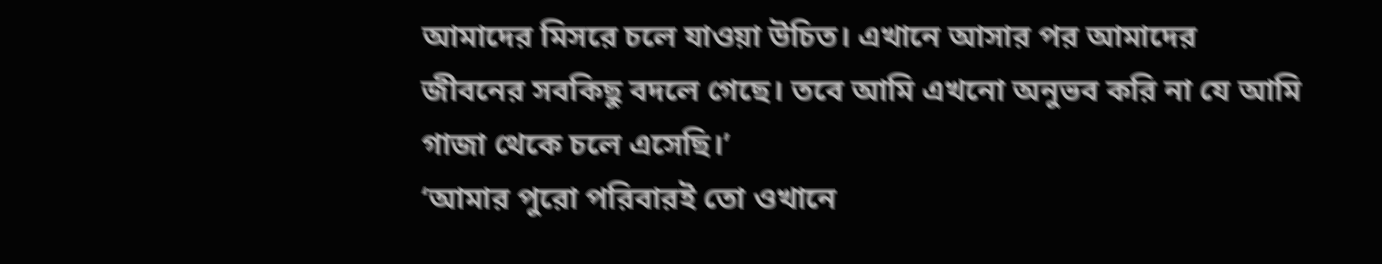আমাদের মিসরে চলে যাওয়া উচিত। এখানে আসার পর আমাদের জীবনের সবকিছু বদলে গেছে। তবে আমি এখনো অনুভব করি না যে আমি গাজা থেকে চলে এসেছি।’
‘আমার পুরো পরিবারই তো ওখানে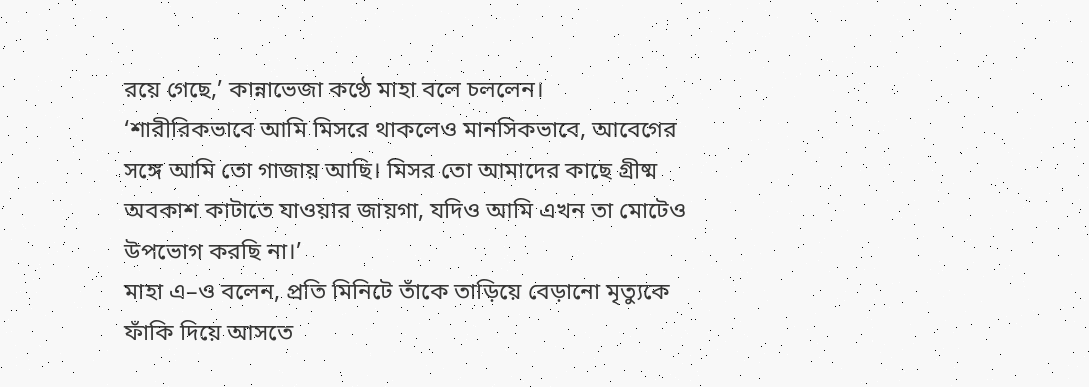রয়ে গেছে,’ কান্নাভেজা কণ্ঠে মাহা বলে চললেন।
‘শারীরিকভাবে আমি মিসরে থাকলেও মানসিকভাবে, আবেগের সঙ্গে আমি তো গাজায় আছি। মিসর তো আমাদের কাছে গ্রীষ্ম অবকাশ কাটাতে যাওয়ার জায়গা, যদিও আমি এখন তা মোটেও উপভোগ করছি না।’
মাহা এ–ও বলেন, প্রতি মিনিটে তাঁকে তাড়িয়ে বেড়ানো মৃত্যুকে ফাঁকি দিয়ে আসতে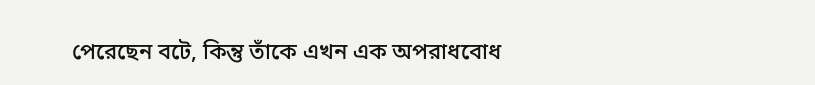পেরেছেন বটে, কিন্তু তাঁকে এখন এক অপরাধবোধ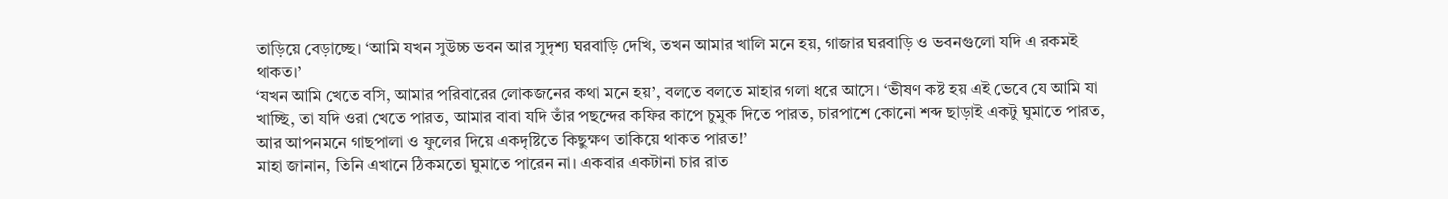তাড়িয়ে বেড়াচ্ছে। ‘আমি যখন সুউচ্চ ভবন আর সুদৃশ্য ঘরবাড়ি দেখি, তখন আমার খালি মনে হয়, গাজার ঘরবাড়ি ও ভবনগুলো যদি এ রকমই থাকত।’
‘যখন আমি খেতে বসি, আমার পরিবারের লোকজনের কথা মনে হয়’, বলতে বলতে মাহার গলা ধরে আসে। ‘ভীষণ কষ্ট হয় এই ভেবে যে আমি যা খাচ্ছি, তা যদি ওরা খেতে পারত, আমার বাবা যদি তাঁর পছন্দের কফির কাপে চুমুক দিতে পারত, চারপাশে কোনো শব্দ ছাড়াই একটু ঘুমাতে পারত, আর আপনমনে গাছপালা ও ফুলের দিয়ে একদৃষ্টিতে কিছুক্ষণ তাকিয়ে থাকত পারত!’
মাহা জানান, তিনি এখানে ঠিকমতো ঘুমাতে পারেন না। একবার একটানা চার রাত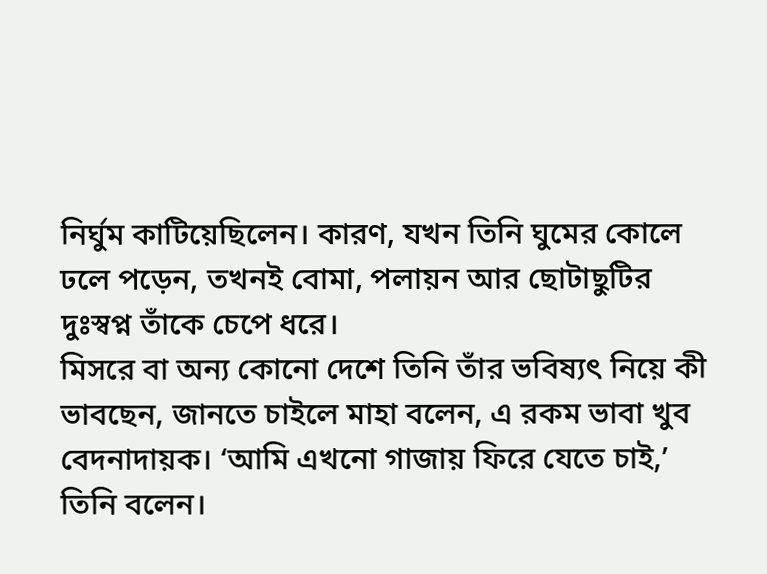নির্ঘুম কাটিয়েছিলেন। কারণ, যখন তিনি ঘুমের কোলে ঢলে পড়েন, তখনই বোমা, পলায়ন আর ছোটাছুটির দুঃস্বপ্ন তাঁকে চেপে ধরে।
মিসরে বা অন্য কোনো দেশে তিনি তাঁর ভবিষ্যৎ নিয়ে কী ভাবছেন, জানতে চাইলে মাহা বলেন, এ রকম ভাবা খুব বেদনাদায়ক। ‘আমি এখনো গাজায় ফিরে যেতে চাই,’ তিনি বলেন।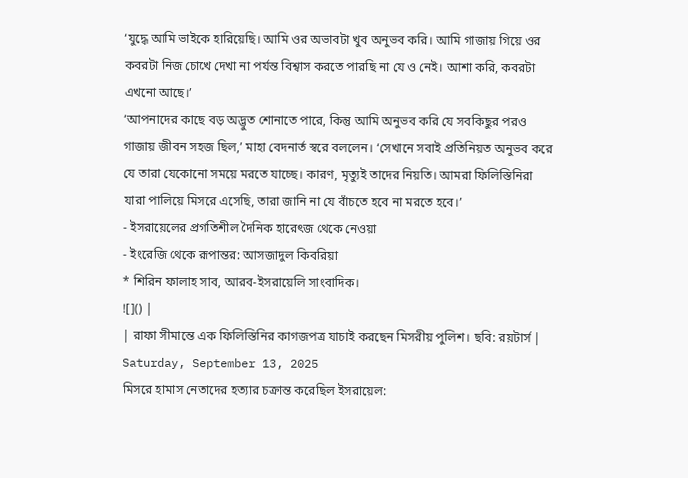‘যুদ্ধে আমি ভাইকে হারিয়েছি। আমি ওর অভাবটা খুব অনুভব করি। আমি গাজায় গিয়ে ওর কবরটা নিজ চোখে দেখা না পর্যন্ত বিশ্বাস করতে পারছি না যে ও নেই। আশা করি, কবরটা এখনো আছে।’
‘আপনাদের কাছে বড় অদ্ভুত শোনাতে পারে, কিন্তু আমি অনুভব করি যে সবকিছুর পরও গাজায় জীবন সহজ ছিল,’ মাহা বেদনার্ত স্বরে বললেন। ‘সেখানে সবাই প্রতিনিয়ত অনুভব করে যে তারা যেকোনো সময়ে মরতে যাচ্ছে। কারণ, মৃত্যুই তাদের নিয়তি। আমরা ফিলিস্তিনিরা যারা পালিয়ে মিসরে এসেছি, তারা জানি না যে বাঁচতে হবে না মরতে হবে।’
- ইসরায়েলের প্রগতিশীল দৈনিক হারেৎজ থেকে নেওয়া
- ইংরেজি থেকে রূপান্তর: আসজাদুল কিবরিয়া
* শিরিন ফালাহ সাব, আরব-ইসরায়েলি সাংবাদিক।
![]() |
| রাফা সীমান্তে এক ফিলিস্তিনির কাগজপত্র যাচাই করছেন মিসরীয় পুলিশ। ছবি: রয়টার্স |
Saturday, September 13, 2025
মিসরে হামাস নেতাদের হত্যার চক্রান্ত করেছিল ইসরায়েল: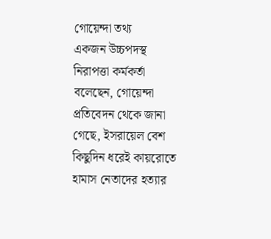গোয়েন্দা তথ্য
একজন উচ্চপদস্থ নিরাপত্তা কর্মকর্তা বলেছেন, গোয়েন্দা প্রতিবেদন থেকে জানা গেছে, ইসরায়েল বেশ কিছুদিন ধরেই কায়রোতে হামাস নেতাদের হত্যার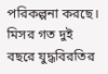পরিকল্পনা করছে। মিসর গত দুই বছরে যুদ্ধবিরতির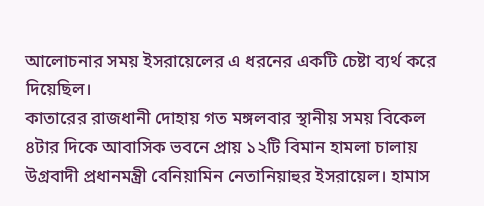আলোচনার সময় ইসরায়েলের এ ধরনের একটি চেষ্টা ব্যর্থ করে দিয়েছিল।
কাতারের রাজধানী দোহায় গত মঙ্গলবার স্থানীয় সময় বিকেল ৪টার দিকে আবাসিক ভবনে প্রায় ১২টি বিমান হামলা চালায় উগ্রবাদী প্রধানমন্ত্রী বেনিয়ামিন নেতানিয়াহুর ইসরায়েল। হামাস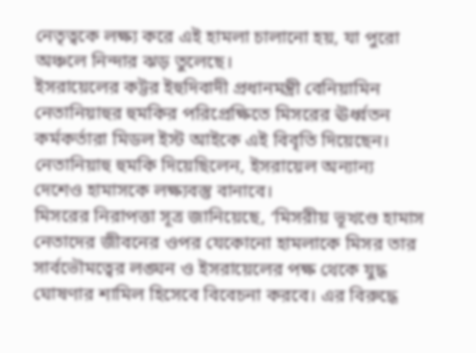নেতৃত্বকে লক্ষ্য করে এই হামলা চালানো হয়, যা পুরো অঞ্চলে নিন্দার ঝড় তুলেছে।
ইসরায়েলের কট্টর ইহুদিবাদী প্রধানমন্ত্রী বেনিয়ামিন নেতানিয়াহুর হুমকির পরিপ্রেক্ষিতে মিসরের ঊর্ধ্বতন কর্মকর্তারা মিডল ইস্ট আইকে এই বিবৃতি দিয়েছেন। নেতানিয়াহু হুমকি দিয়েছিলেন, ইসরায়েল অন্যান্য দেশেও হামাসকে লক্ষ্যবস্তু বানাবে।
মিসরের নিরাপত্তা সূত্র জানিয়েছে, ‘মিসরীয় ভূখণ্ডে হামাস নেতাদের জীবনের ওপর যেকোনো হামলাকে মিসর তার সার্বভৌমত্বের লঙ্ঘন ও ইসরায়েলের পক্ষ থেকে যুদ্ধ ঘোষণার শামিল হিসেবে বিবেচনা করবে। এর বিরুদ্ধে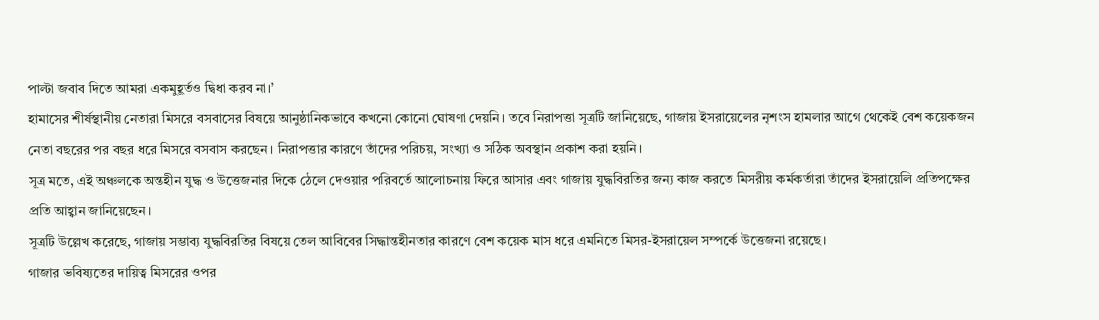পাল্টা জবাব দিতে আমরা একমুহূর্তও দ্বিধা করব না।’
হামাসের শীর্ষস্থানীয় নেতারা মিসরে বসবাসের বিষয়ে আনুষ্ঠানিকভাবে কখনো কোনো ঘোষণা দেয়নি। তবে নিরাপত্তা সূত্রটি জানিয়েছে, গাজায় ইসরায়েলের নৃশংস হামলার আগে থেকেই বেশ কয়েকজন নেতা বছরের পর বছর ধরে মিসরে বসবাস করছেন। নিরাপত্তার কারণে তাঁদের পরিচয়, সংখ্যা ও সঠিক অবস্থান প্রকাশ করা হয়নি।
সূত্র মতে, এই অঞ্চলকে অন্তহীন যুদ্ধ ও উত্তেজনার দিকে ঠেলে দেওয়ার পরিবর্তে আলোচনায় ফিরে আসার এবং গাজায় যুদ্ধবিরতির জন্য কাজ করতে মিসরীয় কর্মকর্তারা তাঁদের ইসরায়েলি প্রতিপক্ষের প্রতি আহ্বান জানিয়েছেন।
সূত্রটি উল্লেখ করেছে, গাজায় সম্ভাব্য যুদ্ধবিরতির বিষয়ে তেল আবিবের সিদ্ধান্তহীনতার কারণে বেশ কয়েক মাস ধরে এমনিতে মিসর-ইসরায়েল সম্পর্কে উত্তেজনা রয়েছে।
গাজার ভবিষ্যতের দায়িত্ব মিসরের ওপর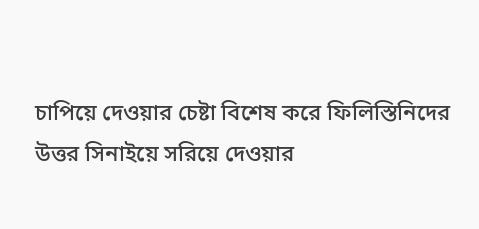চাপিয়ে দেওয়ার চেষ্টা বিশেষ করে ফিলিস্তিনিদের উত্তর সিনাইয়ে সরিয়ে দেওয়ার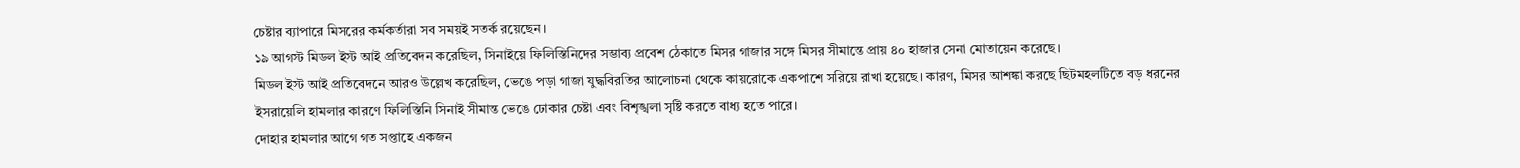চেষ্টার ব্যাপারে মিসরের কর্মকর্তারা সব সময়ই সতর্ক রয়েছেন।
১৯ আগস্ট মিডল ইস্ট আই প্রতিবেদন করেছিল, সিনাইয়ে ফিলিস্তিনিদের সম্ভাব্য প্রবেশ ঠেকাতে মিসর গাজার সঙ্গে মিসর সীমান্তে প্রায় ৪০ হাজার সেনা মোতায়েন করেছে।
মিডল ইস্ট আই প্রতিবেদনে আরও উল্লেখ করেছিল, ভেঙে পড়া গাজা যুদ্ধবিরতির আলোচনা থেকে কায়রোকে একপাশে সরিয়ে রাখা হয়েছে। কারণ, মিসর আশঙ্কা করছে ছিটমহলটিতে বড় ধরনের ইসরায়েলি হামলার কারণে ফিলিস্তিনি সিনাই সীমান্ত ভেঙে ঢোকার চেষ্টা এবং বিশৃঙ্খলা সৃষ্টি করতে বাধ্য হতে পারে।
দোহার হামলার আগে গত সপ্তাহে একজন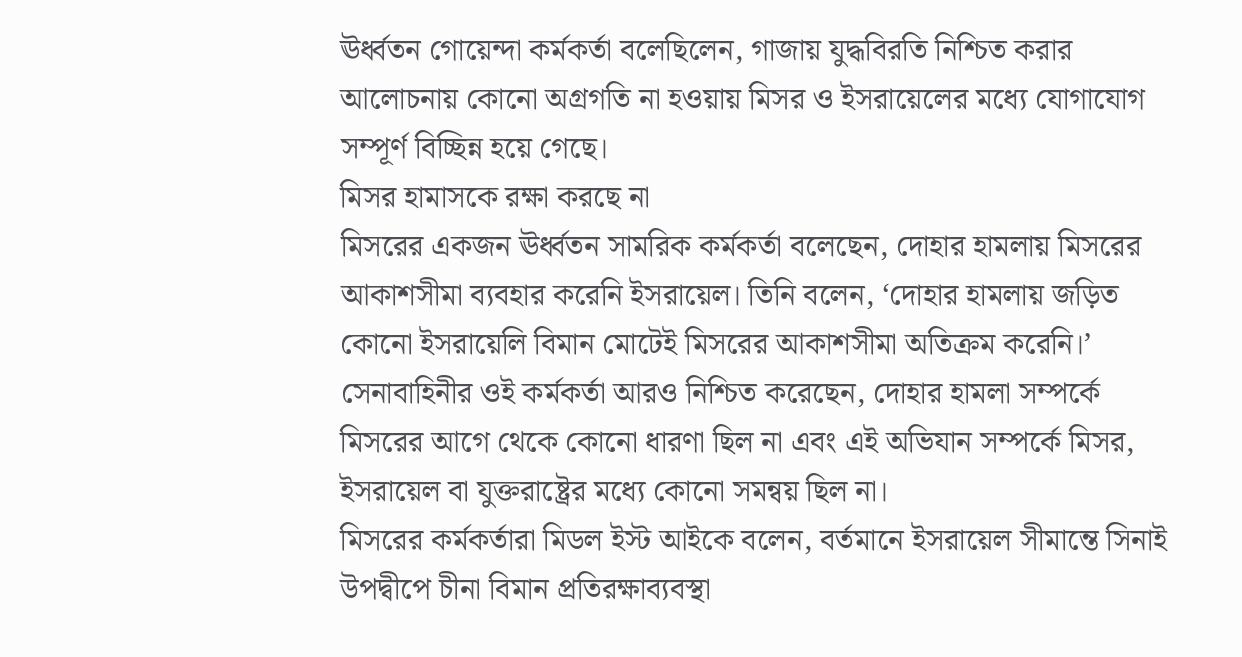ঊর্ধ্বতন গোয়েন্দা কর্মকর্তা বলেছিলেন, গাজায় যুদ্ধবিরতি নিশ্চিত করার আলোচনায় কোনো অগ্রগতি না হওয়ায় মিসর ও ইসরায়েলের মধ্যে যোগাযোগ সম্পূর্ণ বিচ্ছিন্ন হয়ে গেছে।
মিসর হামাসকে রক্ষা করছে না
মিসরের একজন ঊর্ধ্বতন সামরিক কর্মকর্তা বলেছেন, দোহার হামলায় মিসরের আকাশসীমা ব্যবহার করেনি ইসরায়েল। তিনি বলেন, ‘দোহার হামলায় জড়িত কোনো ইসরায়েলি বিমান মোটেই মিসরের আকাশসীমা অতিক্রম করেনি।’
সেনাবাহিনীর ওই কর্মকর্তা আরও নিশ্চিত করেছেন, দোহার হামলা সম্পর্কে মিসরের আগে থেকে কোনো ধারণা ছিল না এবং এই অভিযান সম্পর্কে মিসর, ইসরায়েল বা যুক্তরাষ্ট্রের মধ্যে কোনো সমন্বয় ছিল না।
মিসরের কর্মকর্তারা মিডল ইস্ট আইকে বলেন, বর্তমানে ইসরায়েল সীমান্তে সিনাই উপদ্বীপে চীনা বিমান প্রতিরক্ষাব্যবস্থা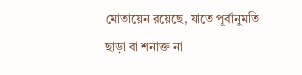মোতায়েন রয়েছে, যাতে পূর্বানুমতি ছাড়া বা শনাক্ত না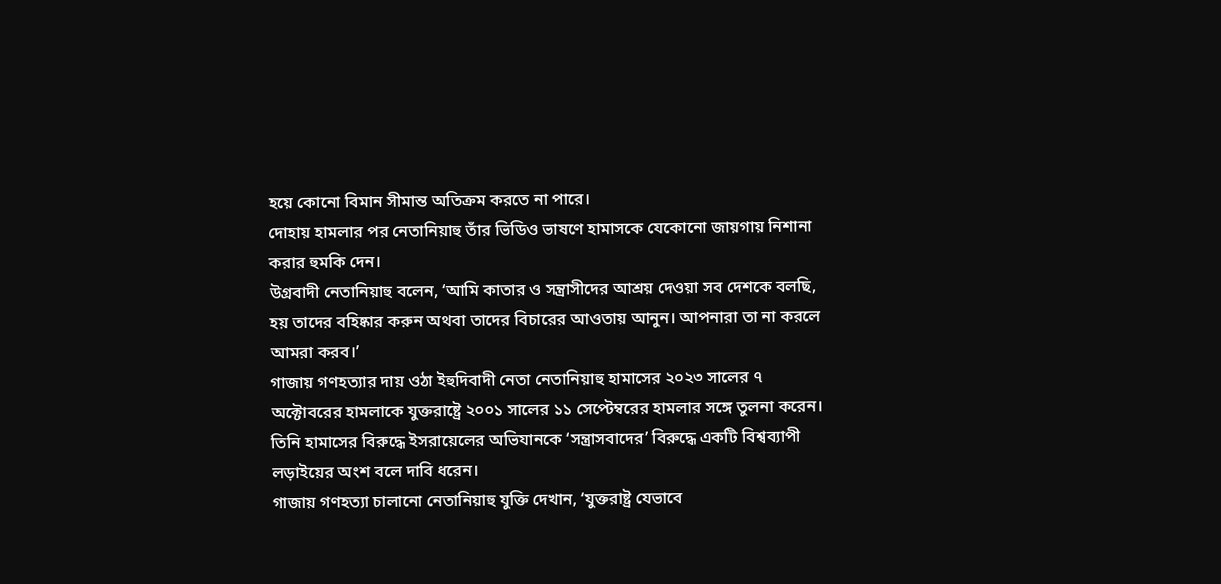হয়ে কোনো বিমান সীমান্ত অতিক্রম করতে না পারে।
দোহায় হামলার পর নেতানিয়াহু তাঁর ভিডিও ভাষণে হামাসকে যেকোনো জায়গায় নিশানা করার হুমকি দেন।
উগ্রবাদী নেতানিয়াহু বলেন, ‘আমি কাতার ও সন্ত্রাসীদের আশ্রয় দেওয়া সব দেশকে বলছি, হয় তাদের বহিষ্কার করুন অথবা তাদের বিচারের আওতায় আনুন। আপনারা তা না করলে আমরা করব।’
গাজায় গণহত্যার দায় ওঠা ইহুদিবাদী নেতা নেতানিয়াহু হামাসের ২০২৩ সালের ৭ অক্টোবরের হামলাকে যুক্তরাষ্ট্রে ২০০১ সালের ১১ সেপ্টেম্বরের হামলার সঙ্গে তুলনা করেন। তিনি হামাসের বিরুদ্ধে ইসরায়েলের অভিযানকে ‘সন্ত্রাসবাদের’ বিরুদ্ধে একটি বিশ্বব্যাপী লড়াইয়ের অংশ বলে দাবি ধরেন।
গাজায় গণহত্যা চালানো নেতানিয়াহু যুক্তি দেখান, ‘যুক্তরাষ্ট্র যেভাবে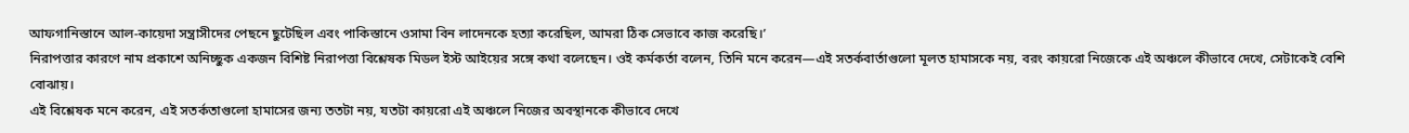আফগানিস্তানে আল-কায়েদা সন্ত্রাসীদের পেছনে ছুটেছিল এবং পাকিস্তানে ওসামা বিন লাদেনকে হত্যা করেছিল, আমরা ঠিক সেভাবে কাজ করেছি।’
নিরাপত্তার কারণে নাম প্রকাশে অনিচ্ছুক একজন বিশিষ্ট নিরাপত্তা বিশ্লেষক মিডল ইস্ট আইয়ের সঙ্গে কথা বলেছেন। ওই কর্মকর্তা বলেন, তিনি মনে করেন—এই সতর্কবার্তাগুলো মূলত হামাসকে নয়, বরং কায়রো নিজেকে এই অঞ্চলে কীভাবে দেখে, সেটাকেই বেশি বোঝায়।
এই বিশ্লেষক মনে করেন, এই সতর্কতাগুলো হামাসের জন্য ততটা নয়, যতটা কায়রো এই অঞ্চলে নিজের অবস্থানকে কীভাবে দেখে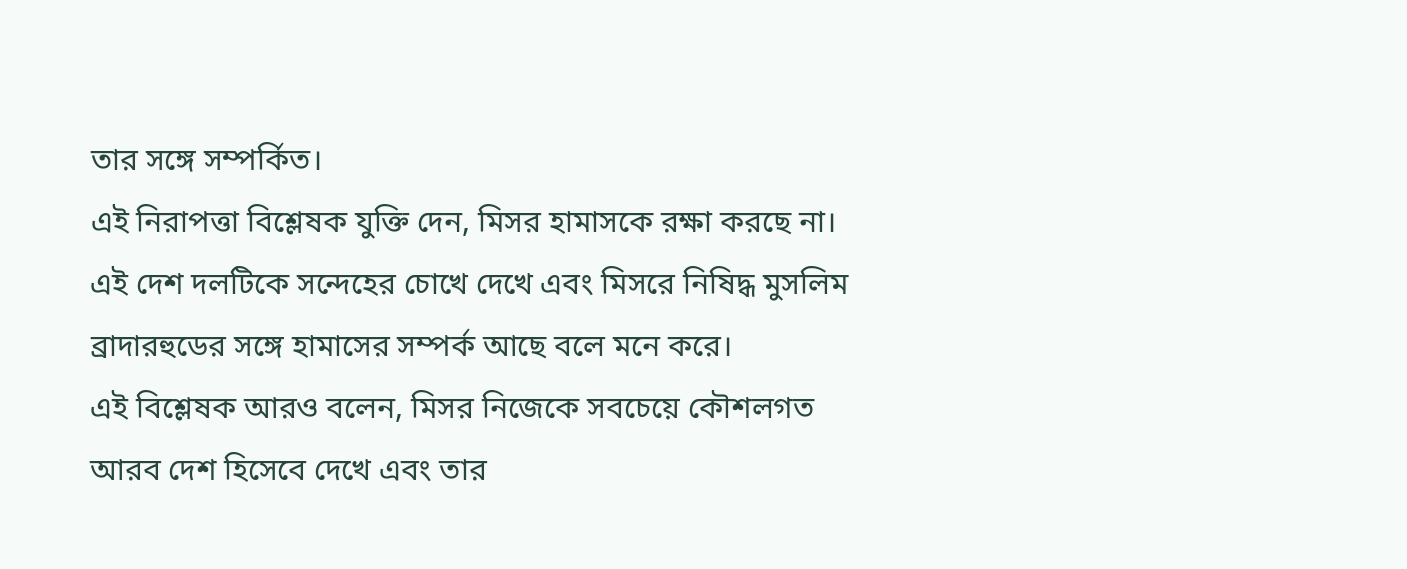তার সঙ্গে সম্পর্কিত।
এই নিরাপত্তা বিশ্লেষক যুক্তি দেন, মিসর হামাসকে রক্ষা করছে না। এই দেশ দলটিকে সন্দেহের চোখে দেখে এবং মিসরে নিষিদ্ধ মুসলিম ব্রাদারহুডের সঙ্গে হামাসের সম্পর্ক আছে বলে মনে করে।
এই বিশ্লেষক আরও বলেন, মিসর নিজেকে সবচেয়ে কৌশলগত আরব দেশ হিসেবে দেখে এবং তার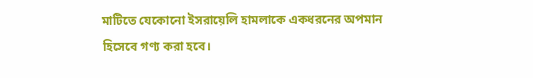মাটিতে যেকোনো ইসরায়েলি হামলাকে একধরনের অপমান হিসেবে গণ্য করা হবে।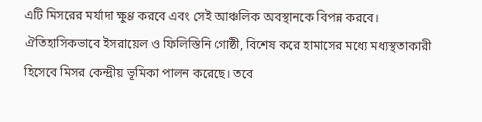এটি মিসরের মর্যাদা ক্ষুণ্ণ করবে এবং সেই আঞ্চলিক অবস্থানকে বিপন্ন করবে।
ঐতিহাসিকভাবে ইসরায়েল ও ফিলিস্তিনি গোষ্ঠী, বিশেষ করে হামাসের মধ্যে মধ্যস্থতাকারী হিসেবে মিসর কেন্দ্রীয় ভূমিকা পালন করেছে। তবে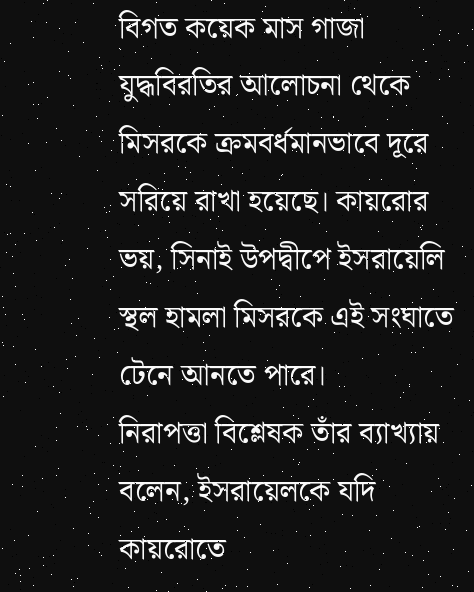বিগত কয়েক মাস গাজা যুদ্ধবিরতির আলোচনা থেকে মিসরকে ক্রমবর্ধমানভাবে দূরে সরিয়ে রাখা হয়েছে। কায়রোর ভয়, সিনাই উপদ্বীপে ইসরায়েলি স্থল হামলা মিসরকে এই সংঘাতে টেনে আনতে পারে।
নিরাপত্তা বিশ্লেষক তাঁর ব্যাখ্যায় বলেন, ইসরায়েলকে যদি কায়রোতে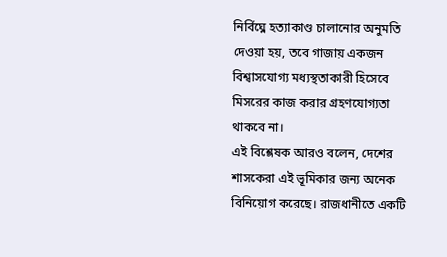নির্বিঘ্নে হত্যাকাণ্ড চালানোর অনুমতি দেওয়া হয়, তবে গাজায় একজন বিশ্বাসযোগ্য মধ্যস্থতাকারী হিসেবে মিসরের কাজ করার গ্রহণযোগ্যতা থাকবে না।
এই বিশ্লেষক আরও বলেন, দেশের শাসকেরা এই ভূমিকার জন্য অনেক বিনিয়োগ করেছে। রাজধানীতে একটি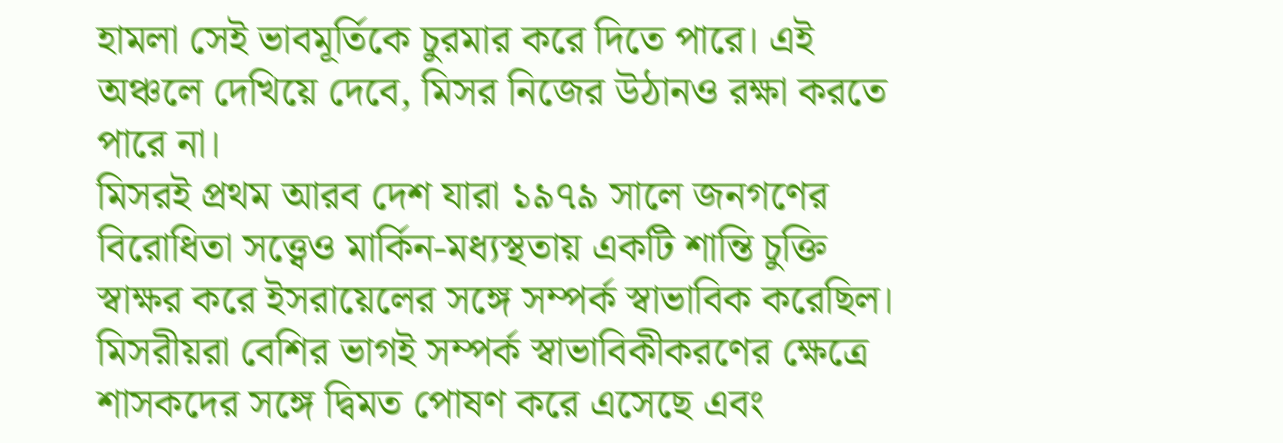হামলা সেই ভাবমূর্তিকে চুরমার করে দিতে পারে। এই অঞ্চলে দেখিয়ে দেবে, মিসর নিজের উঠানও রক্ষা করতে পারে না।
মিসরই প্রথম আরব দেশ যারা ১৯৭৯ সালে জনগণের বিরোধিতা সত্ত্বেও মার্কিন-মধ্যস্থতায় একটি শান্তি চুক্তি স্বাক্ষর করে ইসরায়েলের সঙ্গে সম্পর্ক স্বাভাবিক করেছিল। মিসরীয়রা বেশির ভাগই সম্পর্ক স্বাভাবিকীকরণের ক্ষেত্রে শাসকদের সঙ্গে দ্বিমত পোষণ করে এসেছে এবং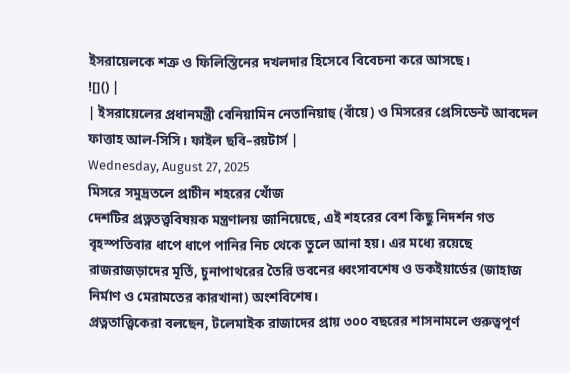ইসরায়েলকে শত্রু ও ফিলিস্তিনের দখলদার হিসেবে বিবেচনা করে আসছে।
![]() |
| ইসরায়েলের প্রধানমন্ত্রী বেনিয়ামিন নেতানিয়াহু (বাঁয়ে) ও মিসরের প্রেসিডেন্ট আবদেল ফাত্তাহ আল-সিসি। ফাইল ছবি–রয়টার্স |
Wednesday, August 27, 2025
মিসরে সমুদ্রতলে প্রাচীন শহরের খোঁজ
দেশটির প্রত্নতত্ত্ববিষয়ক মন্ত্রণালয় জানিয়েছে, এই শহরের বেশ কিছু নিদর্শন গত বৃহস্পতিবার ধাপে ধাপে পানির নিচ থেকে তুলে আনা হয়। এর মধ্যে রয়েছে রাজরাজড়াদের মূর্তি, চুনাপাথরের তৈরি ভবনের ধ্বংসাবশেষ ও ডকইয়ার্ডের (জাহাজ নির্মাণ ও মেরামতের কারখানা) অংশবিশেষ।
প্রত্নতাত্ত্বিকেরা বলছেন, টলেমাইক রাজাদের প্রায় ৩০০ বছরের শাসনামলে গুরুত্বপূর্ণ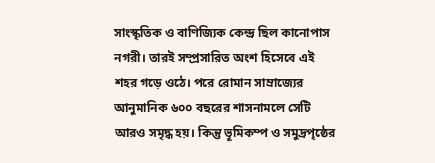সাংস্কৃতিক ও বাণিজ্যিক কেন্দ্র ছিল কানোপাস নগরী। তারই সম্প্রসারিত অংশ হিসেবে এই শহর গড়ে ওঠে। পরে রোমান সাম্রাজ্যের আনুমানিক ৬০০ বছরের শাসনামলে সেটি আরও সমৃদ্ধ হয়। কিন্তু ভূমিকম্প ও সমুদ্রপৃষ্ঠের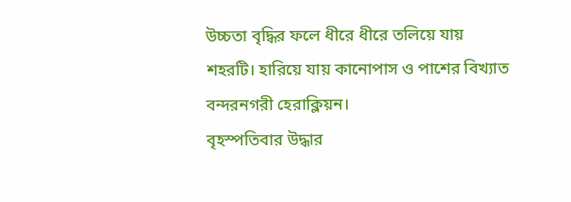উচ্চতা বৃদ্ধির ফলে ধীরে ধীরে তলিয়ে যায় শহরটি। হারিয়ে যায় কানোপাস ও পাশের বিখ্যাত বন্দরনগরী হেরাক্লিয়ন।
বৃহস্পতিবার উদ্ধার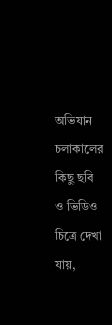অভিযান চলাকালের কিছু ছবি ও ভিডিও চিত্রে দেখা যায়,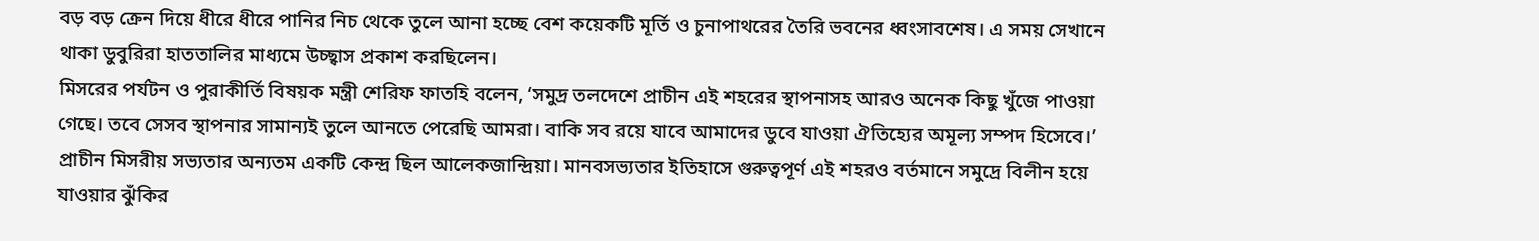বড় বড় ক্রেন দিয়ে ধীরে ধীরে পানির নিচ থেকে তুলে আনা হচ্ছে বেশ কয়েকটি মূর্তি ও চুনাপাথরের তৈরি ভবনের ধ্বংসাবশেষ। এ সময় সেখানে থাকা ডুবুরিরা হাততালির মাধ্যমে উচ্ছ্বাস প্রকাশ করছিলেন।
মিসরের পর্যটন ও পুরাকীর্তি বিষয়ক মন্ত্রী শেরিফ ফাতহি বলেন, ‘সমুদ্র তলদেশে প্রাচীন এই শহরের স্থাপনাসহ আরও অনেক কিছু খুঁজে পাওয়া গেছে। তবে সেসব স্থাপনার সামান্যই তুলে আনতে পেরেছি আমরা। বাকি সব রয়ে যাবে আমাদের ডুবে যাওয়া ঐতিহ্যের অমূল্য সম্পদ হিসেবে।’
প্রাচীন মিসরীয় সভ্যতার অন্যতম একটি কেন্দ্র ছিল আলেকজান্দ্রিয়া। মানবসভ্যতার ইতিহাসে গুরুত্বপূর্ণ এই শহরও বর্তমানে সমুদ্রে বিলীন হয়ে যাওয়ার ঝুঁকির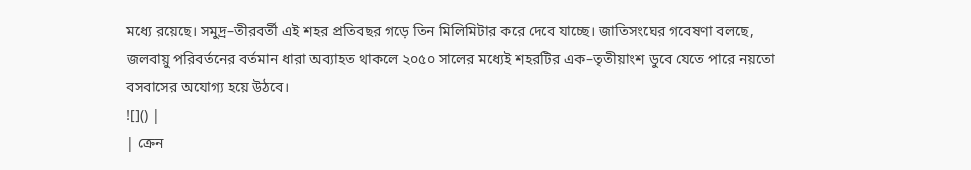মধ্যে রয়েছে। সমুদ্র–তীরবর্তী এই শহর প্রতিবছর গড়ে তিন মিলিমিটার করে দেবে যাচ্ছে। জাতিসংঘের গবেষণা বলছে, জলবায়ু পরিবর্তনের বর্তমান ধারা অব্যাহত থাকলে ২০৫০ সালের মধ্যেই শহরটির এক–তৃতীয়াংশ ডুবে যেতে পারে নয়তো বসবাসের অযোগ্য হয়ে উঠবে।
![]() |
| ক্রেন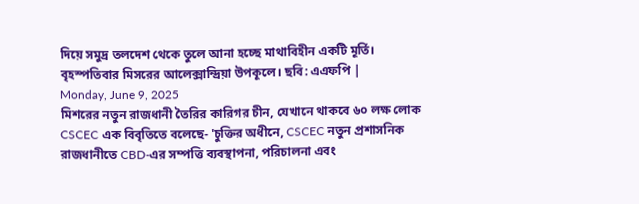দিয়ে সমুদ্র তলদেশ থেকে তুলে আনা হচ্ছে মাথাবিহীন একটি মূর্তি। বৃহস্পতিবার মিসরের আলেক্সান্দ্রিয়া উপকূলে। ছবি: এএফপি |
Monday, June 9, 2025
মিশরের নতুন রাজধানী তৈরির কারিগর চীন, যেখানে থাকবে ৬০ লক্ষ লোক
CSCEC এক বিবৃতিতে বলেছে- 'চুক্তির অধীনে, CSCEC নতুন প্রশাসনিক রাজধানীতে CBD-এর সম্পত্তি ব্যবস্থাপনা, পরিচালনা এবং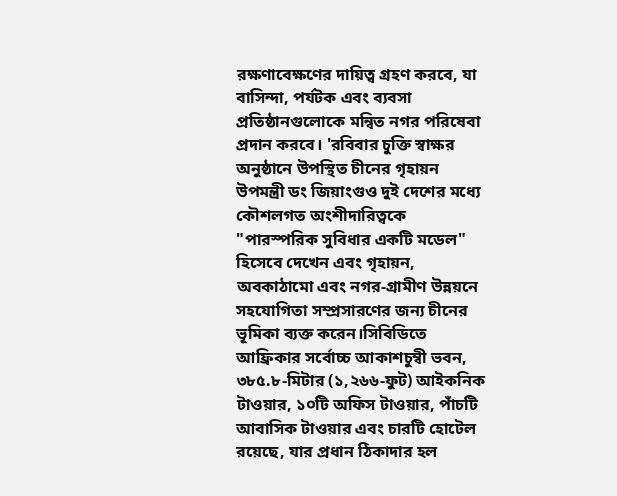রক্ষণাবেক্ষণের দায়িত্ব গ্রহণ করবে, যা বাসিন্দা, পর্যটক এবং ব্যবসা প্রতিষ্ঠানগুলোকে মন্বিত নগর পরিষেবা প্রদান করবে। 'রবিবার চুক্তি স্বাক্ষর অনুষ্ঠানে উপস্থিত চীনের গৃহায়ন উপমন্ত্রী ডং জিয়াংগুও দুই দেশের মধ্যে কৌশলগত অংশীদারিত্বকে "পারস্পরিক সুবিধার একটি মডেল" হিসেবে দেখেন এবং গৃহায়ন, অবকাঠামো এবং নগর-গ্রামীণ উন্নয়নে সহযোগিতা সম্প্রসারণের জন্য চীনের ভূমিকা ব্যক্ত করেন।সিবিডিতে আফ্রিকার সর্বোচ্চ আকাশচুম্বী ভবন, ৩৮৫.৮-মিটার (১,২৬৬-ফুট) আইকনিক টাওয়ার, ১০টি অফিস টাওয়ার, পাঁচটি আবাসিক টাওয়ার এবং চারটি হোটেল রয়েছে, যার প্রধান ঠিকাদার হল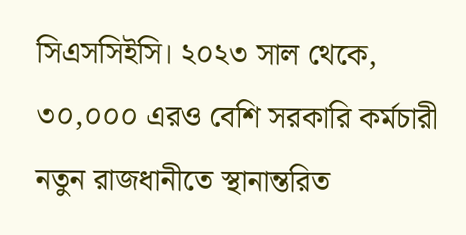সিএসসিইসি। ২০২৩ সাল থেকে, ৩০,০০০ এরও বেশি সরকারি কর্মচারী নতুন রাজধানীতে স্থানান্তরিত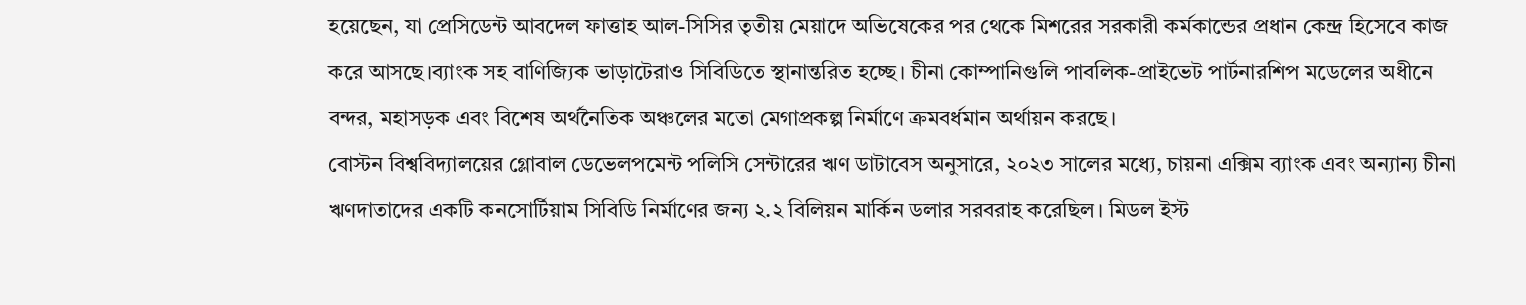হয়েছেন, যা প্রেসিডেন্ট আবদেল ফাত্তাহ আল-সিসির তৃতীয় মেয়াদে অভিষেকের পর থেকে মিশরের সরকারী কর্মকান্ডের প্রধান কেন্দ্র হিসেবে কাজ করে আসছে।ব্যাংক সহ বাণিজ্যিক ভাড়াটেরাও সিবিডিতে স্থানান্তরিত হচ্ছে। চীনা কোম্পানিগুলি পাবলিক-প্রাইভেট পার্টনারশিপ মডেলের অধীনে বন্দর, মহাসড়ক এবং বিশেষ অর্থনৈতিক অঞ্চলের মতো মেগাপ্রকল্প নির্মাণে ক্রমবর্ধমান অর্থায়ন করছে।
বোস্টন বিশ্ববিদ্যালয়ের গ্লোবাল ডেভেলপমেন্ট পলিসি সেন্টারের ঋণ ডাটাবেস অনুসারে, ২০২৩ সালের মধ্যে, চায়না এক্সিম ব্যাংক এবং অন্যান্য চীনা ঋণদাতাদের একটি কনসোর্টিয়াম সিবিডি নির্মাণের জন্য ২.২ বিলিয়ন মার্কিন ডলার সরবরাহ করেছিল। মিডল ইস্ট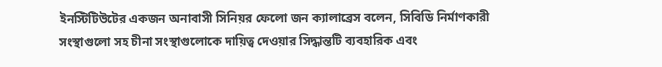ইনস্টিটিউটের একজন অনাবাসী সিনিয়র ফেলো জন ক্যালাব্রেস বলেন, সিবিডি নির্মাণকারী সংস্থাগুলো সহ চীনা সংস্থাগুলোকে দায়িত্ব দেওয়ার সিদ্ধান্তটি ব্যবহারিক এবং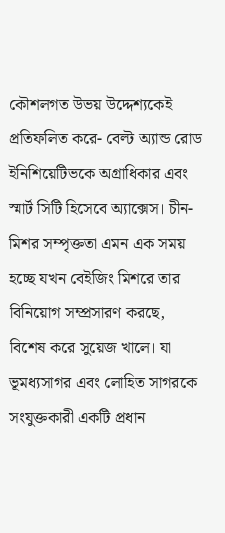কৌশলগত উভয় উদ্দেশ্যকেই প্রতিফলিত করে- বেল্ট অ্যান্ড রোড ইনিশিয়েটিভকে অগ্রাধিকার এবং স্মার্ট সিটি হিসেবে অ্যাক্সেস। চীন-মিশর সম্পৃক্ততা এমন এক সময় হচ্ছে যখন বেইজিং মিশরে তার বিনিয়োগ সম্প্রসারণ করছে, বিশেষ করে সুয়েজ খালে। যা ভূমধ্যসাগর এবং লোহিত সাগরকে সংযুক্তকারী একটি প্রধান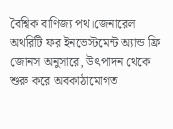বৈশ্বিক বাণিজ্য পথ।জেনারেল অথরিটি ফর ইনভেস্টমেন্ট অ্যান্ড ফ্রি জোনস অনুসারে, উৎপাদন থেকে শুরু করে অবকাঠামোগত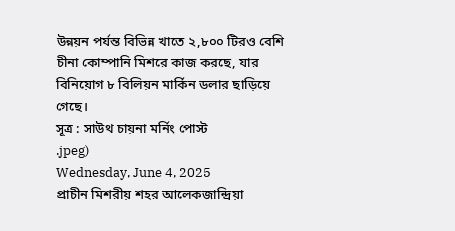উন্নয়ন পর্যন্ত বিভিন্ন খাতে ২,৮০০ টিরও বেশি চীনা কোম্পানি মিশরে কাজ করছে, যার বিনিয়োগ ৮ বিলিয়ন মার্কিন ডলার ছাড়িয়ে গেছে।
সূত্র : সাউথ চায়না মর্নিং পোস্ট
.jpeg)
Wednesday, June 4, 2025
প্রাচীন মিশরীয় শহর আলেকজান্দ্রিয়া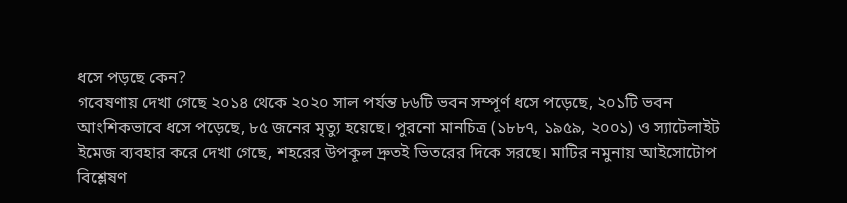ধসে পড়ছে কেন?
গবেষণায় দেখা গেছে ২০১৪ থেকে ২০২০ সাল পর্যন্ত ৮৬টি ভবন সম্পূর্ণ ধসে পড়েছে, ২০১টি ভবন আংশিকভাবে ধসে পড়েছে, ৮৫ জনের মৃত্যু হয়েছে। পুরনো মানচিত্র (১৮৮৭, ১৯৫৯, ২০০১) ও স্যাটেলাইট ইমেজ ব্যবহার করে দেখা গেছে, শহরের উপকূল দ্রুতই ভিতরের দিকে সরছে। মাটির নমুনায় আইসোটোপ বিশ্লেষণ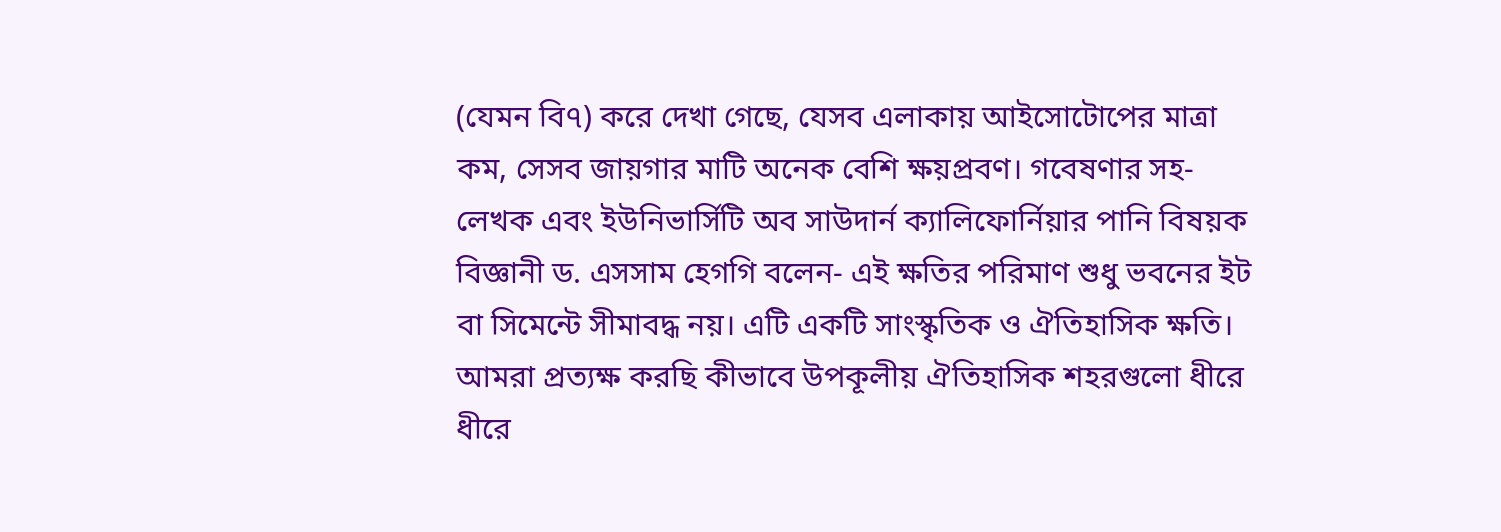(যেমন বি৭) করে দেখা গেছে, যেসব এলাকায় আইসোটোপের মাত্রা কম, সেসব জায়গার মাটি অনেক বেশি ক্ষয়প্রবণ। গবেষণার সহ-লেখক এবং ইউনিভার্সিটি অব সাউদার্ন ক্যালিফোর্নিয়ার পানি বিষয়ক বিজ্ঞানী ড. এসসাম হেগগি বলেন- এই ক্ষতির পরিমাণ শুধু ভবনের ইট বা সিমেন্টে সীমাবদ্ধ নয়। এটি একটি সাংস্কৃতিক ও ঐতিহাসিক ক্ষতি। আমরা প্রত্যক্ষ করছি কীভাবে উপকূলীয় ঐতিহাসিক শহরগুলো ধীরে ধীরে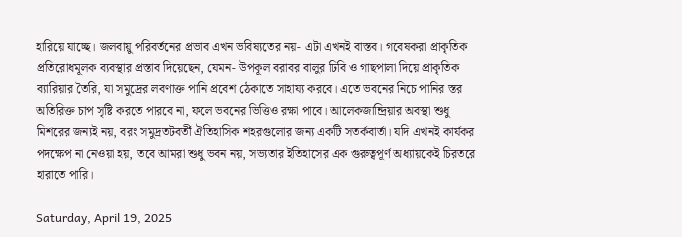হারিয়ে যাচ্ছে। জলবায়ু পরিবর্তনের প্রভাব এখন ভবিষ্যতের নয়- এটা এখনই বাস্তব। গবেষকরা প্রাকৃতিক প্রতিরোধমূলক ব্যবস্থার প্রস্তাব দিয়েছেন, যেমন- উপকূল বরাবর বালুর ঢিবি ও গাছপালা দিয়ে প্রাকৃতিক ব্যারিয়ার তৈরি, যা সমুদ্রের লবণাক্ত পানি প্রবেশ ঠেকাতে সাহায্য করবে। এতে ভবনের নিচে পানির স্তর অতিরিক্ত চাপ সৃষ্টি করতে পারবে না, ফলে ভবনের ভিত্তিও রক্ষা পাবে। আলেকজান্দ্রিয়ার অবস্থা শুধু মিশরের জন্যই নয়, বরং সমুদ্রতটবর্তী ঐতিহাসিক শহরগুলোর জন্য একটি সতর্কবার্তা। যদি এখনই কার্যকর পদক্ষেপ না নেওয়া হয়, তবে আমরা শুধু ভবন নয়, সভ্যতার ইতিহাসের এক গুরুত্বপূর্ণ অধ্যায়কেই চিরতরে হারাতে পারি।

Saturday, April 19, 2025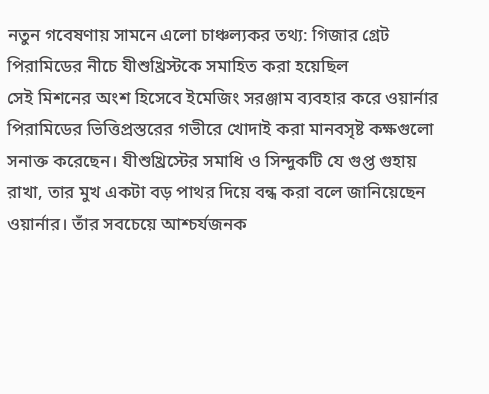নতুন গবেষণায় সামনে এলো চাঞ্চল্যকর তথ্য: গিজার গ্রেট পিরামিডের নীচে যীশুখ্রিস্টকে সমাহিত করা হয়েছিল
সেই মিশনের অংশ হিসেবে ইমেজিং সরঞ্জাম ব্যবহার করে ওয়ার্নার পিরামিডের ভিত্তিপ্রস্তরের গভীরে খোদাই করা মানবসৃষ্ট কক্ষগুলো সনাক্ত করেছেন। যীশুখ্রিস্টের সমাধি ও সিন্দুকটি যে গুপ্ত গুহায় রাখা, তার মুখ একটা বড় পাথর দিয়ে বন্ধ করা বলে জানিয়েছেন ওয়ার্নার। তাঁর সবচেয়ে আশ্চর্যজনক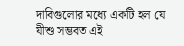দাবিগুলোর মধ্যে একটি হল যে যীশু সম্ভবত এই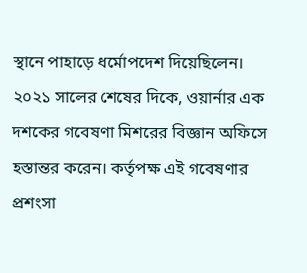স্থানে পাহাড়ে ধর্মোপদেশ দিয়েছিলেন। ২০২১ সালের শেষের দিকে, ওয়ার্নার এক দশকের গবেষণা মিশরের বিজ্ঞান অফিসে হস্তান্তর করেন। কর্তৃপক্ষ এই গবেষণার প্রশংসা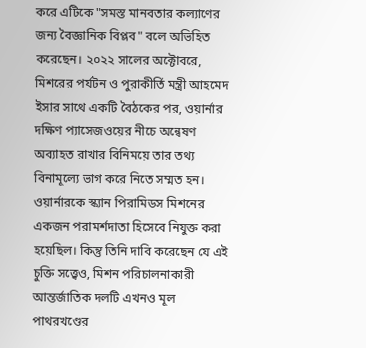করে এটিকে "সমস্ত মানবতার কল্যাণের জন্য বৈজ্ঞানিক বিপ্লব" বলে অভিহিত করেছেন। ২০২২ সালের অক্টোবরে, মিশরের পর্যটন ও পুরাকীর্তি মন্ত্রী আহমেদ ইসার সাথে একটি বৈঠকের পর, ওয়ার্নার দক্ষিণ প্যাসেজওয়ের নীচে অন্বেষণ অব্যাহত রাখার বিনিময়ে তার তথ্য বিনামূল্যে ভাগ করে নিতে সম্মত হন। ওয়ার্নারকে স্ক্যান পিরামিডস মিশনের একজন পরামর্শদাতা হিসেবে নিযুক্ত করা হয়েছিল। কিন্তু তিনি দাবি করেছেন যে এই চুক্তি সত্ত্বেও, মিশন পরিচালনাকারী আন্তর্জাতিক দলটি এখনও মূল পাথরখণ্ডের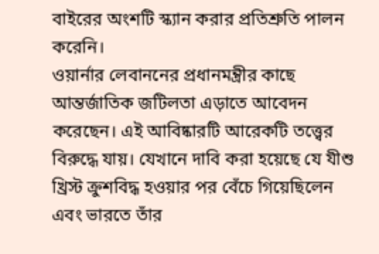বাইরের অংশটি স্ক্যান করার প্রতিশ্রুতি পালন করেনি।
ওয়ার্নার লেবাননের প্রধানমন্ত্রীর কাছে আন্তর্জাতিক জটিলতা এড়াতে আবেদন করেছেন। এই আবিষ্কারটি আরেকটি তত্ত্বের বিরুদ্ধে যায়। যেখানে দাবি করা হয়েছে যে যীশু খ্রিস্ট ক্রুশবিদ্ধ হওয়ার পর বেঁচে গিয়েছিলেন এবং ভারতে তাঁর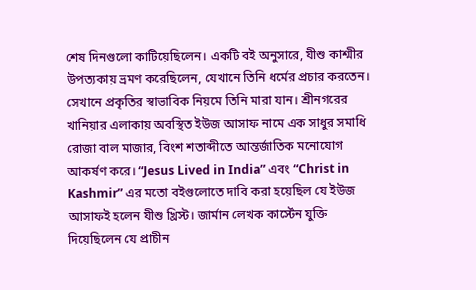শেষ দিনগুলো কাটিয়েছিলেন। একটি বই অনুসারে, যীশু কাশ্মীর উপত্যকায় ভ্রমণ করেছিলেন, যেখানে তিনি ধর্মের প্রচার করতেন। সেখানে প্রকৃতির স্বাভাবিক নিয়মে তিনি মারা যান। শ্রীনগরের খানিয়ার এলাকায় অবস্থিত ইউজ আসাফ নামে এক সাধুর সমাধি রোজা বাল মাজার, বিংশ শতাব্দীতে আন্তর্জাতিক মনোযোগ আকর্ষণ করে। “Jesus Lived in India” এবং “Christ in Kashmir” এর মতো বইগুলোতে দাবি করা হয়েছিল যে ইউজ আসাফই হলেন যীশু খ্রিস্ট। জার্মান লেখক কার্স্টেন যুক্তি দিয়েছিলেন যে প্রাচীন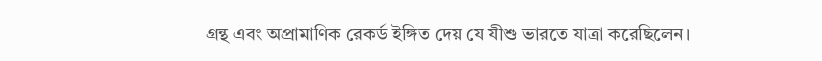গ্রন্থ এবং অপ্রামাণিক রেকর্ড ইঙ্গিত দেয় যে যীশু ভারতে যাত্রা করেছিলেন।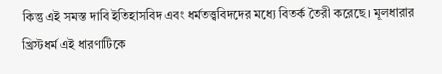কিন্তু এই সমস্ত দাবি ইতিহাসবিদ এবং ধর্মতত্ত্ববিদদের মধ্যে বিতর্ক তৈরী করেছে। মূলধারার খ্রিস্টধর্ম এই ধারণাটিকে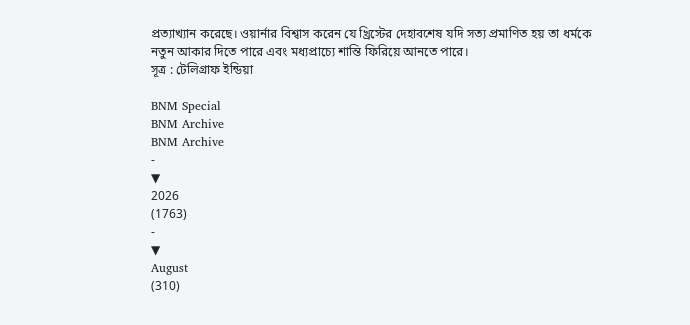প্রত্যাখ্যান করেছে। ওয়ার্নার বিশ্বাস করেন যে খ্রিস্টের দেহাবশেষ যদি সত্য প্রমাণিত হয় তা ধর্মকে নতুন আকার দিতে পারে এবং মধ্যপ্রাচ্যে শান্তি ফিরিয়ে আনতে পারে।
সূত্র : টেলিগ্রাফ ইন্ডিয়া

BNM Special
BNM Archive
BNM Archive
-
▼
2026
(1763)
-
▼
August
(310)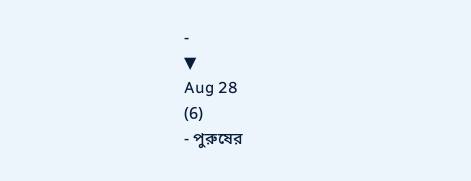-
▼
Aug 28
(6)
- পুরুষের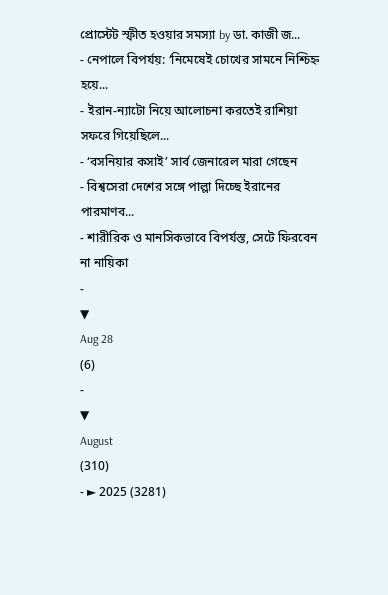প্রোস্টেট স্ফীত হওয়ার সমস্যা by ডা. কাজী জ...
- নেপালে বিপর্যয়: ‘নিমেষেই চোখের সামনে নিশ্চিহ্ন হয়ে...
- ইরান-ন্যাটো নিয়ে আলোচনা করতেই রাশিয়া সফরে গিয়েছিলে...
- ‘বসনিয়ার কসাই’ সার্ব জেনারেল মারা গেছেন
- বিশ্বসেরা দেশের সঙ্গে পাল্লা দিচ্ছে ইরানের পারমাণব...
- শারীরিক ও মানসিকভাবে বিপর্যস্ত, সেটে ফিরবেন না নায়িকা
-
▼
Aug 28
(6)
-
▼
August
(310)
- ► 2025 (3281)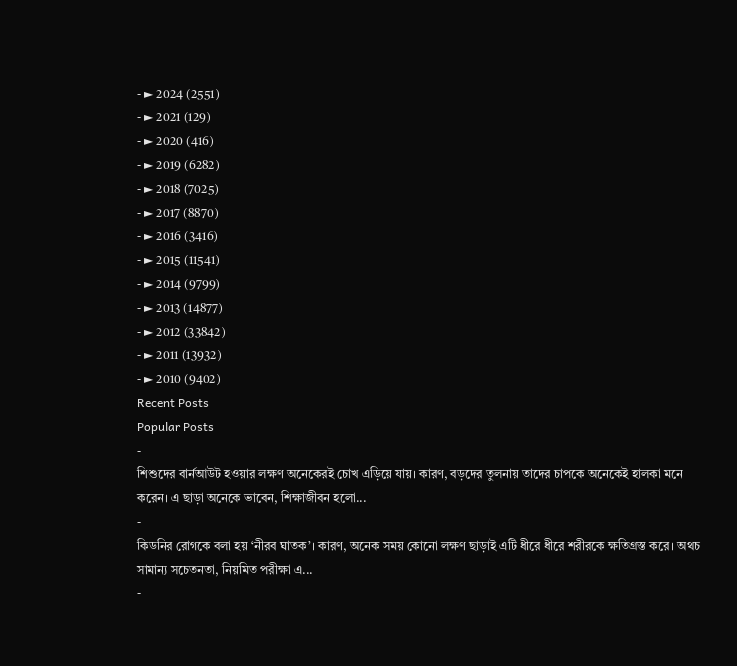- ► 2024 (2551)
- ► 2021 (129)
- ► 2020 (416)
- ► 2019 (6282)
- ► 2018 (7025)
- ► 2017 (8870)
- ► 2016 (3416)
- ► 2015 (11541)
- ► 2014 (9799)
- ► 2013 (14877)
- ► 2012 (33842)
- ► 2011 (13932)
- ► 2010 (9402)
Recent Posts
Popular Posts
-
শিশুদের বার্নআউট হওয়ার লক্ষণ অনেকেরই চোখ এড়িয়ে যায়। কারণ, বড়দের তুলনায় তাদের চাপকে অনেকেই হালকা মনে করেন। এ ছাড়া অনেকে ভাবেন, শিক্ষাজীবন হলো...
-
কিডনির রোগকে বলা হয় ‘নীরব ঘাতক’। কারণ, অনেক সময় কোনো লক্ষণ ছাড়াই এটি ধীরে ধীরে শরীরকে ক্ষতিগ্রস্ত করে। অথচ সামান্য সচেতনতা, নিয়মিত পরীক্ষা এ...
-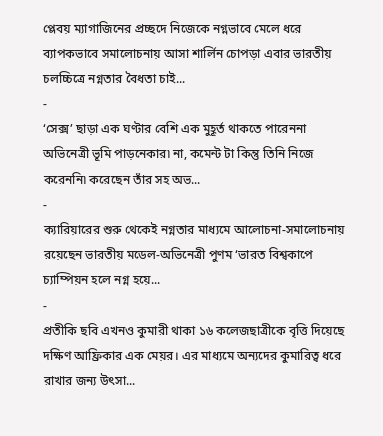প্লেবয় ম্যাগাজিনের প্রচ্ছদে নিজেকে নগ্নভাবে মেলে ধরে ব্যাপকভাবে সমালোচনায় আসা শার্লিন চোপড়া এবার ভারতীয় চলচ্চিত্রে নগ্নতার বৈধতা চাই...
-
‘সেক্স’ ছাড়া এক ঘণ্টার বেশি এক মুহূর্ত থাকতে পারেননা অভিনেত্রী ভূমি পাড়নেকার৷ না, কমেন্ট টা কিন্তু তিনি নিজে করেননি৷ করেছেন তাঁর সহ অভ...
-
ক্যারিয়ারের শুরু থেকেই নগ্নতার মাধ্যমে আলোচনা-সমালোচনায় রয়েছেন ভারতীয় মডেল-অভিনেত্রী পুণম ‘ভারত বিশ্বকাপে চ্যাম্পিয়ন হলে নগ্ন হয়ে...
-
প্রতীকি ছবি এখনও কুমারী থাকা ১৬ কলেজছাত্রীকে বৃত্তি দিয়েছে দক্ষিণ আফ্রিকার এক মেয়র। এর মাধ্যমে অন্যদের কুমারিত্ব ধরে রাখার জন্য উৎসা...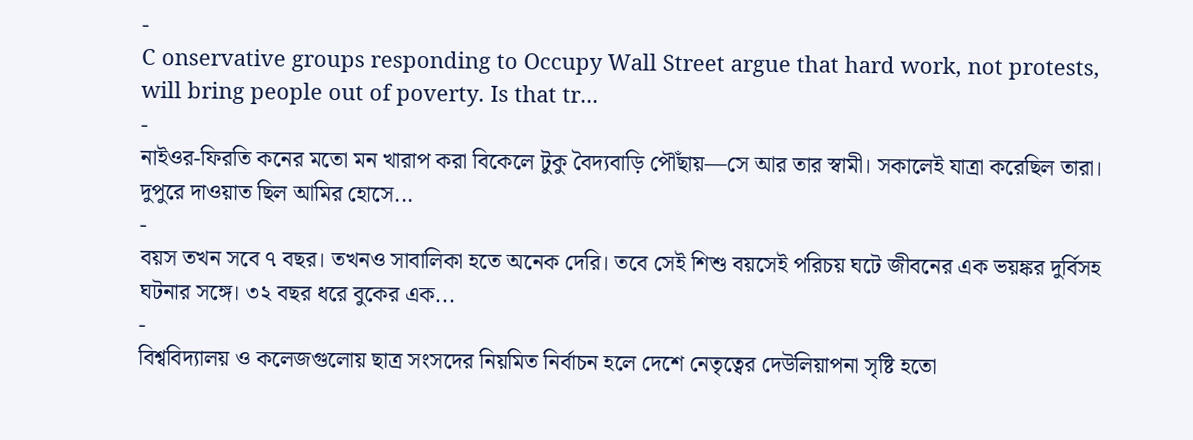-
C onservative groups responding to Occupy Wall Street argue that hard work, not protests, will bring people out of poverty. Is that tr...
-
নাইওর-ফিরতি কনের মতো মন খারাপ করা বিকেলে টুকু বৈদ্যবাড়ি পৌঁছায়—সে আর তার স্বামী। সকালেই যাত্রা করেছিল তারা। দুপুরে দাওয়াত ছিল আমির হোসে...
-
বয়স তখন সবে ৭ বছর। তখনও সাবালিকা হতে অনেক দেরি। তবে সেই শিশু বয়সেই পরিচয় ঘটে জীবনের এক ভয়ঙ্কর দুর্বিসহ ঘটনার সঙ্গে। ৩২ বছর ধরে বুকের এক...
-
বিশ্ববিদ্যালয় ও কলেজগুলোয় ছাত্র সংসদের নিয়মিত নির্বাচন হলে দেশে নেতৃত্বের দেউলিয়াপনা সৃষ্টি হতো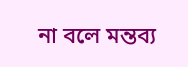না বলে মন্তব্য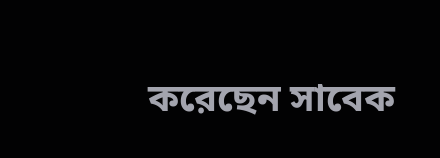করেছেন সাবেক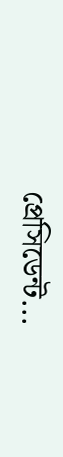প্রেসিডেন্ট...